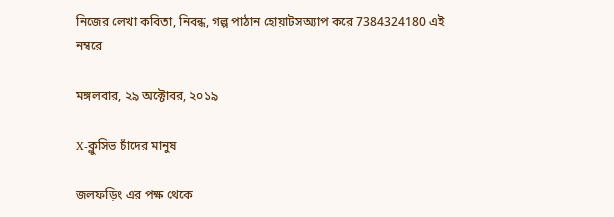নিজের লেখা কবিতা, নিবন্ধ, গল্প পাঠান হোয়াটসঅ্যাপ করে 7384324180 এই নম্বরে

মঙ্গলবার, ২৯ অক্টোবর, ২০১৯

X-ক্লুসিভ চাঁদের মানুষ

জলফড়িং এর পক্ষ থেকে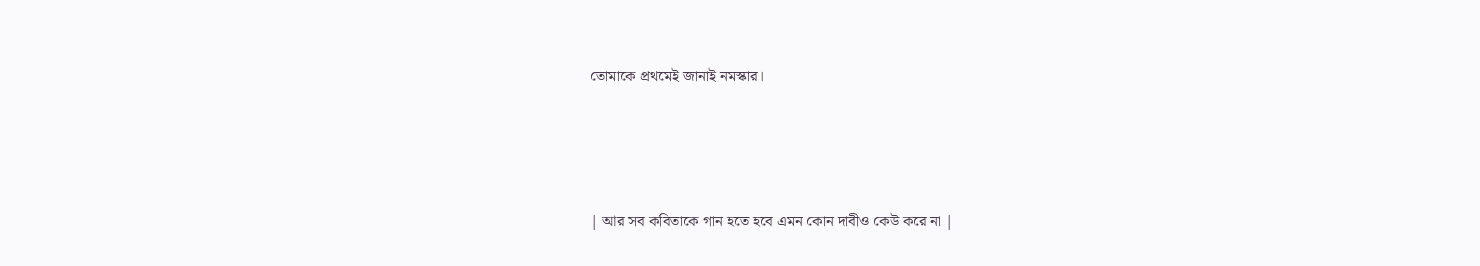তোমাকে প্রথমেই জানাই নমস্কার।




| আর সব কবিতাকে গান হতে হবে এমন কোন দাবীও কেউ করে না |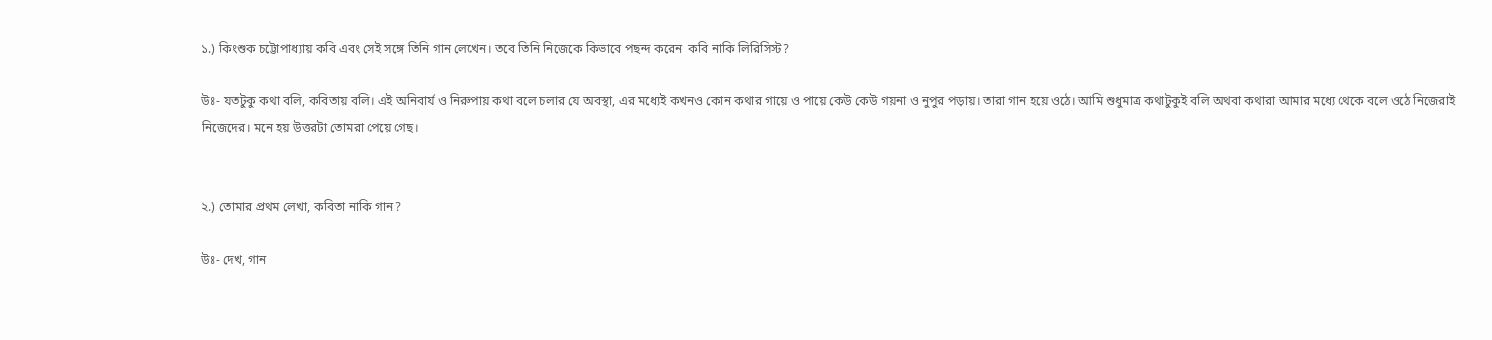১.) কিংশুক চট্টোপাধ্যায় কবি এবং সেই সঙ্গে তিনি গান লেখেন। তবে তিনি নিজেকে কিভাবে পছন্দ করেন  কবি নাকি লিরিসিস্ট?

উঃ- যতটুকু কথা বলি, কবিতায় বলি। এই অনিবার্য ও নিরুপায় কথা বলে চলার যে অবস্থা, এর মধ্যেই কখনও কোন কথার গায়ে ও পায়ে কেউ কেউ গয়না ও নুপুর পড়ায়। তারা গান হয়ে ওঠে। আমি শুধুমাত্র কথাটুকুই বলি অথবা কথারা আমার মধ্যে থেকে বলে ওঠে নিজেরাই নিজেদের। মনে হয় উত্তরটা তোমরা পেয়ে গেছ।


২.) তোমার প্রথম লেখা, কবিতা নাকি গান?

উঃ- দেখ, গান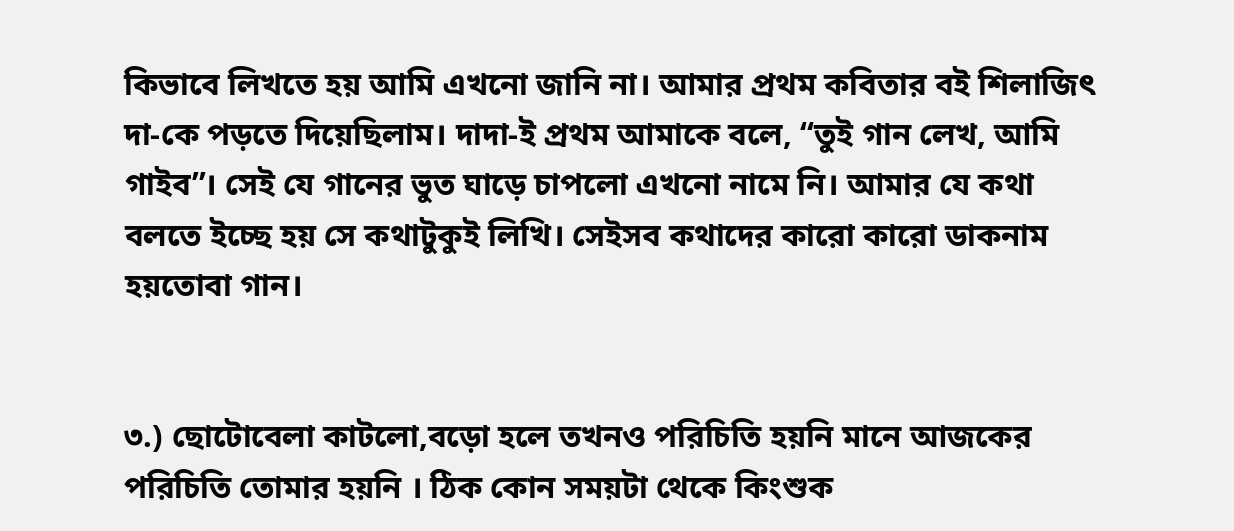কিভাবে লিখতে হয় আমি এখনো জানি না। আমার প্রথম কবিতার বই শিলাজিৎ দা-কে পড়তে দিয়েছিলাম। দাদা-ই প্রথম আমাকে বলে, “তুই গান লেখ, আমি গাইব”। সেই যে গানের ভুত ঘাড়ে চাপলো এখনো নামে নি। আমার যে কথা বলতে ইচ্ছে হয় সে কথাটুকুই লিখি। সেইসব কথাদের কারো কারো ডাকনাম হয়তোবা গান।


৩.) ছোটোবেলা কাটলো,বড়ো হলে তখনও পরিচিতি হয়নি মানে আজকের পরিচিতি তোমার হয়নি । ঠিক কোন সময়টা থেকে কিংশুক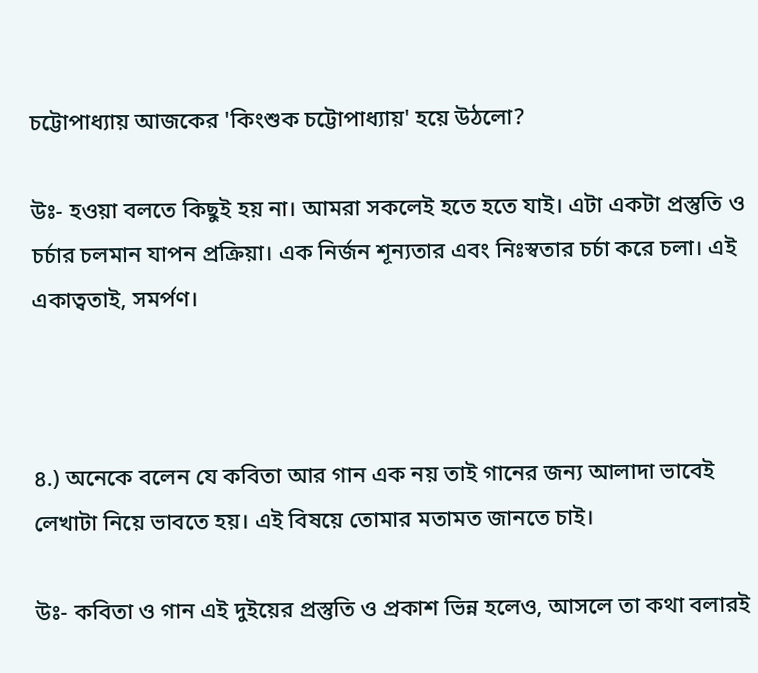চট্টোপাধ্যায় আজকের 'কিংশুক চট্টোপাধ্যায়' হয়ে উঠলো?

উঃ- হওয়া বলতে কিছুই হয় না। আমরা সকলেই হতে হতে যাই। এটা একটা প্রস্তুতি ও চর্চার চলমান যাপন প্রক্রিয়া। এক নির্জন শূন্যতার এবং নিঃস্বতার চর্চা করে চলা। এই একাত্বতাই, সমর্পণ।



৪.) অনেকে বলেন যে কবিতা আর গান এক নয় তাই গানের জন্য আলাদা ভাবেই লেখাটা নিয়ে ভাবতে হয়। এই বিষয়ে তোমার মতামত জানতে চাই।

উঃ- কবিতা ও গান এই দুইয়ের প্রস্তুতি ও প্রকাশ ভিন্ন হলেও, আসলে তা কথা বলারই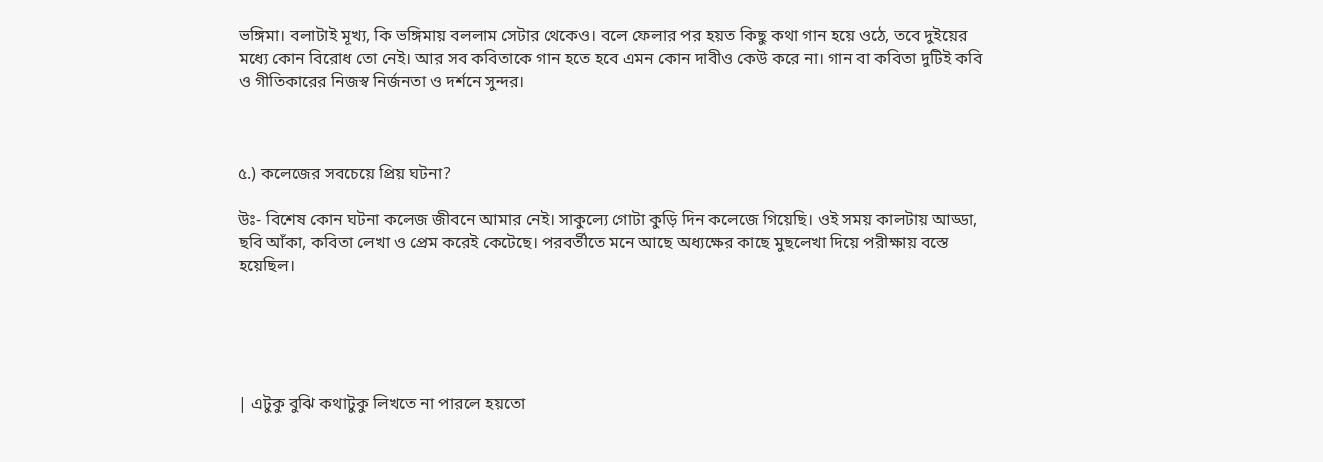ভঙ্গিমা। বলাটাই মূখ্য, কি ভঙ্গিমায় বললাম সেটার থেকেও। বলে ফেলার পর হয়ত কিছু কথা গান হয়ে ওঠে, তবে দুইয়ের মধ্যে কোন বিরোধ তো নেই। আর সব কবিতাকে গান হতে হবে এমন কোন দাবীও কেউ করে না। গান বা কবিতা দুটিই কবি ও গীতিকারের নিজস্ব নির্জনতা ও দর্শনে সুন্দর।



৫.) কলেজের সবচেয়ে প্রিয় ঘটনা?

উঃ- বিশেষ কোন ঘটনা কলেজ জীবনে আমার নেই। সাকুল্যে গোটা কুড়ি দিন কলেজে গিয়েছি। ওই সময় কালটায় আড্ডা, ছবি আঁকা, কবিতা লেখা ও প্রেম করেই কেটেছে। পরবর্তীতে মনে আছে অধ্যক্ষের কাছে মুছলেখা দিয়ে পরীক্ষায় বস্তে হয়েছিল।





| এটুকু বুঝি কথাটুকু লিখতে না পারলে হয়তো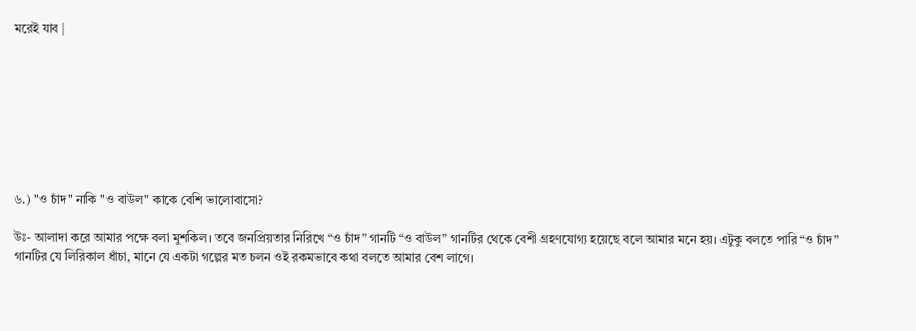মরেই যাব |








৬.) "ও চাঁদ" নাকি "ও বাউল" কাকে বেশি ভালোবাসো?

উঃ- আলাদা করে আমার পক্ষে বলা মুশকিল। তবে জনপ্রিয়তার নিরিখে “ও চাঁদ” গানটি “ও বাউল” গানটির থেকে বেশী গ্রহণযোগ্য হয়েছে বলে আমার মনে হয়। এটুকু বলতে পারি “ও চাঁদ” গানটির যে লিরিকাল ধাঁচা, মানে যে একটা গল্পের মত চলন ওই রকমভাবে কথা বলতে আমার বেশ লাগে।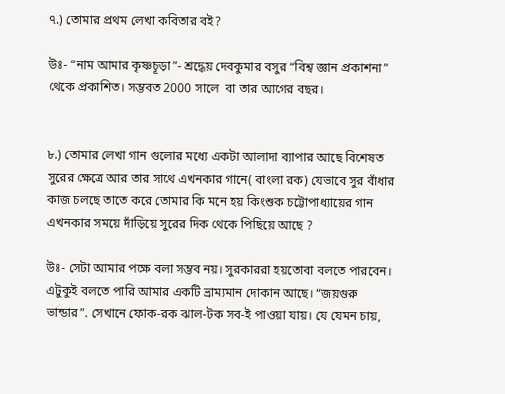৭.) তোমার প্রথম লেখা কবিতার বই?

উঃ- “নাম আমার কৃষ্ণচূড়া”- শ্রদ্ধেয় দেবকুমার বসুর “বিশ্ব জ্ঞান প্রকাশনা” থেকে প্রকাশিত। সম্ভবত 2000 সালে  বা তার আগের বছর।


৮.) তোমার লেখা গান গুলোর মধ্যে একটা আলাদা ব্যাপার আছে বিশেষত সুরের ক্ষেত্রে আর তার সাথে এখনকার গানে( বাংলা রক) যেভাবে সুর বাঁধার কাজ চলছে তাতে করে তোমার কি মনে হয় কিংশুক চট্টোপাধ্যায়ের গান এখনকার সময়ে দাঁড়িয়ে সুরের দিক থেকে পিছিয়ে আছে ?

উঃ- সেটা আমার পক্ষে বলা সম্ভব নয়। সুরকাররা হয়তোবা বলতে পারবেন। এটুকুই বলতে পারি আমার একটি ভ্রাম্যমান দোকান আছে। “জয়গুরু ভান্ডার”. সেখানে ফোক-রক ঝাল-টক সব-ই পাওয়া যায়। যে যেমন চায়,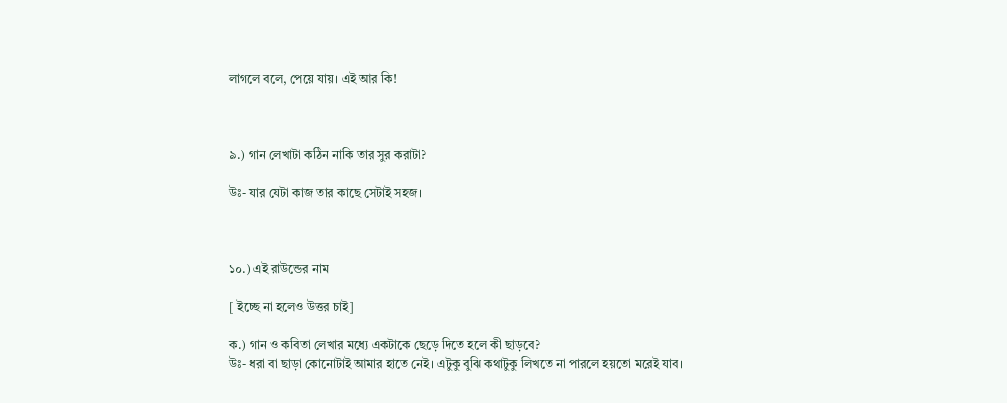লাগলে বলে, পেয়ে যায়। এই আর কি!



৯.) গান লেখাটা কঠিন নাকি তার সুর করাটা?

উঃ- যার যেটা কাজ তার কাছে সেটাই সহজ।



১০.) এই রাউন্ডের নাম

[ ইচ্ছে না হলেও উত্তর চাই]

ক.) গান ও কবিতা লেখার মধ্যে একটাকে ছেড়ে দিতে হলে কী ছাড়বে?
উঃ- ধরা বা ছাড়া কোনোটাই আমার হাতে নেই। এটুকু বুঝি কথাটুকু লিখতে না পারলে হয়তো মরেই যাব।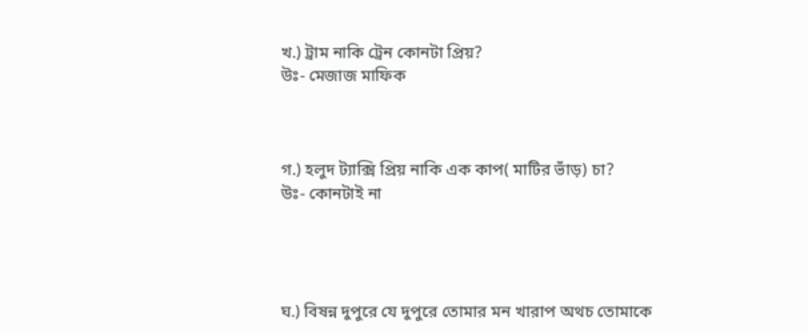খ.) ট্রাম নাকি ট্রেন কোনটা প্রিয়?
উঃ- মেজাজ মাফিক



গ.) হলুদ ট্যাক্সি প্রিয় নাকি এক কাপ( মাটির ভাঁড়) চা?
উঃ- কোনটাই না




ঘ.) বিষন্ন দুপুরে যে দুপুরে তোমার মন খারাপ অথচ তোমাকে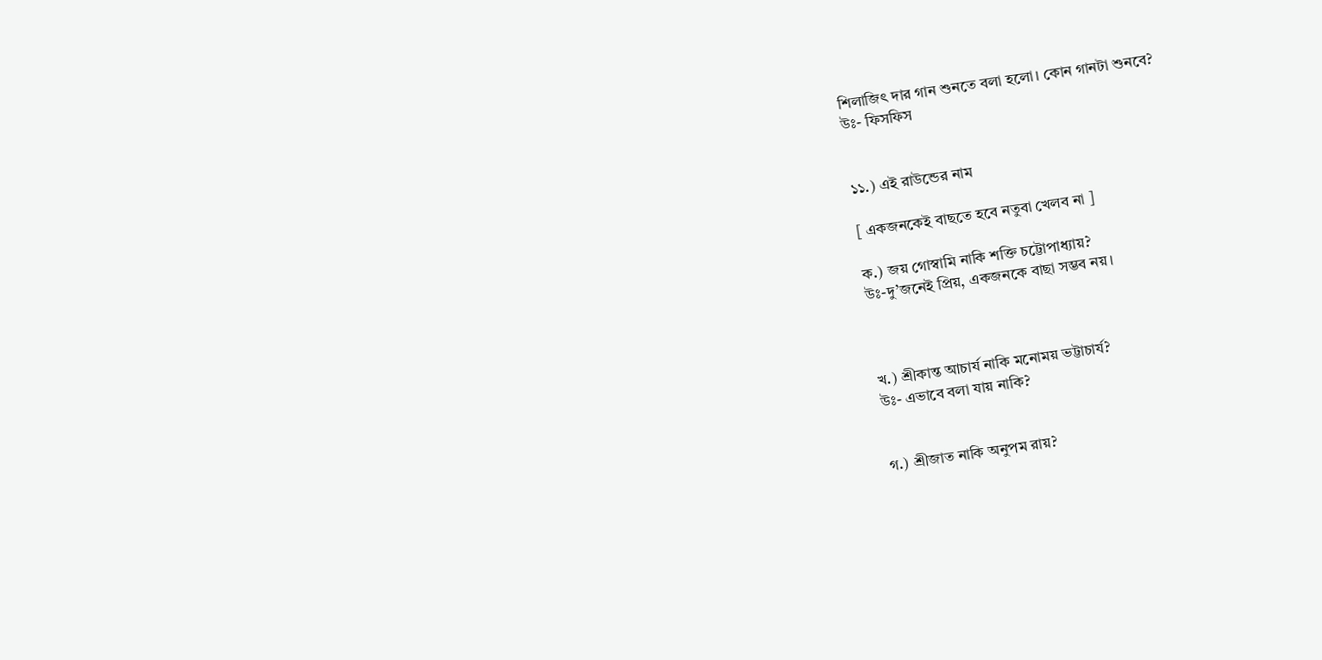শিলাজিৎ দার গান শুনতে বলা হলো। কোন গানটা শুনবে?
উঃ- ফিসফিস


১১.) এই রাউন্ডের নাম

[ একজনকেই বাছতে হবে নতুবা খেলব না ]

ক.) জয় গোস্বামি নাকি শক্তি চট্টোপাধ্যায়?
উঃ-দু’জনেই প্রিয়, একজনকে বাছা সম্ভব নয়।



খ.) শ্রীকান্ত আচার্য নাকি মনোময় ভট্টাচার্য?
উঃ- এভাবে বলা যায় নাকি?


গ.) শ্রীজাত নাকি অনুপম রায়?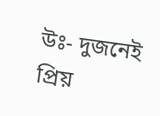উঃ- দুজনেই প্রিয়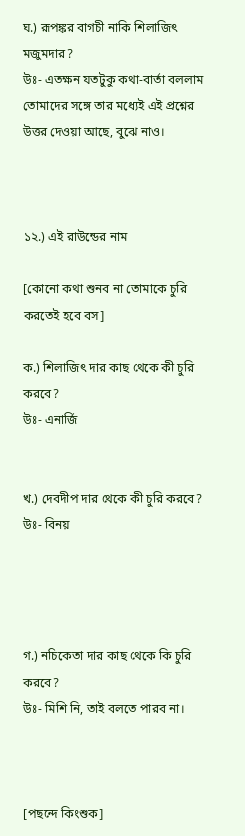ঘ.) রূপঙ্কর বাগচী নাকি শিলাজিৎ মজুমদার?
উঃ- এতক্ষন যতটুকু কথা-বার্তা বললাম তোমাদের সঙ্গে তার মধ্যেই এই প্রশ্নের উত্তর দেওয়া আছে, বুঝে নাও।



১২.) এই রাউন্ডের নাম

[কোনো কথা শুনব না তোমাকে চুরি করতেই হবে বস]

ক.) শিলাজিৎ দার কাছ থেকে কী চুরি করবে?
উঃ- এনার্জি


খ.) দেবদীপ দার থেকে কী চুরি করবে?
উঃ- বিনয়




গ.) নচিকেতা দার কাছ থেকে কি চুরি করবে?
উঃ- মিশি নি, তাই বলতে পারব না।



[পছন্দে কিংশুক]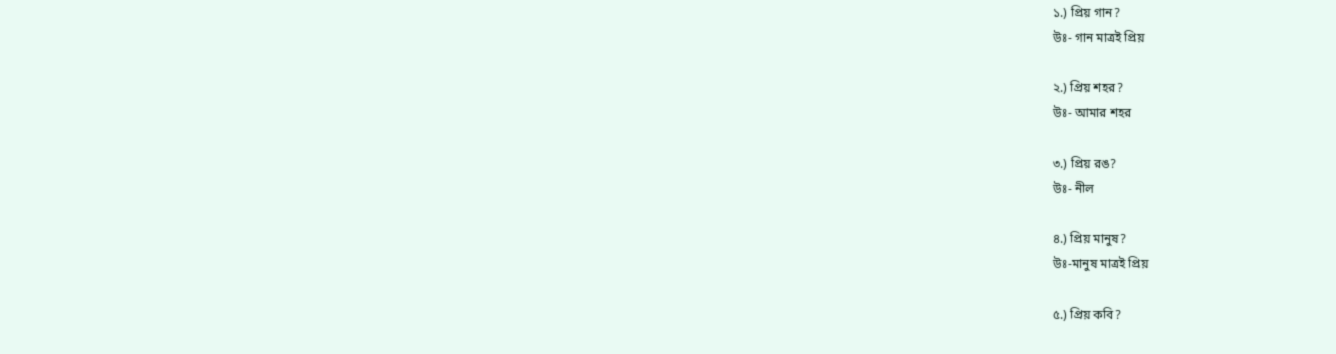১.) প্রিয় গান?
উঃ- গান মাত্রই প্রিয়

২.) প্রিয় শহর?
উঃ- আমার শহর

৩.) প্রিয় রঙ?
উঃ- নীল

৪.) প্রিয় মানুষ?
উঃ-মানুষ মাত্রই প্রিয়

৫.) প্রিয় কবি?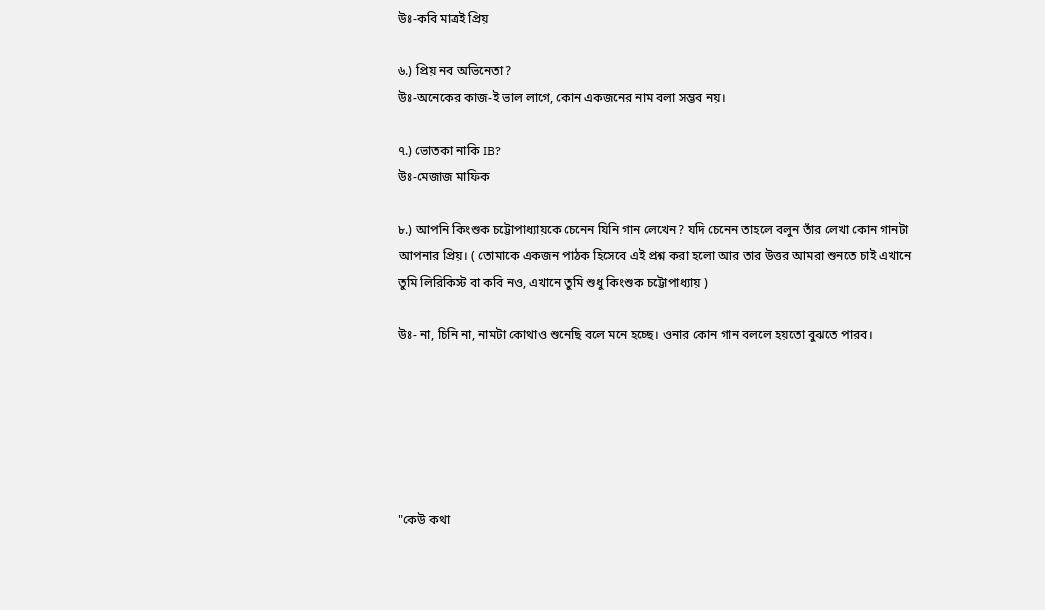উঃ-কবি মাত্রই প্রিয়

৬.) প্রিয় নব অভিনেতা?
উঃ-অনেকের কাজ-ই ভাল লাগে, কোন একজনের নাম বলা সম্ভব নয়।

৭.) ভোতকা নাকি IB?
উঃ-মেজাজ মাফিক

৮.) আপনি কিংশুক চট্টোপাধ্যায়কে চেনেন যিনি গান লেখেন? যদি চেনেন তাহলে বলুন তাঁর লেখা কোন গানটা আপনার প্রিয়। ( তোমাকে একজন পাঠক হিসেবে এই প্রশ্ন করা হলো আর তার উত্তর আমরা শুনতে চাই এখানে তুমি লিরিকিস্ট বা কবি নও, এখানে তুমি শুধু কিংশুক চট্টোপাধ্যায় )

উঃ- না, চিনি না, নামটা কোথাও শুনেছি বলে মনে হচ্ছে। ওনার কোন গান বললে হয়তো বুঝতে পারব।






"কেউ কথা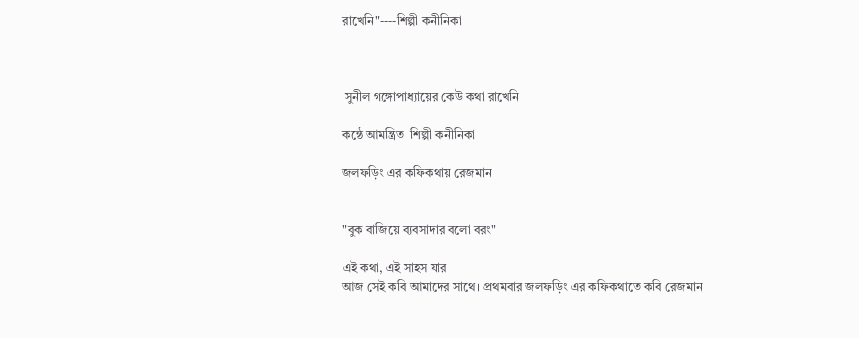রাখেনি"----শিল্পী কনীনিকা



 সুনীল গঙ্গোপাধ্যায়ের কেউ কথা রাখেনি

কন্ঠে আমন্ত্রিত  শিল্পী কনীনিকা

জলফড়িং এর কফিকথায় রেজমান


"বুক বাজিয়ে ব্যবসাদার বলো বরং"

এই কথা, এই সাহস যার
আজ সেই কবি আমাদের সাথে। প্রথমবার জলফড়িং এর কফিকথাতে কবি রেজমান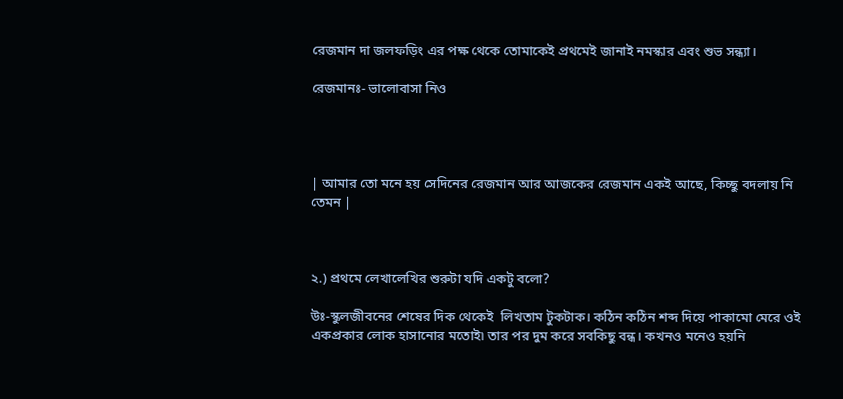রেজমান দা জলফড়িং এর পক্ষ থেকে তোমাকেই প্রথমেই জানাই নমস্কার এবং শুভ সন্ধ্যা।

রেজমানঃ- ভালোবাসা নিও




| আমার তো মনে হয় সেদিনের রেজমান আর আজকের রেজমান একই আছে, কিচ্ছু বদলায় নি তেমন |



২.) প্রথমে লেখালেখির শুরুটা যদি একটু বলো?

উঃ-স্কুলজীবনের শেষের দিক থেকেই  লিখতাম টুকটাক। কঠিন কঠিন শব্দ দিয়ে পাকামো মেরে ওই একপ্রকার লোক হাসানোর মতোই৷ তার পর দুম করে সবকিছু বন্ধ। কখনও মনেও হয়নি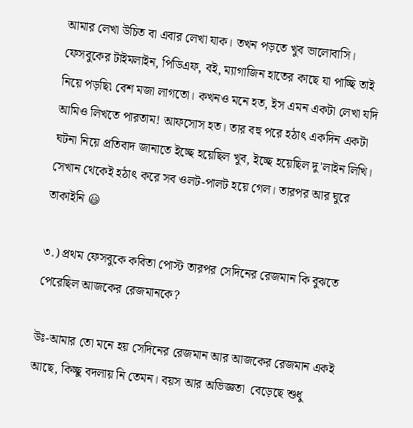আমার লেখা উচিত বা এবার লেখা যাক। তখন পড়তে খুব ভালোবাসি। ফেসবুকের টাইমলাইন, পিডিএফ, বই, ম্যাগাজিন হাতের কাছে যা পাচ্ছি তাই নিয়ে পড়ছি৷ বেশ মজা লাগতো। কখনও মনে হত, ইস এমন একটা লেখা যদি আমিও লিখতে পারতাম! আফসোস হত। তার বহু পরে হঠাৎ একদিন একটা ঘটনা নিয়ে প্রতিবাদ জানাতে ইচ্ছে হয়েছিল খুব, ইচ্ছে হয়েছিল দু'লাইন লিখি। সেখান থেকেই হঠাৎ করে সব ওলট-পালট হয়ে গেল। তারপর আর ঘুরে তাকাইনি 😃

৩.) প্রথম ফেসবুকে কবিতা পোস্ট তারপর সেদিনের রেজমান কি বুঝতে পেরেছিল আজকের রেজমানকে?

উঃ-আমার তো মনে হয় সেদিনের রেজমান আর আজকের রেজমান একই আছে, কিচ্ছু বদলায় নি তেমন। বয়স আর অভিজ্ঞতা  বেড়েছে শুধু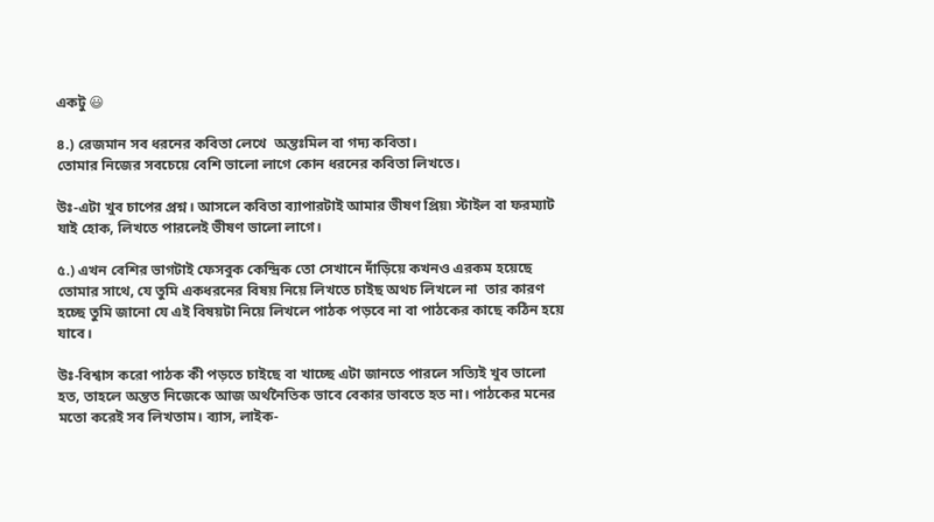একটু 😃

৪.) রেজমান সব ধরনের কবিতা লেখে  অন্তঃমিল বা গদ্য কবিতা।
তোমার নিজের সবচেয়ে বেশি ভালো লাগে কোন ধরনের কবিতা লিখতে।

উঃ-এটা খুব চাপের প্রশ্ন। আসলে কবিতা ব্যাপারটাই আমার ভীষণ প্রিয়৷ স্টাইল বা ফরম্যাট যাই হোক, লিখতে পারলেই ভীষণ ভালো লাগে।

৫.) এখন বেশির ভাগটাই ফেসবুক কেন্দ্রিক তো সেখানে দাঁড়িয়ে কখনও এরকম হয়েছে তোমার সাথে, যে তুমি একধরনের বিষয় নিয়ে লিখতে চাইছ অথচ লিখলে না  তার কারণ হচ্ছে তুমি জানো যে এই বিষয়টা নিয়ে লিখলে পাঠক পড়বে না বা পাঠকের কাছে কঠিন হয়ে যাবে।

উঃ-বিশ্বাস করো পাঠক কী পড়তে চাইছে বা খাচ্ছে এটা জানতে পারলে সত্যিই খুব ভালো হত, তাহলে অন্তত নিজেকে আজ অর্থনৈতিক ভাবে বেকার ভাবতে হত না। পাঠকের মনের মতো করেই সব লিখতাম। ব্যাস, লাইক-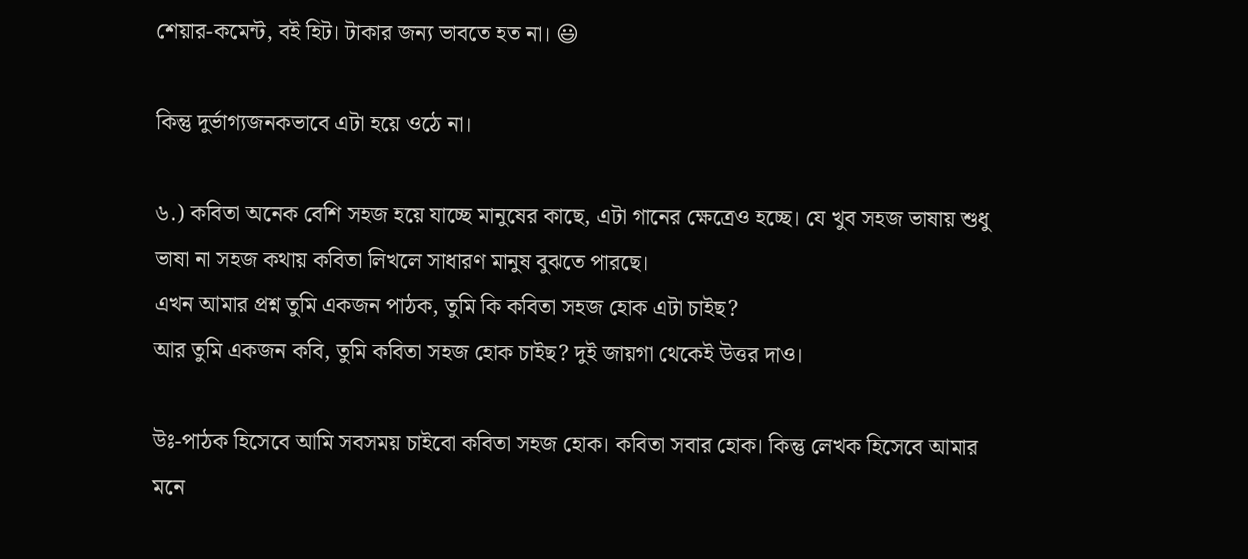শেয়ার-কমেন্ট, বই হিট। টাকার জন্য ভাবতে হত না। 😃

কিন্তু দুর্ভাগ্যজনকভাবে এটা হয়ে ওঠে না।

৬.) কবিতা অনেক বেশি সহজ হয়ে যাচ্ছে মানুষের কাছে, এটা গানের ক্ষেত্রেও হচ্ছে। যে খুব সহজ ভাষায় শুধু ভাষা না সহজ কথায় কবিতা লিখলে সাধারণ মানুষ বুঝতে পারছে।
এখন আমার প্রশ্ন তুমি একজন পাঠক, তুমি কি কবিতা সহজ হোক এটা চাইছ?
আর তুমি একজন কবি, তুমি কবিতা সহজ হোক চাইছ? দুই জায়গা থেকেই উত্তর দাও।

উঃ-পাঠক হিসেবে আমি সবসময় চাইবো কবিতা সহজ হোক। কবিতা সবার হোক। কিন্তু লেখক হিসেবে আমার মনে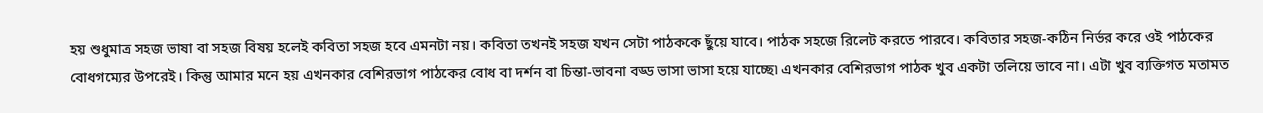হয় শুধুমাত্র সহজ ভাষা বা সহজ বিষয় হলেই কবিতা সহজ হবে এমনটা নয়। কবিতা তখনই সহজ যখন সেটা পাঠককে ছুঁয়ে যাবে। পাঠক সহজে রিলেট করতে পারবে। কবিতার সহজ-কঠিন নির্ভর করে ওই পাঠকের বোধগম্যের উপরেই। কিন্তু আমার মনে হয় এখনকার বেশিরভাগ পাঠকের বোধ বা দর্শন বা চিন্তা-ভাবনা বড্ড ভাসা ভাসা হয়ে যাচ্ছে৷ এখনকার বেশিরভাগ পাঠক খুব একটা তলিয়ে ভাবে না। এটা খুব ব্যক্তিগত মতামত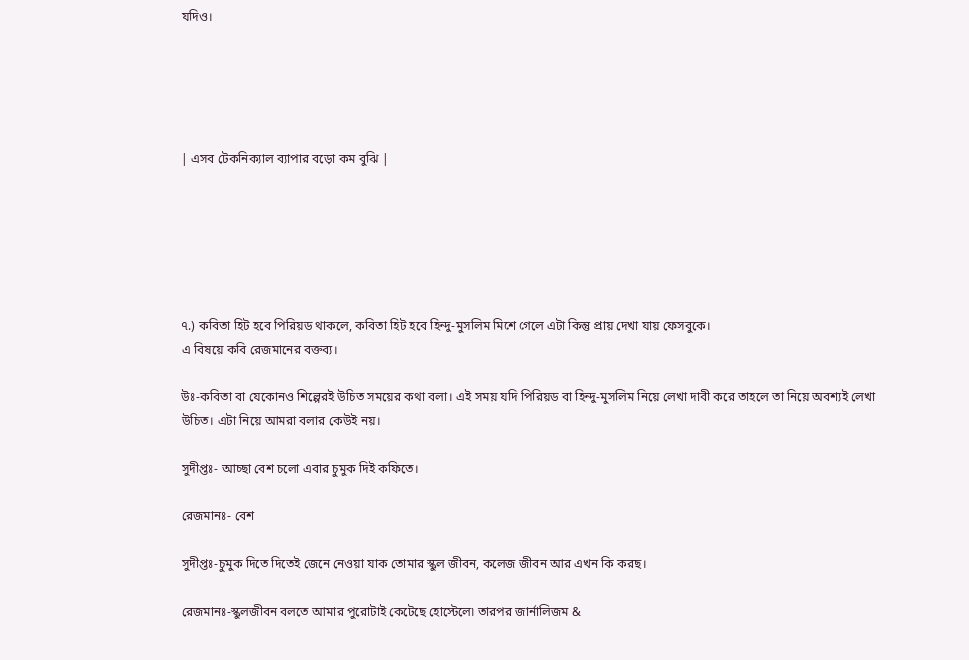যদিও।





| এসব টেকনিক্যাল ব্যাপার বড়ো কম বুঝি |






৭.) কবিতা হিট হবে পিরিয়ড থাকলে, কবিতা হিট হবে হিন্দু-মুসলিম মিশে গেলে এটা কিন্তু প্রায় দেখা যায় ফেসবুকে।
এ বিষয়ে কবি রেজমানের বক্তব্য।

উঃ-কবিতা বা যেকোনও শিল্পেরই উচিত সময়ের কথা বলা। এই সময় যদি পিরিয়ড বা হিন্দু-মুসলিম নিয়ে লেখা দাবী করে তাহলে তা নিয়ে অবশ্যই লেখা উচিত। এটা নিয়ে আমরা বলার কেউই নয়।

সুদীপ্তঃ- আচ্ছা বেশ চলো এবার চুমুক দিই কফিতে।

রেজমানঃ- বেশ

সুদীপ্তঃ-চুমুক দিতে দিতেই জেনে নেওয়া যাক তোমার স্কুল জীবন, কলেজ জীবন আর এখন কি করছ।

রেজমানঃ-স্কুলজীবন বলতে আমার পুরোটাই কেটেছে হোস্টেলে৷ তারপর জার্নালিজম &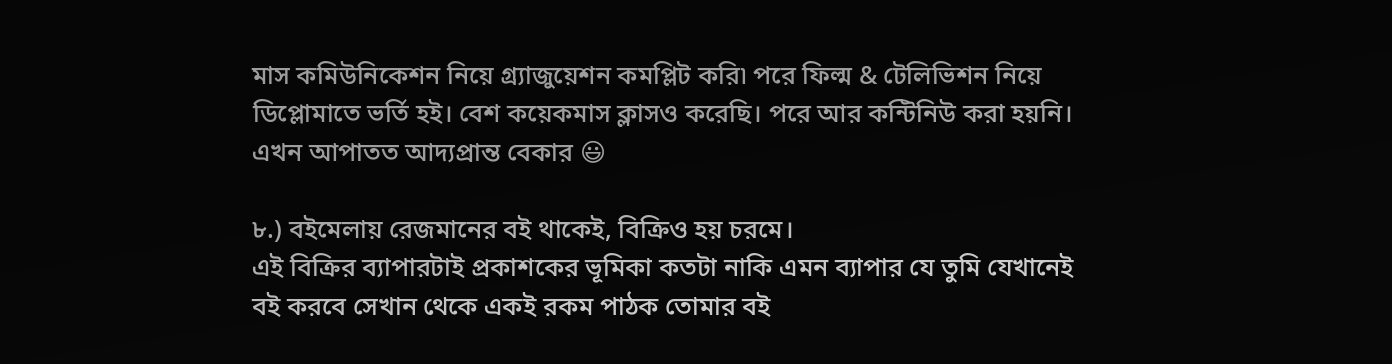মাস কমিউনিকেশন নিয়ে গ্র্যাজুয়েশন কমপ্লিট করি৷ পরে ফিল্ম & টেলিভিশন নিয়ে ডিপ্লোমাতে ভর্তি হই। বেশ কয়েকমাস ক্লাসও করেছি। পরে আর কন্টিনিউ করা হয়নি। এখন আপাতত আদ্যপ্রান্ত বেকার 😃

৮.) বইমেলায় রেজমানের বই থাকেই, বিক্রিও হয় চরমে।
এই বিক্রির ব্যাপারটাই প্রকাশকের ভূমিকা কতটা নাকি এমন ব্যাপার যে তুমি যেখানেই বই করবে সেখান থেকে একই রকম পাঠক তোমার বই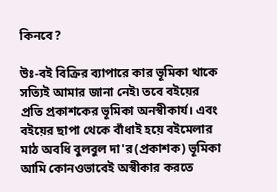কিনবে?

উঃ-বই বিক্রির ব্যাপারে কার ভূমিকা থাকে সত্যিই আমার জানা নেই৷ তবে বইয়ের প্রতি প্রকাশকের ভূমিকা অনস্বীকার্য। এবং বইয়ের ছাপা থেকে বাঁধাই হয়ে বইমেলার মাঠ অবধি বুলবুল দা'র(প্রকাশক) ভূমিকা আমি কোনওভাবেই অস্বীকার করতে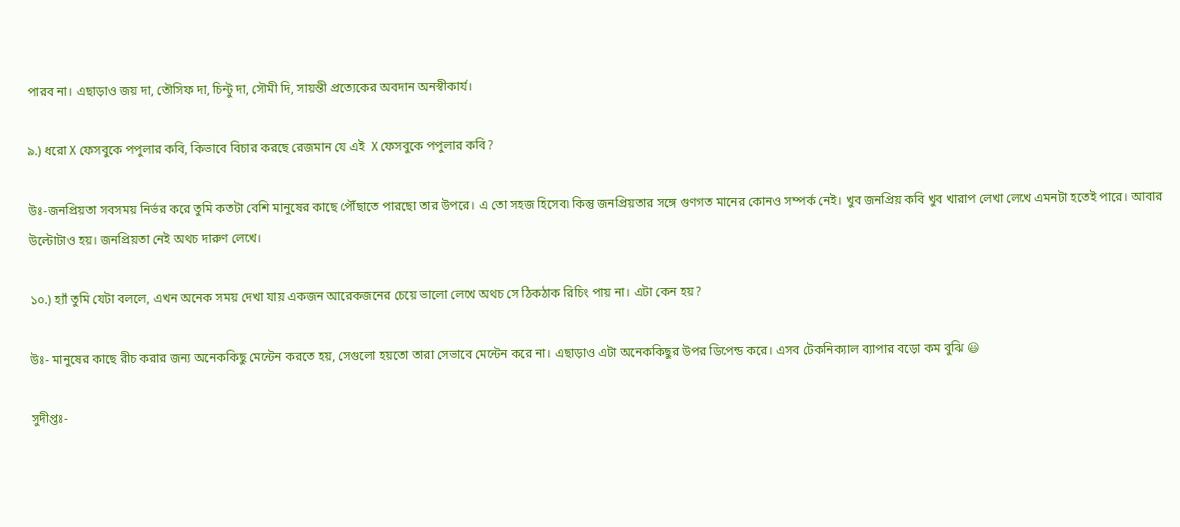পারব না। এছাড়াও জয় দা, তৌসিফ দা, চিন্টু দা, সৌমী দি, সায়ন্তী প্রত্যেকের অবদান অনস্বীকার্য।

৯.) ধরো X ফেসবুকে পপুলার কবি, কিভাবে বিচার করছে রেজমান যে এই  X ফেসবুকে পপুলার কবি?

উঃ-জনপ্রিয়তা সবসময় নির্ভর করে তুমি কতটা বেশি মানুষের কাছে পৌঁছাতে পারছো তার উপরে। এ তো সহজ হিসেব৷ কিন্তু জনপ্রিয়তার সঙ্গে গুণগত মানের কোনও সম্পর্ক নেই। খুব জনপ্রিয় কবি খুব খারাপ লেখা লেখে এমনটা হতেই পারে। আবার উল্টোটাও হয়। জনপ্রিয়তা নেই অথচ দারুণ লেখে।

১০.) হ্যাঁ তুমি যেটা বললে, এখন অনেক সময় দেখা যায় একজন আরেকজনের চেয়ে ভালো লেখে অথচ সে ঠিকঠাক রিচিং পায় না। এটা কেন হয়?

উঃ- মানুষের কাছে রীচ করার জন্য অনেককিছু মেন্টেন করতে হয়, সেগুলো হয়তো তারা সেভাবে মেন্টেন করে না। এছাড়াও এটা অনেককিছুর উপর ডিপেন্ড করে। এসব টেকনিক্যাল ব্যাপার বড়ো কম বুঝি 😃

সুদীপ্তঃ-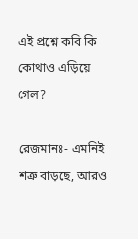এই প্রশ্নে কবি কি কোথাও এড়িয়ে গেল?

রেজমানঃ- এমনিই শত্রু বাড়ছে, আরও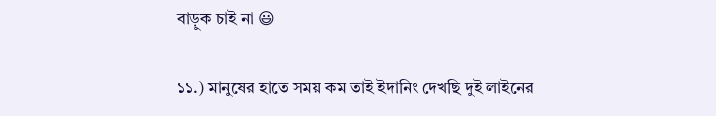বাড়ুক চাই না 😃

১১.) মানুষের হাতে সময় কম তাই ইদানিং দেখছি দুই লাইনের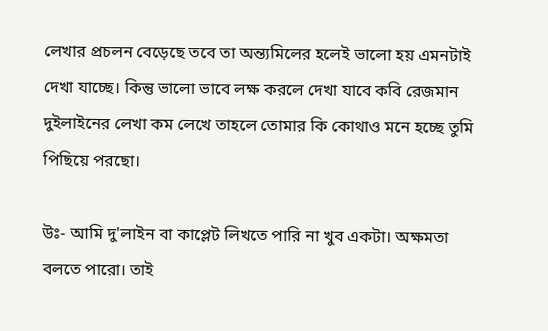লেখার প্রচলন বেড়েছে তবে তা অন্ত্যমিলের হলেই ভালো হয় এমনটাই দেখা যাচ্ছে। কিন্তু ভালো ভাবে লক্ষ করলে দেখা যাবে কবি রেজমান দুইলাইনের লেখা কম লেখে তাহলে তোমার কি কোথাও মনে হচ্ছে তুমি পিছিয়ে পরছো।

উঃ- আমি দু'লাইন বা কাপ্লেট লিখতে পারি না খুব একটা। অক্ষমতা বলতে পারো। তাই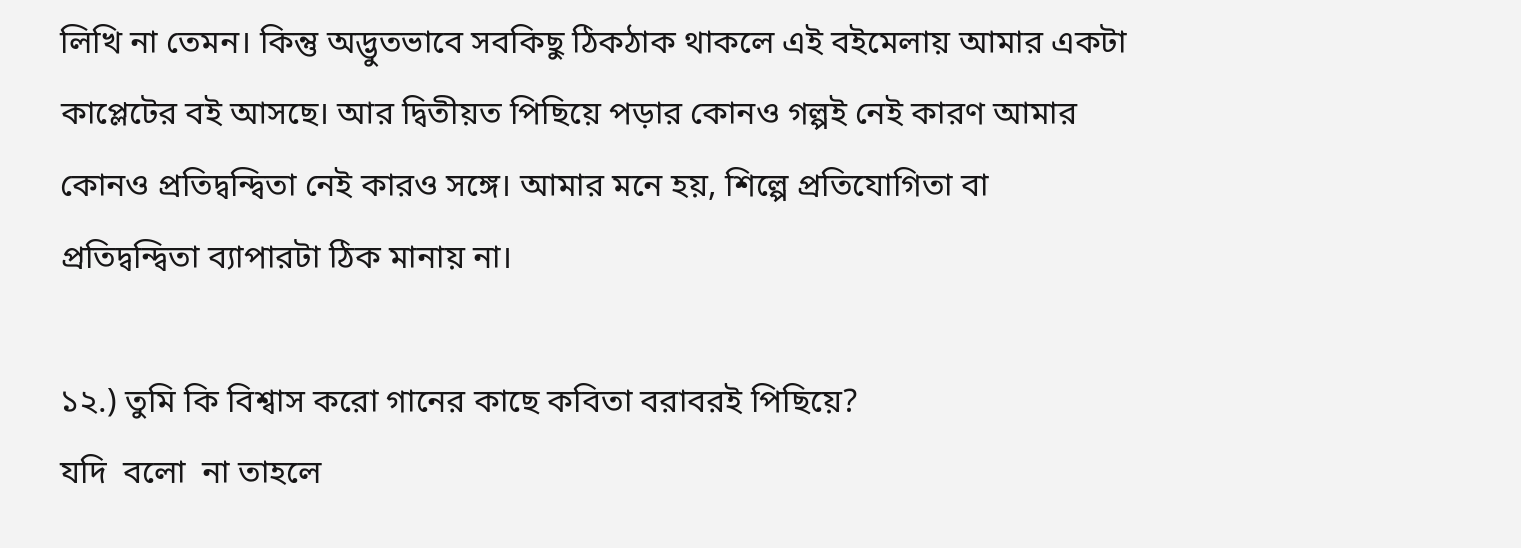লিখি না তেমন। কিন্তু অদ্ভুতভাবে সবকিছু ঠিকঠাক থাকলে এই বইমেলায় আমার একটা কাপ্লেটের বই আসছে। আর দ্বিতীয়ত পিছিয়ে পড়ার কোনও গল্পই নেই কারণ আমার কোনও প্রতিদ্বন্দ্বিতা নেই কারও সঙ্গে। আমার মনে হয়, শিল্পে প্রতিযোগিতা বা প্রতিদ্বন্দ্বিতা ব্যাপারটা ঠিক মানায় না।

১২.) তুমি কি বিশ্বাস করো গানের কাছে কবিতা বরাবরই পিছিয়ে?
যদি  বলো  না তাহলে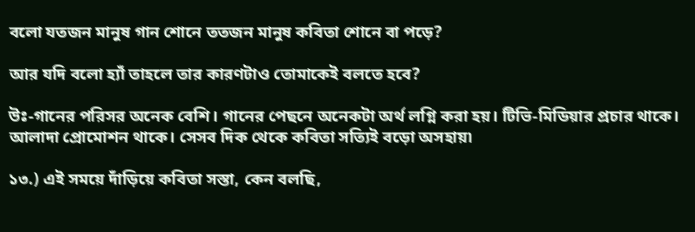বলো যতজন মানুষ গান শোনে ততজন মানুষ কবিতা শোনে বা পড়ে?

আর যদি বলো হ্যাঁ তাহলে তার কারণটাও তোমাকেই বলতে হবে?

উঃ-গানের পরিসর অনেক বেশি। গানের পেছনে অনেকটা অর্থ লগ্নি করা হয়। টিভি-মিডিয়ার প্রচার থাকে। আলাদা প্রোমোশন থাকে। সেসব দিক থেকে কবিতা সত্যিই বড়ো অসহায়৷

১৩.) এই সময়ে দাঁড়িয়ে কবিতা সস্তা, কেন বলছি,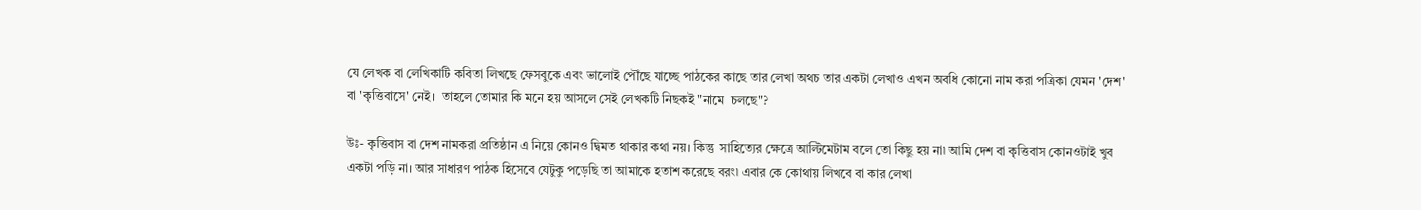যে লেখক বা লেখিকাটি কবিতা লিখছে ফেসবুকে এবং ভালোই পৌঁছে যাচ্ছে পাঠকের কাছে তার লেখা অথচ তার একটা লেখাও এখন অবধি কোনো নাম করা পত্রিকা যেমন 'দেশ' বা 'কৃত্তিবাসে' নেই।  তাহলে তোমার কি মনে হয় আসলে সেই লেখকটি নিছকই "নামে  চলছে"?

উঃ- কৃত্তিবাস বা দেশ নামকরা প্রতিষ্ঠান এ নিয়ে কোনও দ্বিমত থাকার কথা নয়। কিন্তু  সাহিত্যের ক্ষেত্রে আল্টিমেটাম বলে তো কিছু হয় না৷ আমি দেশ বা কৃত্তিবাস কোনওটাই খুব একটা পড়ি না। আর সাধারণ পাঠক হিসেবে যেটুকু পড়েছি তা আমাকে হতাশ করেছে বরং৷ এবার কে কোথায় লিখবে বা কার লেখা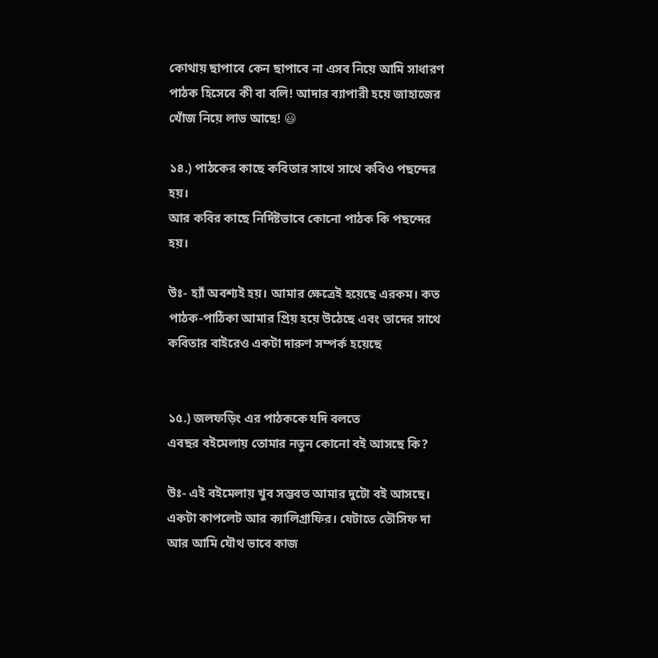কোথায় ছাপাবে কেন ছাপাবে না এসব নিয়ে আমি সাধারণ পাঠক হিসেবে কী বা বলি! আদার ব্যাপারী হয়ে জাহাজের খোঁজ নিয়ে লাভ আছে! 😃

১৪.) পাঠকের কাছে কবিতার সাথে সাথে কবিও পছন্দের হয়।
আর কবির কাছে নির্দিষ্টভাবে কোনো পাঠক কি পছন্দের হয়।

উঃ- হ্যাঁ অবশ্যই হয়। আমার ক্ষেত্রেই হয়েছে এরকম। কত পাঠক-পাঠিকা আমার প্রিয় হয়ে উঠেছে এবং তাদের সাথে কবিতার বাইরেও একটা দারুণ সম্পর্ক হয়েছে


১৫.) জলফড়িং এর পাঠককে যদি বলতে
এবছর বইমেলায় তোমার নতুন কোনো বই আসছে কি?

উঃ- এই বইমেলায় খুব সম্ভবত আমার দুটো বই আসছে। একটা কাপলেট আর ক্যালিগ্রাফির। যেটাতে তৌসিফ দা আর আমি যৌথ ভাবে কাজ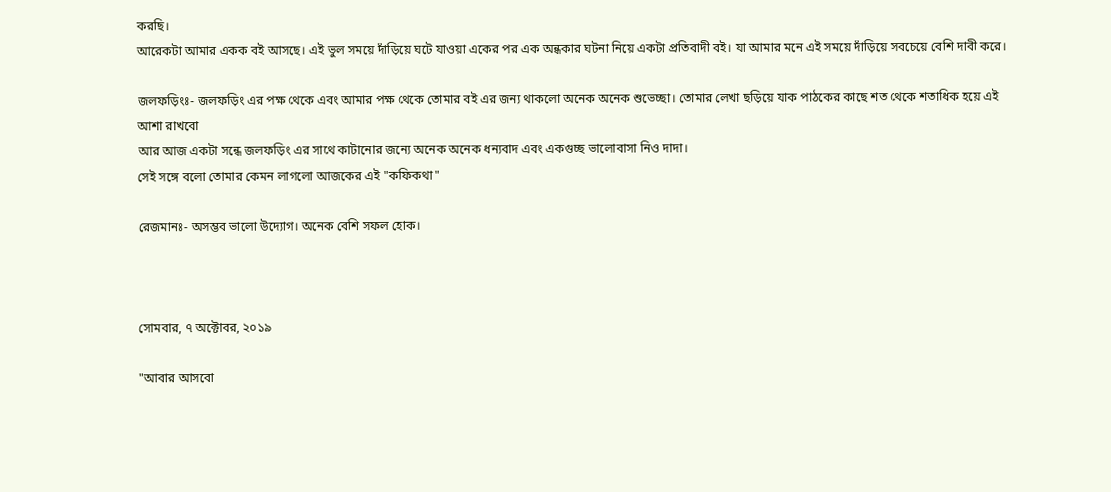করছি।
আরেকটা আমার একক বই আসছে। এই ভুল সময়ে দাঁড়িয়ে ঘটে যাওয়া একের পর এক অন্ধকার ঘটনা নিয়ে একটা প্রতিবাদী বই। যা আমার মনে এই সময়ে দাঁড়িয়ে সবচেয়ে বেশি দাবী করে।

জলফড়িংঃ- জলফড়িং এর পক্ষ থেকে এবং আমার পক্ষ থেকে তোমার বই এর জন্য থাকলো অনেক অনেক শুভেচ্ছা। তোমার লেখা ছড়িয়ে যাক পাঠকের কাছে শত থেকে শতাধিক হয়ে এই আশা রাখবো
আর আজ একটা সন্ধে জলফড়িং এর সাথে কাটানোর জন্যে অনেক অনেক ধন্যবাদ এবং একগুচ্ছ ভালোবাসা নিও দাদা।
সেই সঙ্গে বলো তোমার কেমন লাগলো আজকের এই "কফিকথা"

রেজমানঃ- অসম্ভব ভালো উদ্যোগ। অনেক বেশি সফল হোক।



সোমবার, ৭ অক্টোবর, ২০১৯

"আবার আসবো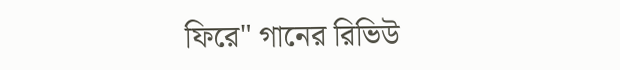ফিরে" গানের রিভিউ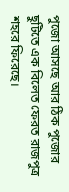পুজো আসছে আর ঠিক পুজোর ছুটিতে এক বিলেত ফেরত রাজপুত্র শহরে ফিরেছে।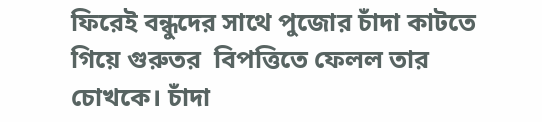ফিরেই বন্ধুদের সাথে পুজোর চাঁদা কাটতে  গিয়ে গুরুতর  বিপত্তিতে ফেলল তার চোখকে। চাঁদা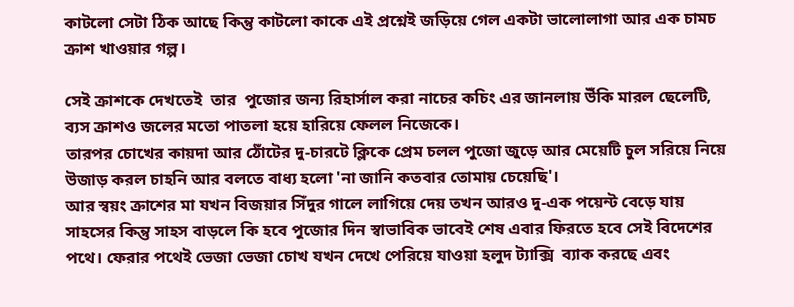কাটলো সেটা ঠিক আছে কিন্তু কাটলো কাকে এই প্রশ্নেই জড়িয়ে গেল একটা ভালোলাগা আর এক চামচ ক্রাশ খাওয়ার গল্প।

সেই ক্রাশকে দেখতেই  তার  পুজোর জন্য রিহার্সাল করা নাচের কচিং এর জানলায় উঁকি মারল ছেলেটি, ব্যস ক্রাশও জলের মতো পাতলা হয়ে হারিয়ে ফেলল নিজেকে।
তারপর চোখের কায়দা আর ঠোঁটের দু-চারটে ক্লিকে প্রেম চলল পুজো জুড়ে আর মেয়েটি চুল সরিয়ে নিয়ে উজাড় করল চাহনি আর বলতে বাধ্য হলো 'না জানি কতবার তোমায় চেয়েছি'।
আর স্বয়ং ক্রাশের মা যখন বিজয়ার সিঁদুর গালে লাগিয়ে দেয় তখন আরও দু-এক পয়েন্ট বেড়ে যায় সাহসের কিন্তু সাহস বাড়লে কি হবে পুজোর দিন স্বাভাবিক ভাবেই শেষ এবার ফিরতে হবে সেই বিদেশের পথে। ফেরার পথেই ভেজা ভেজা চোখ যখন দেখে পেরিয়ে যাওয়া হলুদ ট্যাক্সি  ব্যাক করছে এবং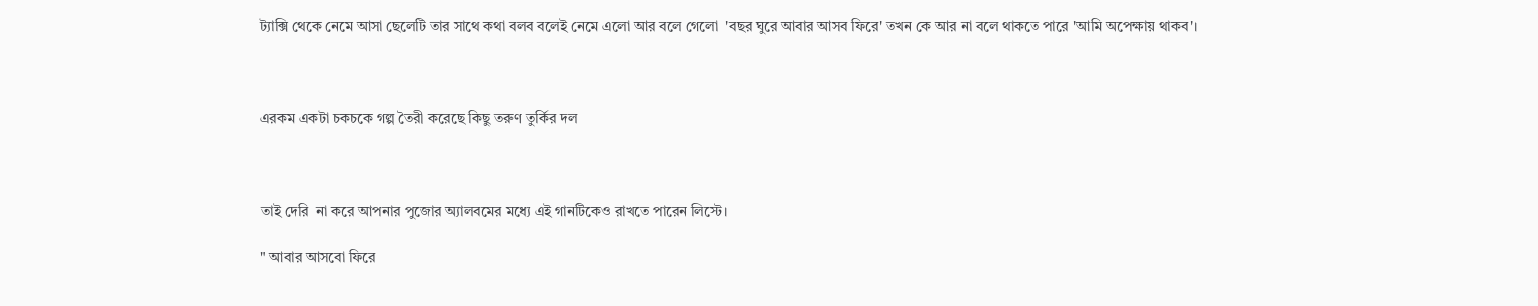ট্যাক্সি থেকে নেমে আসা ছেলেটি তার সাথে কথা বলব বলেই নেমে এলো আর বলে গেলো  'বছর ঘুরে আবার আসব ফিরে' তখন কে আর না বলে থাকতে পারে 'আমি অপেক্ষায় থাকব'।



এরকম একটা চকচকে গল্প তৈরী করেছে কিছু তরুণ তুর্কির দল



তাই দেরি  না করে আপনার পুজোর অ্যালবমের মধ্যে এই গানটিকেও রাখতে পারেন লিস্টে।

" আবার আসবো ফিরে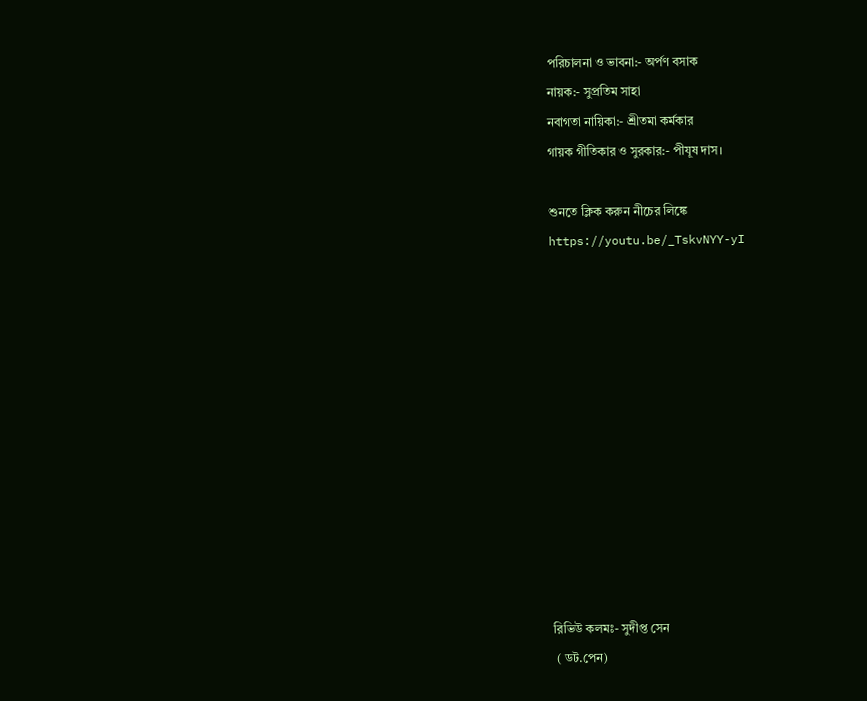পরিচালনা ও ভাবনা:- অর্পণ বসাক
নায়ক:- সুপ্রতিম সাহা
নবাগতা নায়িকা:- শ্রীতমা কর্মকার
গায়ক গীতিকার ও সুরকার:- পীযূষ দাস।

শুনতে ক্লিক করুন নীচের লিঙ্কে
https://youtu.be/_TskvNYY-yI












রিভিউ কলমঃ- সুদীপ্ত সেন
 ( ডট.পেন)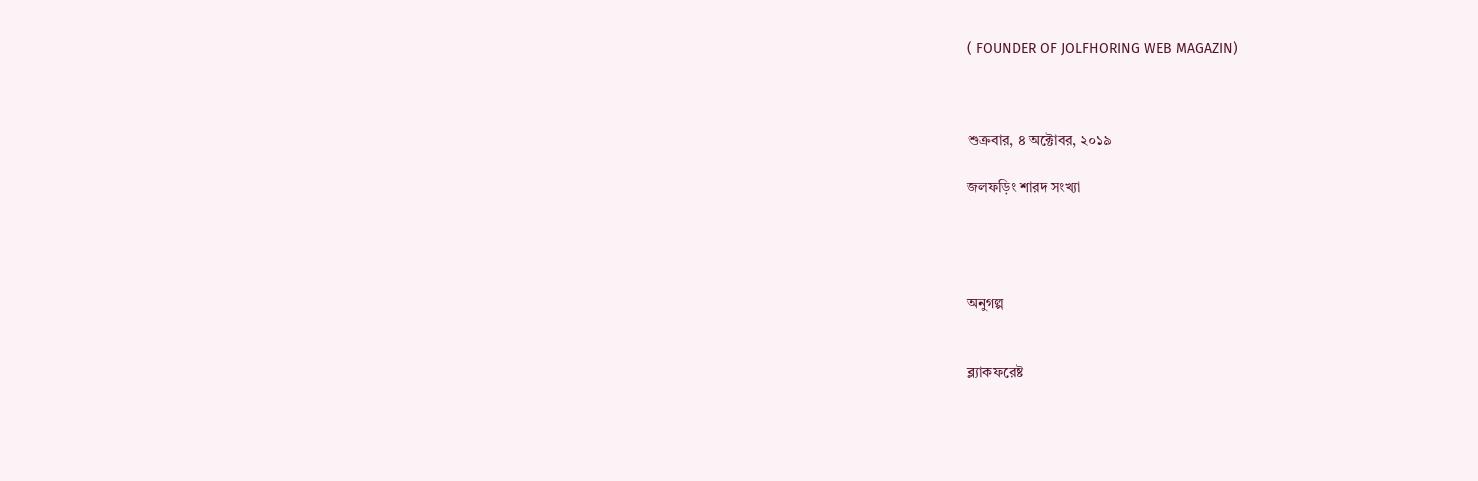( FOUNDER OF JOLFHORING WEB MAGAZIN)



শুক্রবার, ৪ অক্টোবর, ২০১৯

জলফড়িং শারদ সংখ্যা




অনুগল্প


ব্ল্যাকফরেষ্ট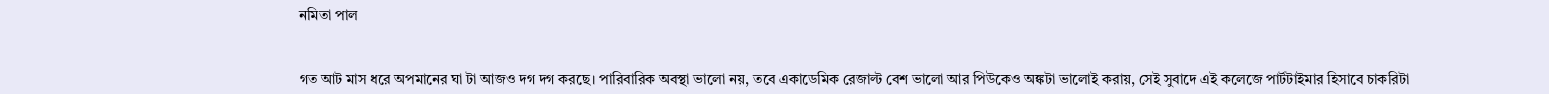নমিতা পাল


গত আট মাস ধরে অপমানের ঘা টা আজও দগ দগ করছে। পারিবারিক অবস্থা ভালো নয়, তবে একাডেমিক রেজাল্ট বেশ ভালো আর পিউকেও অঙ্কটা ভালোই করায়, সেই সুবাদে এই কলেজে পার্টটাইমার হিসাবে চাকরিটা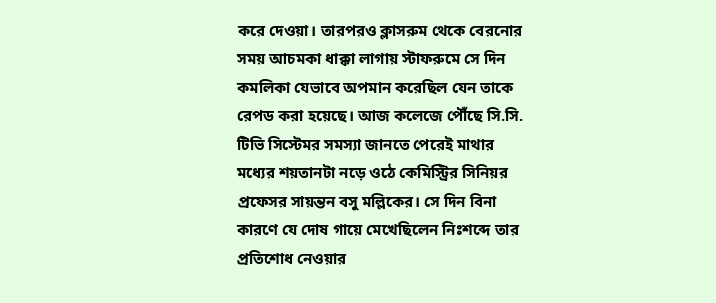করে দেওয়া। তারপরও ক্লাসরুম থেকে বেরনোর সময় আচমকা ধাক্কা লাগায় স্টাফরুমে সে দিন কমলিকা যেভাবে অপমান করেছিল যেন তাকে রেপড করা হয়েছে। আজ কলেজে পৌঁছে সি.সি. টিভি সিস্টেমর সমস্যা জানতে পেরেই মাথার মধ্যের শয়তানটা নড়ে ওঠে কেমিস্ট্রির সিনিয়র প্রফেসর সায়ন্তন বসু মল্লিকের। সে দিন বিনা কারণে যে দোষ গায়ে মেখেছিলেন নিঃশব্দে তার প্রতিশোধ নেওয়ার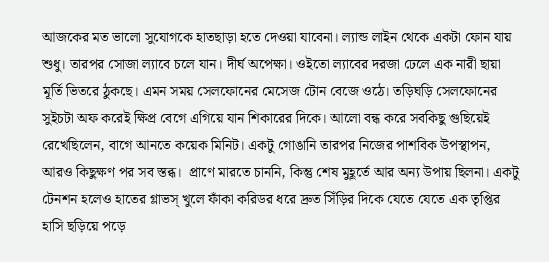আজকের মত ভালো সুযোগকে হাতছাড়া হতে দেওয়া যাবেনা। ল্যান্ড লাইন থেকে একটা ফোন যায় শুধু। তারপর সোজা ল্যাবে চলে যান। দীর্ঘ অপেক্ষা। ওইতো ল্যাবের দরজা ঢেলে এক নারী ছায়া মূর্তি ভিতরে ঠুকছে। এমন সময় সেলফোনের মেসেজ টোন বেজে ওঠে। তড়িঘড়ি সেলফোনের সুইচটা অফ করেই ক্ষিপ্র বেগে এগিয়ে যান শিকারের দিকে। আলো বন্ধ করে সবকিছু গুছিয়েই রেখেছিলেন, বাগে আনতে কয়েক মিনিট। একটু গোঙানি তারপর নিজের পাশবিক উপস্থাপন, আরও কিছুক্ষণ পর সব স্তব্ধ।  প্রাণে মারতে চাননি, কিন্তু শেষ মুহূর্তে আর অন্য উপায় ছিলনা। একটু টেনশন হলেও হাতের গ্লাভস্ খুলে ফাঁকা করিডর ধরে দ্রুত সিঁড়ির দিকে যেতে যেতে এক তৃপ্তির হাসি ছড়িয়ে পড়ে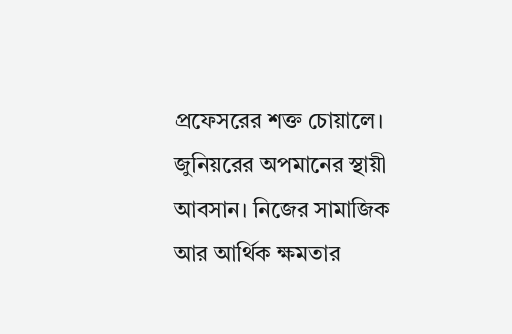প্রফেসরের শক্ত চোয়ালে। জুনিয়রের অপমানের স্থায়ী আবসান। নিজের সামাজিক আর আর্থিক ক্ষমতার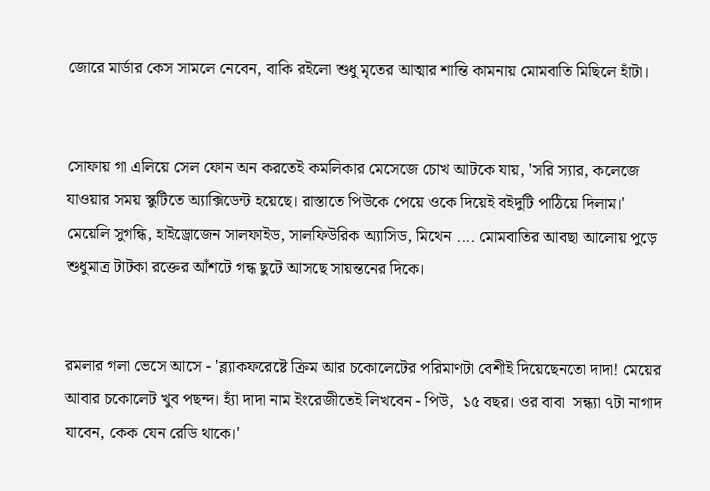জোরে মার্ডার কেস সামলে নেবেন, বাকি রইলো শুধু মৃতের আত্মার শান্তি কামনায় মোমবাতি মিছিলে হাঁটা।


সোফায় গা এলিয়ে সেল ফোন অন করতেই কমলিকার মেসেজে চোখ আটকে যায়, 'সরি স্যার, কলেজে যাওয়ার সময় স্কুটিতে অ্যাক্সিডেন্ট হয়েছে। রাস্তাতে পিউকে পেয়ে ওকে দিয়েই বইদুটি পাঠিয়ে দিলাম।' মেয়েলি সুগন্ধি, হাইড্রোজেন সালফাইড, সালফিউরিক অ্যাসিড, মিথেন .... মোমবাতির আবছা আলোয় পুড়ে শুধুমাত্র টাটকা রক্তের আঁশটে গন্ধ ছুটে আসছে সায়ন্তনের দিকে।


রমলার গলা ভেসে আসে - 'ব্ল্যাকফরেষ্টে ক্রিম আর চকোলেটের পরিমাণটা বেশীই দিয়েছেনতো দাদা! মেয়ের আবার চকোলেট খুব পছন্দ। হ্যাঁ দাদা নাম ইংরেজীতেই লিখবেন - পিউ,  ১৫ বছর। ওর বাবা  সন্ধ্যা ৭টা নাগাদ যাবেন, কেক যেন রেডি থাকে।'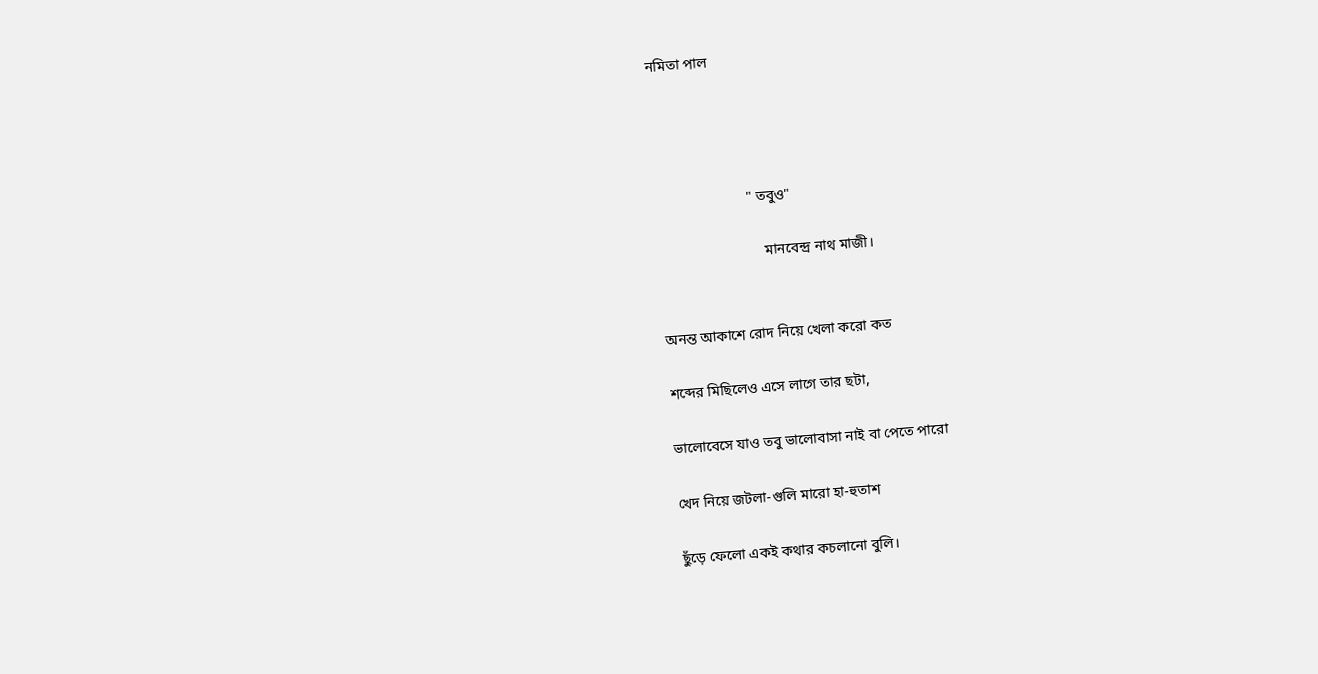নমিতা পাল




                         " তবুও"

                             মানবেন্দ্র নাথ মাজী।


অনন্ত আকাশে রোদ নিয়ে খেলা করো কত

শব্দের মিছিলেও এসে লাগে তার ছটা,

ভালোবেসে যাও তবু ভালোবাসা নাই বা পেতে পারো

খেদ নিয়ে জটলা-গুলি মারো হা-হুতাশ

ছুঁড়ে ফেলো একই কথার কচলানো বুলি।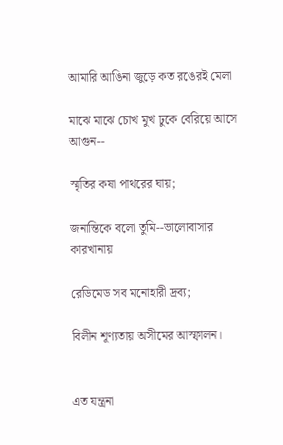আমারি আঙিনা জুড়ে কত রঙেরই মেলা

মাঝে মাঝে চোখ মুখ ঢুকে বেরিয়ে আসে আগুন--

স্মৃতির কষা পাথরের ঘায়;

জনান্তিকে বলো তুমি--ভালোবাসার কারখানায়

রেডিমেড সব মনোহারী দ্রব্য;

বিলীন শূণ্যতায় অসীমের আস্ফালন।


এত যন্ত্রনা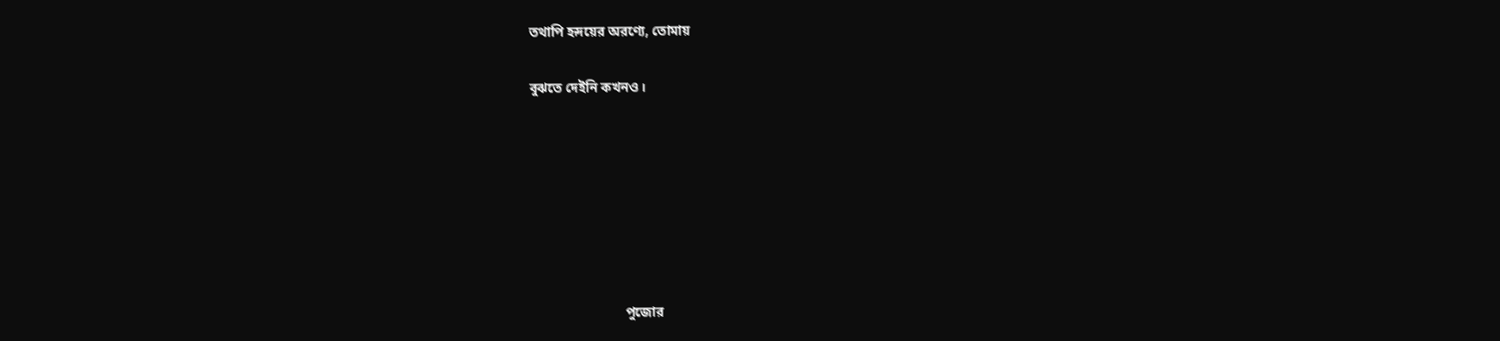তথাপি হৃদয়ের অরণ্যে, তোমায়

বুঝতে দেইনি কখনও।







                            পুজোর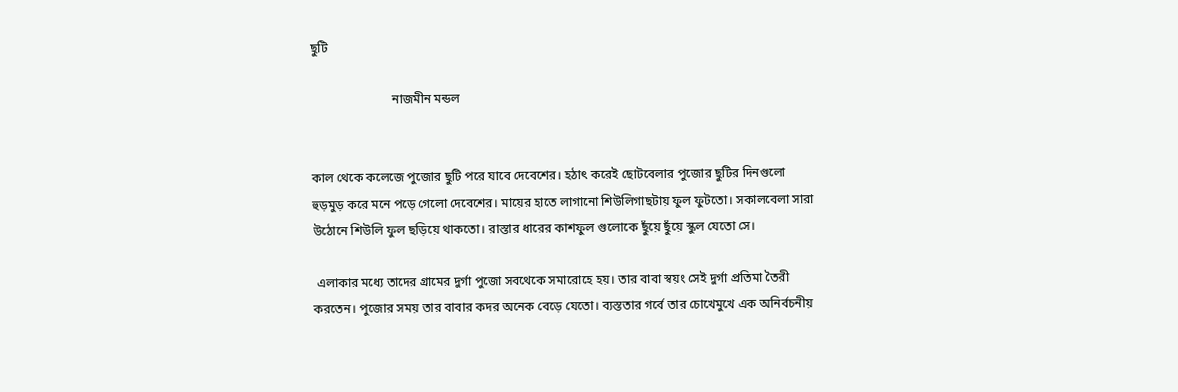ছুটি

                          নাজমীন মন্ডল


কাল থেকে কলেজে পুজোর ছুটি পরে যাবে দেবেশের। হঠাৎ করেই ছোটবেলার পুজোর ছুটির দিনগুলো হুড়মুড় করে মনে পড়ে গেলো দেবেশের। মায়ের হাতে লাগানো শিউলিগাছটায় ফুল ফুটতো। সকালবেলা সারা উঠোনে শিউলি ফুল ছড়িয়ে থাকতো। রাস্তার ধারের কাশফুল গুলোকে ছুঁয়ে ছুঁয়ে স্কুল যেতো সে।

 এলাকার মধ্যে তাদের গ্রামের দুর্গা পুজো সবথেকে সমারোহে হয়। তার বাবা স্বয়ং সেই দুর্গা প্রতিমা তৈরী করতেন। পুজোর সময় তার বাবার কদর অনেক বেড়ে যেতো। ব্যস্ততার গর্বে তার চোখেমুখে এক অনির্বচনীয়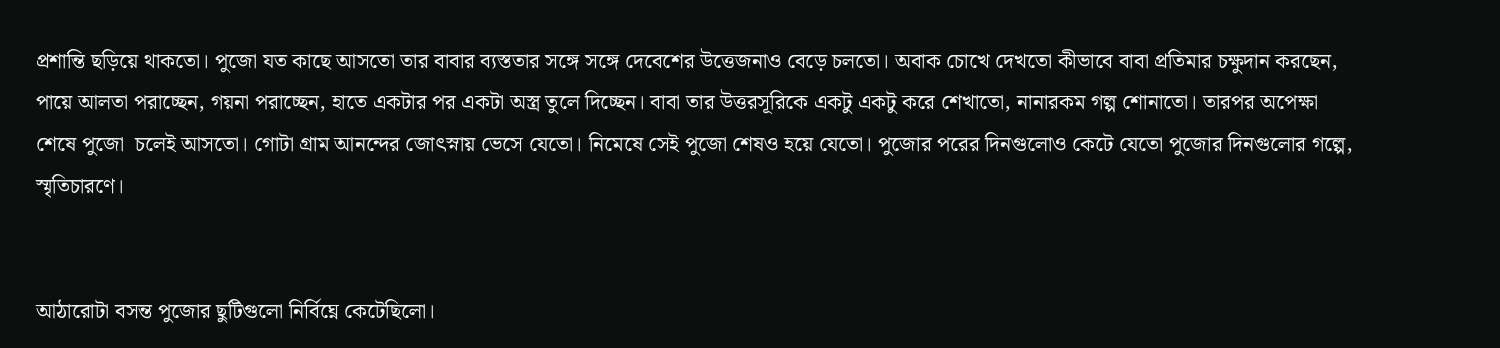প্রশান্তি ছড়িয়ে থাকতো। পুজো যত কাছে আসতো তার বাবার ব্যস্ততার সঙ্গে সঙ্গে দেবেশের উত্তেজনাও বেড়ে চলতো। অবাক চোখে দেখতো কীভাবে বাবা প্রতিমার চক্ষুদান করছেন, পায়ে আলতা পরাচ্ছেন, গয়না পরাচ্ছেন, হাতে একটার পর একটা অস্ত্র তুলে দিচ্ছেন। বাবা তার উত্তরসূরিকে একটু একটু করে শেখাতো, নানারকম গল্প শোনাতো। তারপর অপেক্ষা শেষে পুজো  চলেই আসতো। গোটা গ্রাম আনন্দের জোৎস্নায় ভেসে যেতো। নিমেষে সেই পুজো শেষও হয়ে যেতো। পুজোর পরের দিনগুলোও কেটে যেতো পুজোর দিনগুলোর গল্পে, স্মৃতিচারণে।


আঠারোটা বসন্ত পুজোর ছুটিগুলো নির্বিঘ্নে কেটেছিলো।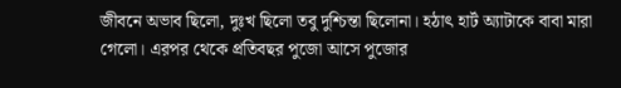জীবনে অভাব ছিলো, দুঃখ ছিলো তবু দুশ্চিন্তা ছিলোনা। হঠাৎ হার্ট অ্যাটাকে বাবা মারা গেলো। এরপর থেকে প্রতিবছর পুজো আসে পুজোর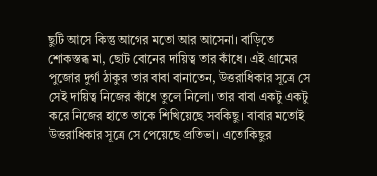ছুটি আসে কিন্তু আগের মতো আর আসেনা। বাড়িতে শোকস্তব্ধ মা, ছোট বোনের দায়িত্ব তার কাঁধে। এই গ্রামের পুজোর দুর্গা ঠাকুর তার বাবা বানাতেন, উত্তরাধিকার সূত্রে সে সেই দায়িত্ব নিজের কাঁধে তুলে নিলো। তার বাবা একটু একটু করে নিজের হাতে তাকে শিখিয়েছে সবকিছু। বাবার মতোই উত্তরাধিকার সূত্রে সে পেয়েছে প্রতিভা। এতোকিছুর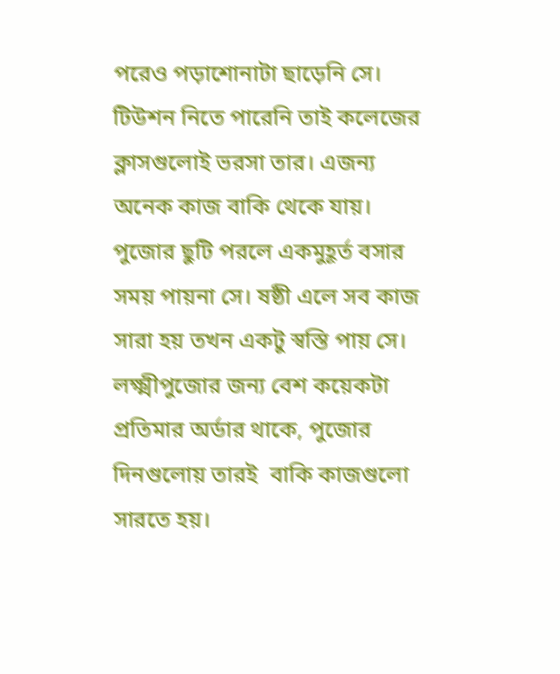পরেও পড়াশোনাটা ছাড়েনি সে। টিউশন নিতে পারেনি তাই কলেজের ক্লাসগুলোই ভরসা তার। এজন্য অনেক কাজ বাকি থেকে যায়। পুজোর ছুটি পরলে একমুহূর্ত বসার সময় পায়না সে। ষষ্ঠী এলে সব কাজ সারা হয় তখন একটু স্বস্তি পায় সে। লক্ষ্মীপুজোর জন্য বেশ কয়েকটা প্রতিমার অর্ডার থাকে, পুজোর দিনগুলোয় তারই  বাকি কাজগুলো সারতে হয়।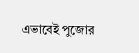এভাবেই পুজোর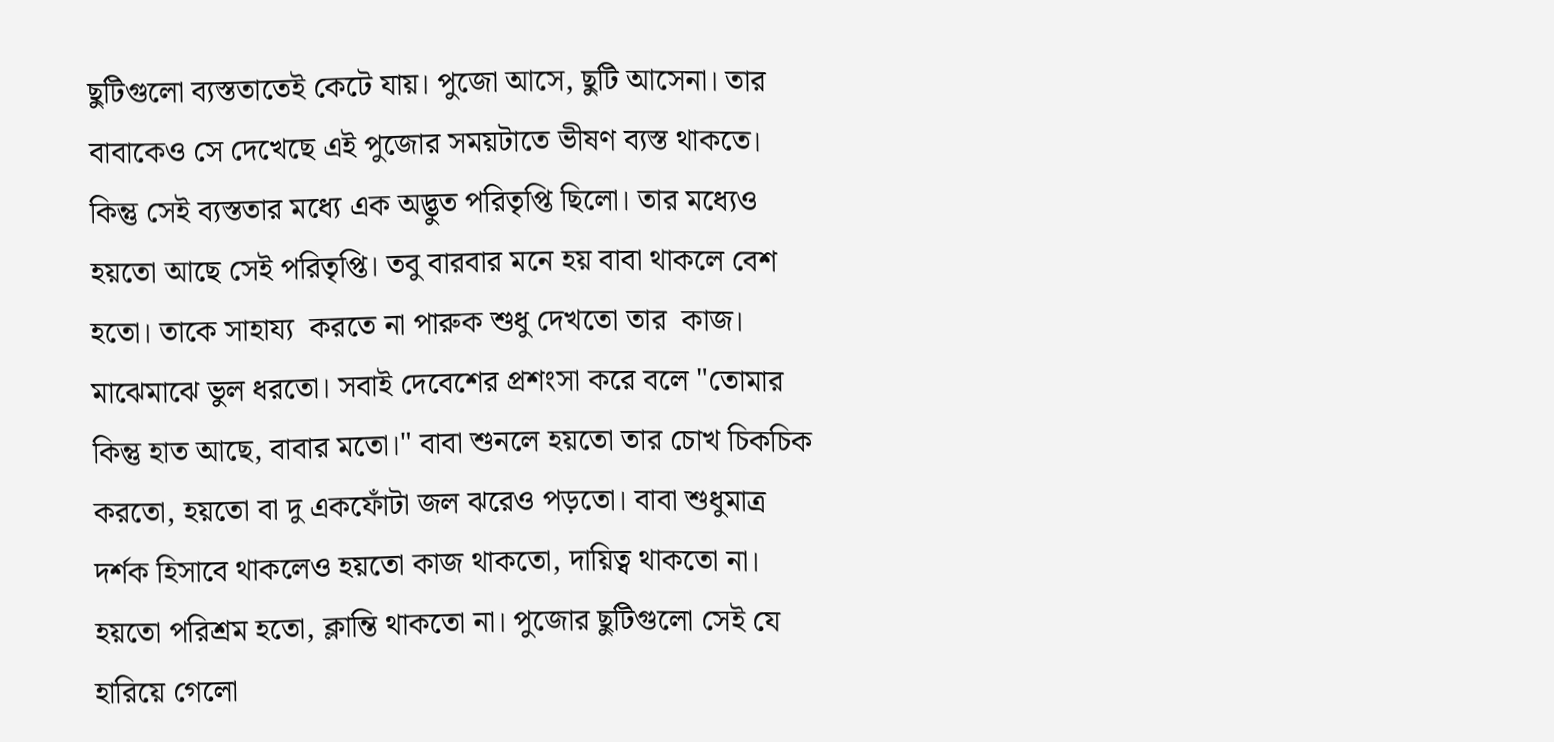ছুটিগুলো ব্যস্ততাতেই কেটে যায়। পুজো আসে, ছুটি আসেনা। তার বাবাকেও সে দেখেছে এই পুজোর সময়টাতে ভীষণ ব্যস্ত থাকতে। কিন্তু সেই ব্যস্ততার মধ্যে এক অদ্ভুত পরিতৃপ্তি ছিলো। তার মধ্যেও  হয়তো আছে সেই পরিতৃপ্তি। তবু বারবার মনে হয় বাবা থাকলে বেশ হতো। তাকে সাহায্য  করতে না পারুক শুধু দেখতো তার  কাজ। মাঝেমাঝে ভুল ধরতো। সবাই দেবেশের প্রশংসা করে বলে "তোমার কিন্তু হাত আছে, বাবার মতো।" বাবা শুনলে হয়তো তার চোখ চিকচিক করতো, হয়তো বা দু একফোঁটা জল ঝরেও পড়তো। বাবা শুধুমাত্র দর্শক হিসাবে থাকলেও হয়তো কাজ থাকতো, দায়িত্ব থাকতো না। হয়তো পরিশ্রম হতো, ক্লান্তি থাকতো না। পুজোর ছুটিগুলো সেই যে হারিয়ে গেলো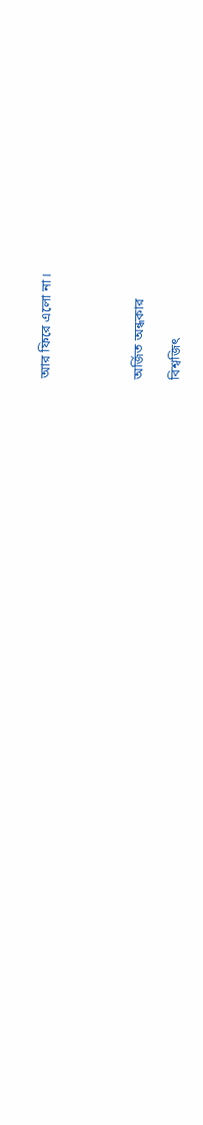আর ফিরে এলো না।




অর্জিত অন্ধকার

বিশ্বজিৎ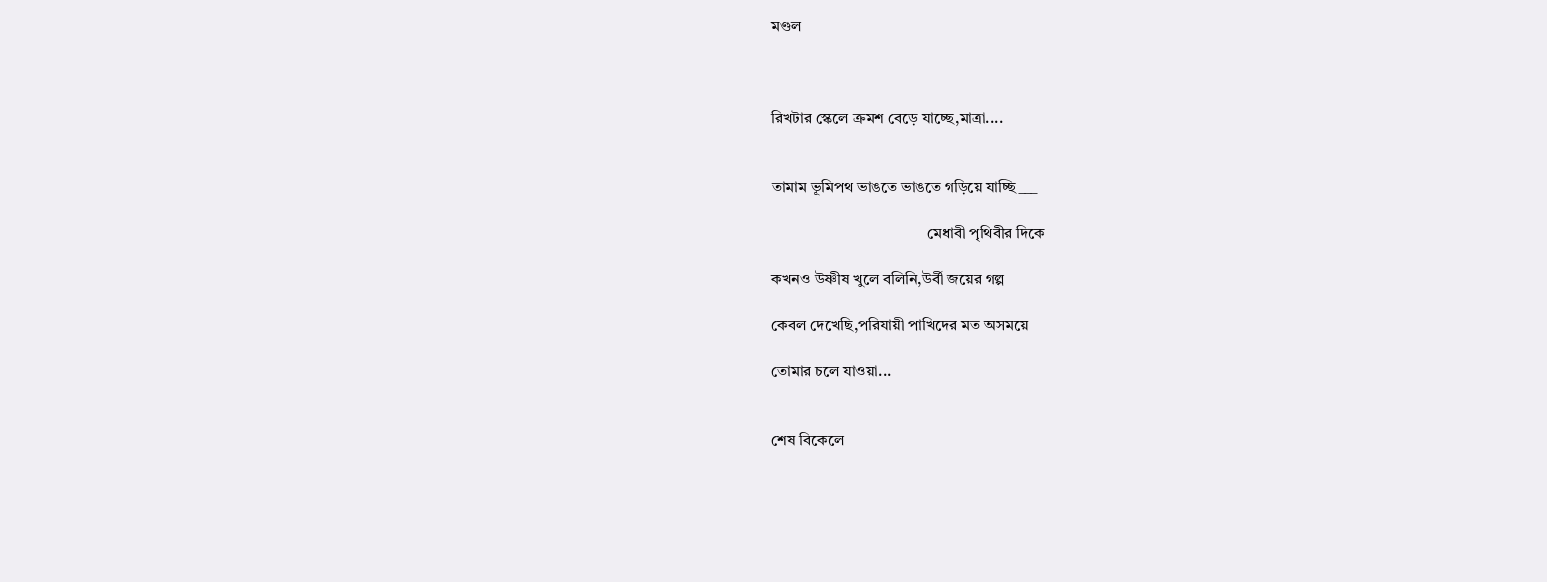মণ্ডল



রিখটার স্কেলে ক্রমশ বেড়ে যাচ্ছে,মাত্রা....


তামাম ভূমিপথ ভাঙতে ভাঙতে গড়িয়ে যাচ্ছি___

                                        মেধাবী পৃথিবীর দিকে

কখনও উষ্ণীষ খুলে বলিনি,উর্বী জয়ের গল্প

কেবল দেখেছি,পরিযায়ী পাখিদের মত অসময়ে

তোমার চলে যাওয়া...


শেষ বিকেলে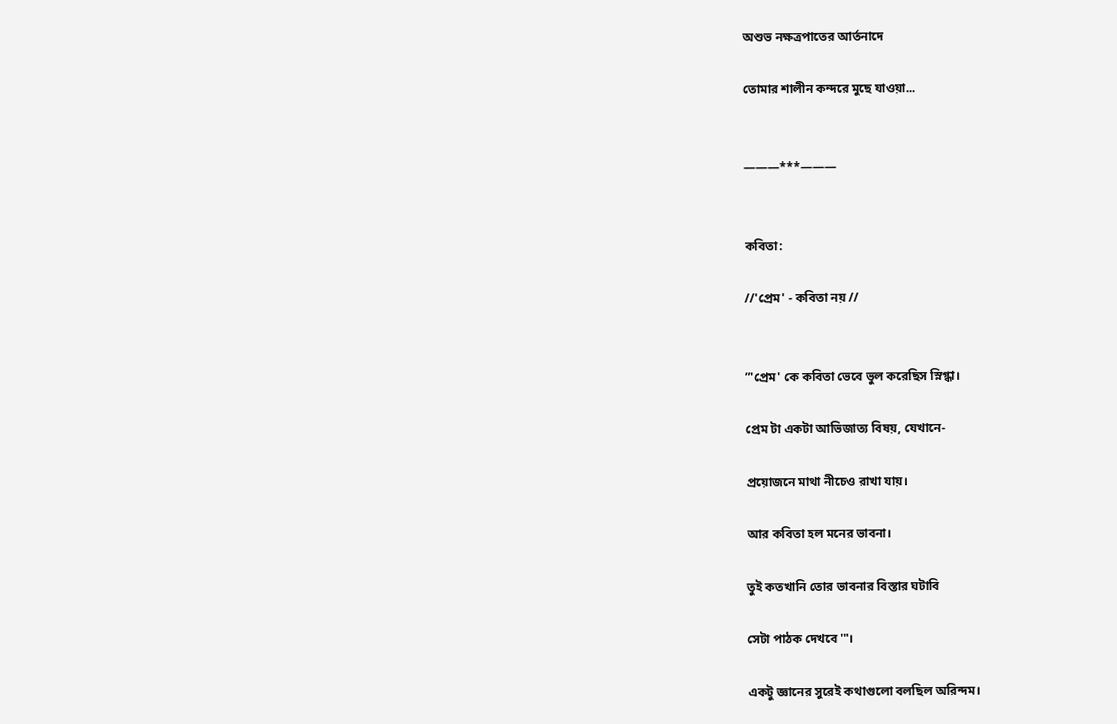অশুভ নক্ষত্রপাতের আর্তনাদে

তোমার শালীন কন্দরে মুছে যাওয়া...


———***———


কবিতা:

//'প্রেম' - কবিতা নয় //


”'প্রেম' কে কবিতা ভেবে ভুল করেছিস স্নিগ্ধা।

প্রেম টা একটা আভিজাত্য বিষয়, যেখানে-

প্রয়োজনে মাথা নীচেও রাখা যায়।

আর কবিতা হল মনের ভাবনা।

তুই কতখানি তোর ভাবনার বিস্তার ঘটাবি

সেটা পাঠক দেখবে'"।

একটু জ্ঞানের সুরেই কথাগুলো বলছিল অরিন্দম।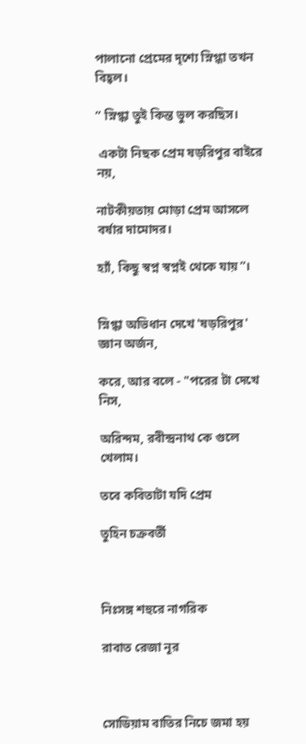পালানো প্রেমের দৃশ্যে স্নিগ্ধা তখন বিহ্বল।

” স্নিগ্ধা তুই কিন্ত ভুল করছিস।

 একটা নিছক প্রেম ষড়রিপুর বাইরে নয়,

নাটকীয়তায় মোড়া প্রেম আসলে বর্ষার দামোদর।

হ্যাঁ, কিছু স্বপ্ন স্বপ্নই থেকে যায়”।


স্নিগ্ধা অভিধান দেখে 'ষড়রিপুর' জ্ঞান অর্জন,

করে, আর বলে - "পরের টা দেখে নিস,

অরিন্দম, রবীন্দ্রনাথ কে গুলে খেলাম।

তবে কবিতাটা যদি প্রেম

তুহিন চক্রবর্তী



নিঃসঙ্গ শহুরে নাগরিক

রাবাত রেজা নূর



সোডিয়াম বাতির নিচে জমা হয়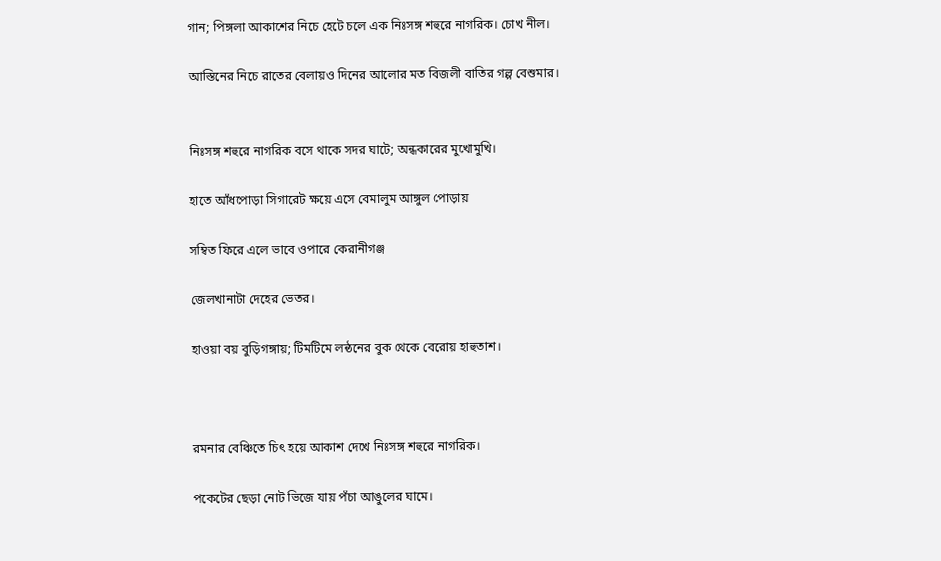গান; পিঙ্গলা আকাশের নিচে হেটে চলে এক নিঃসঙ্গ শহুরে নাগরিক। চোখ নীল।

আস্তিনের নিচে রাতের বেলায়ও দিনের আলোর মত বিজলী বাতির গল্প বেশুমার।


নিঃসঙ্গ শহুরে নাগরিক বসে থাকে সদর ঘাটে; অন্ধকারের মুখোমুখি।

হাতে আঁধপোড়া সিগারেট ক্ষয়ে এসে বেমালুম আঙ্গুল পোড়ায়

সম্বিত ফিরে এলে ভাবে ওপারে কেরানীগঞ্জ

জেলখানাটা দেহের ভেতর।

হাওয়া বয় বুড়িগঙ্গায়; টিমটিমে লন্ঠনের বুক থেকে বেরোয় হাহুতাশ।



রমনার বেঞ্চিতে চিৎ হয়ে আকাশ দেখে নিঃসঙ্গ শহুরে নাগরিক।

পকেটের ছেড়া নোট ভিজে যায় পঁচা আঙুলের ঘামে।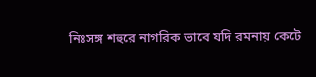নিঃসঙ্গ শহুরে নাগরিক ভাবে যদি রমনায় কেটে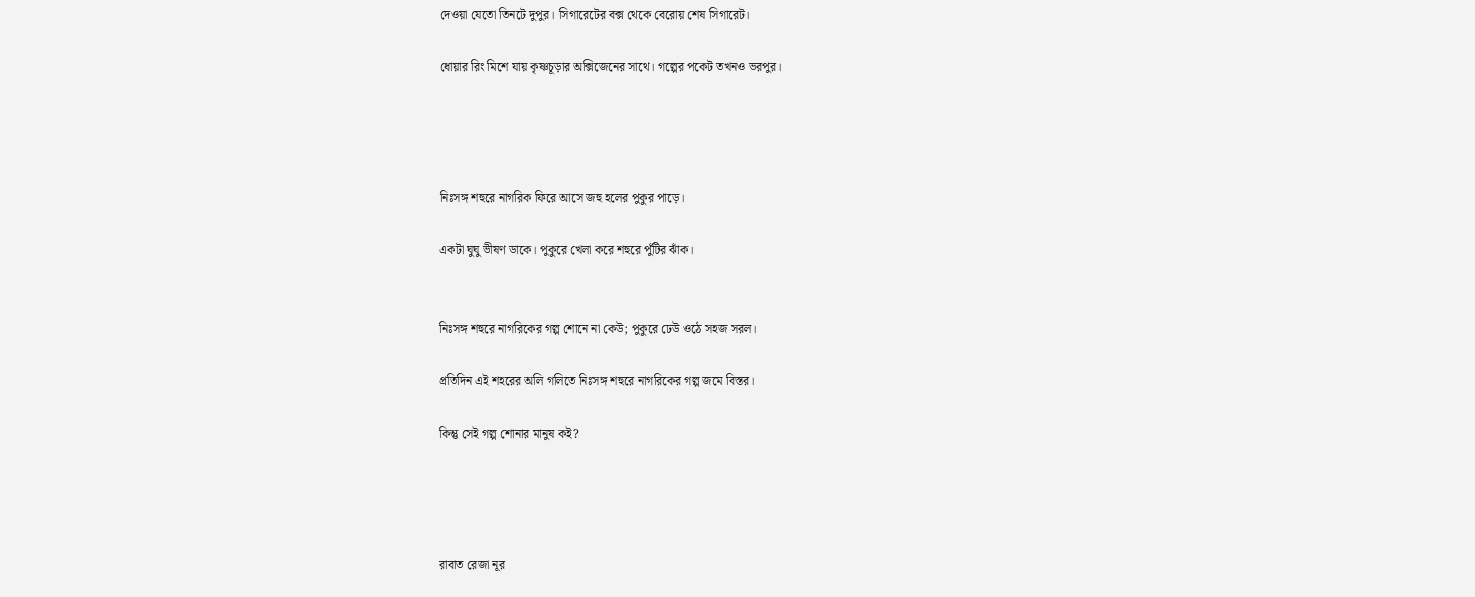দেওয়া যেতো তিনটে দুপুর। সিগারেটের বক্স থেকে বেরোয় শেষ সিগারেট।

ধোয়ার রিং মিশে যায় কৃষ্ণচূড়ার অক্সিজেনের সাথে। গল্পের পকেট তখনও ভরপুর।




নিঃসঙ্গ শহুরে নাগরিক ফিরে আসে জহু হলের পুকুর পাড়ে।

একটা ঘুঘু ভীষণ ডাকে। পুকুরে খেলা করে শহুরে পুঁটির ঝাঁক।


নিঃসঙ্গ শহুরে নাগরিকের গল্প শোনে না কেউ; পুকুরে ঢেউ ওঠে সহজ সরল।

প্রতিদিন এই শহরের অলি গলিতে নিঃসঙ্গ শহুরে নাগরিকের গল্প জমে বিস্তর।

কিন্তু সেই গল্প শোনার মানুষ কই?




রাবাত রেজা নূর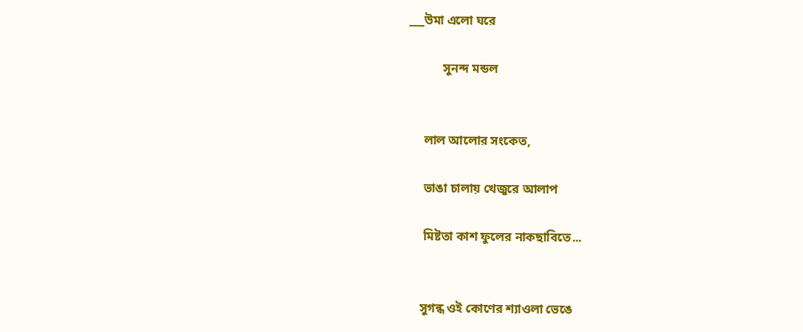___উমা এলো ঘরে

           সুনন্দ মন্ডল


     লাল আলোর সংকেত,

     ভাঙা চালায় খেজুরে আলাপ

     মিষ্টতা কাশ ফুলের নাকছাবিতে...


    সুগন্ধ ওই কোণের শ্যাওলা ভেঙে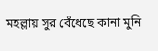মহল্লায় সুর বেঁধেছে কানা মুনি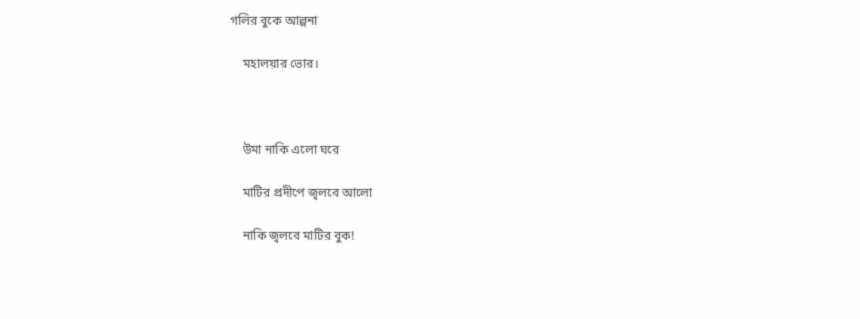গলির বুকে আল্পনা

    মহালয়ার ভোর।



    উমা নাকি এলো ঘরে

    মাটির প্রদীপে জ্বলবে আলো

    নাকি জ্বলবে মাটির বুক!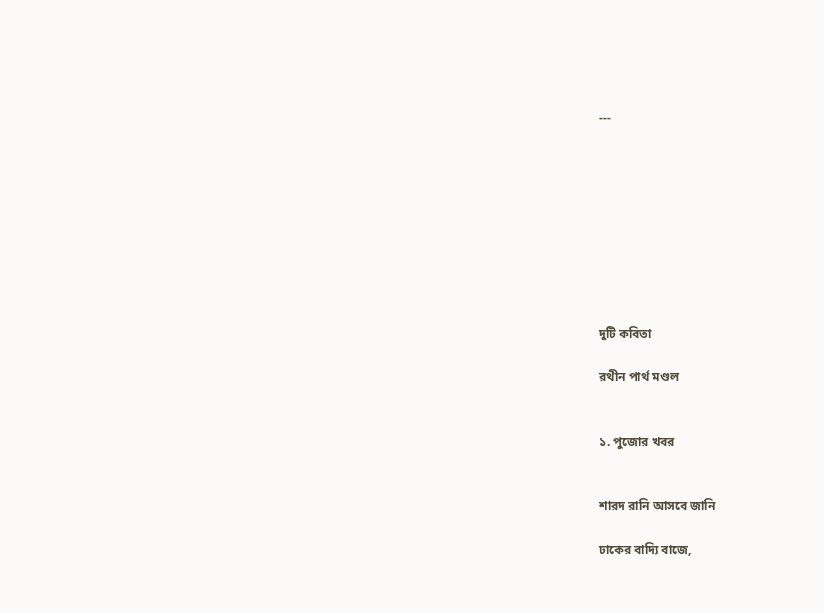---









দুটি কবিতা

রথীন পার্থ মণ্ডল


১. পুজোর খবর


শারদ রানি আসবে জানি

ঢাকের বাদ‍্যি বাজে,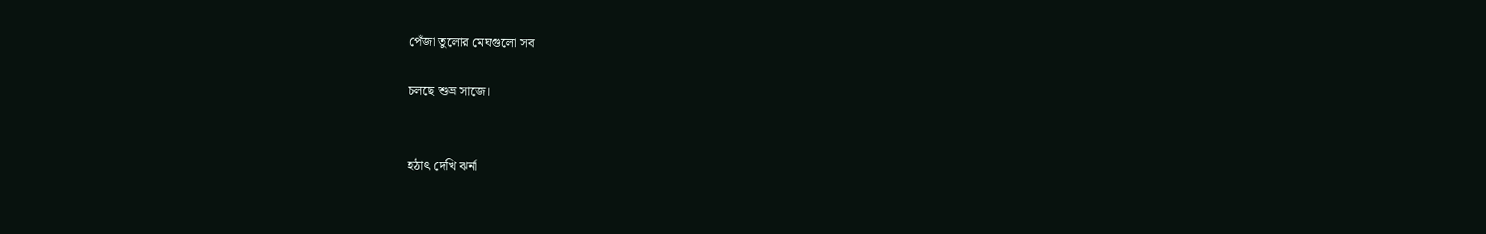পেঁজা তুলোর মেঘগুলো সব

চলছে শুভ্র সাজে।


হঠাৎ দেখি ঝর্না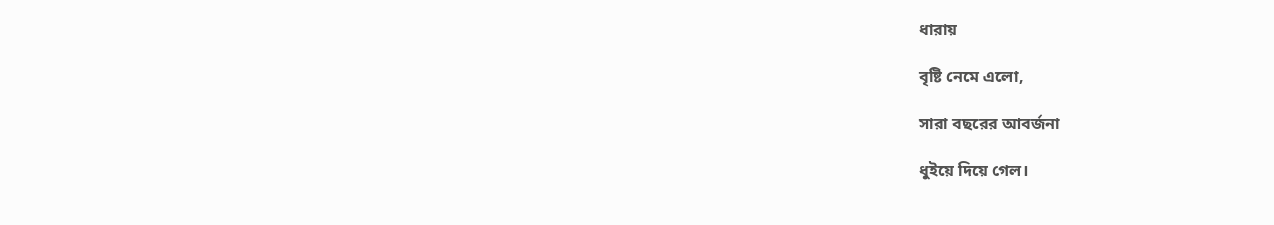ধারায়

বৃষ্টি নেমে এলো,

সারা বছরের আবর্জনা

ধুইয়ে দিয়ে গেল।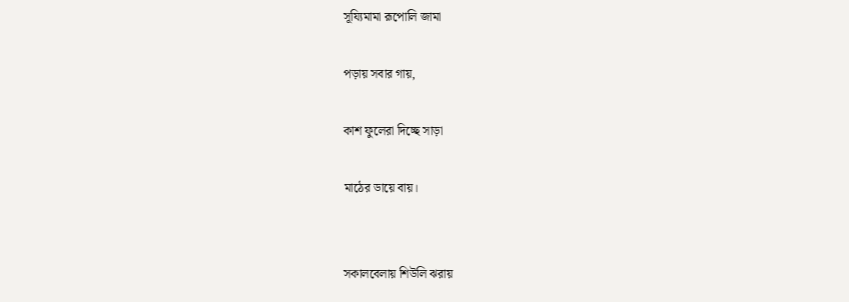সূয‍্যিমামা রূপোলি জামা

পড়ায় সবার গায়,

কাশ ফুলেরা দিচ্ছে সাড়া

মাঠের ডায়ে বায়।


সকালবেলায় শিউলি ঝরায়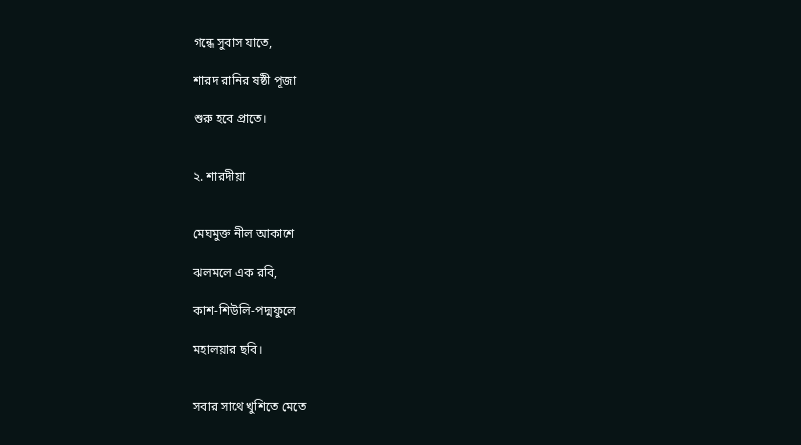গন্ধে সুবাস যাতে,

শারদ রানির ষষ্ঠী পূজা

শুরু হবে প্রাতে।


২. শারদীয়া


মেঘমুক্ত নীল আকাশে

ঝলমলে এক রবি,

কাশ-শিউলি-পদ্মফুলে

মহালয়ার ছবি।


সবার সাথে খুশিতে মেতে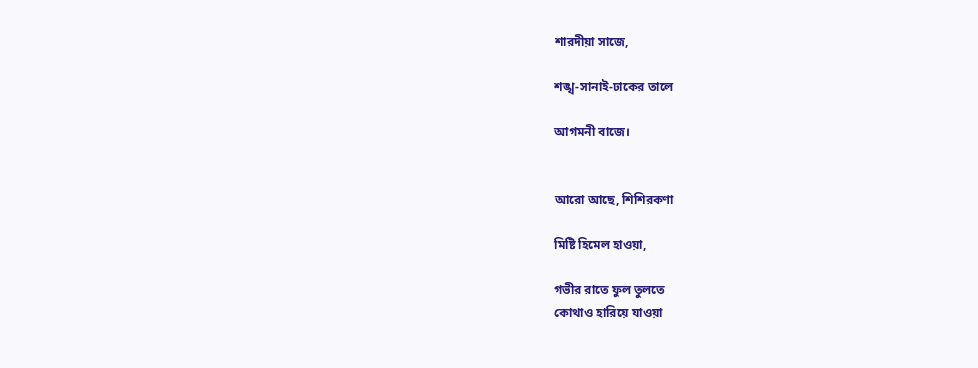শারদীয়া সাজে,

শঙ্খ-সানাই-ঢাকের তালে

আগমনী বাজে।


আরো আছে, শিশিরকণা

মিষ্টি হিমেল হাওয়া,

গভীর রাতে ফুল তুলতে
কোথাও হারিয়ে যাওয়া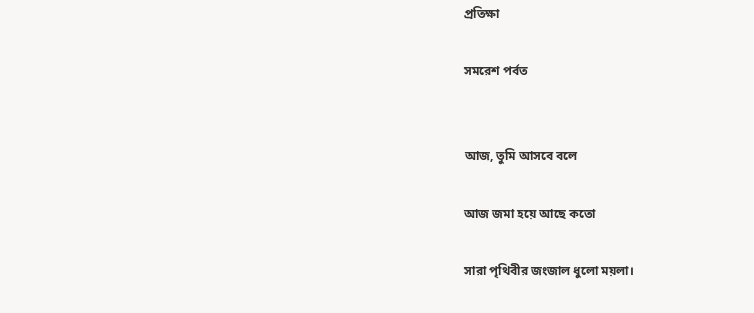প্রতিক্ষা

সমরেশ পর্বত


আজ, তুমি আসবে বলে

আজ জমা হয়ে আছে কতো

সারা পৃথিবীর জংজাল ধুলো ময়লা।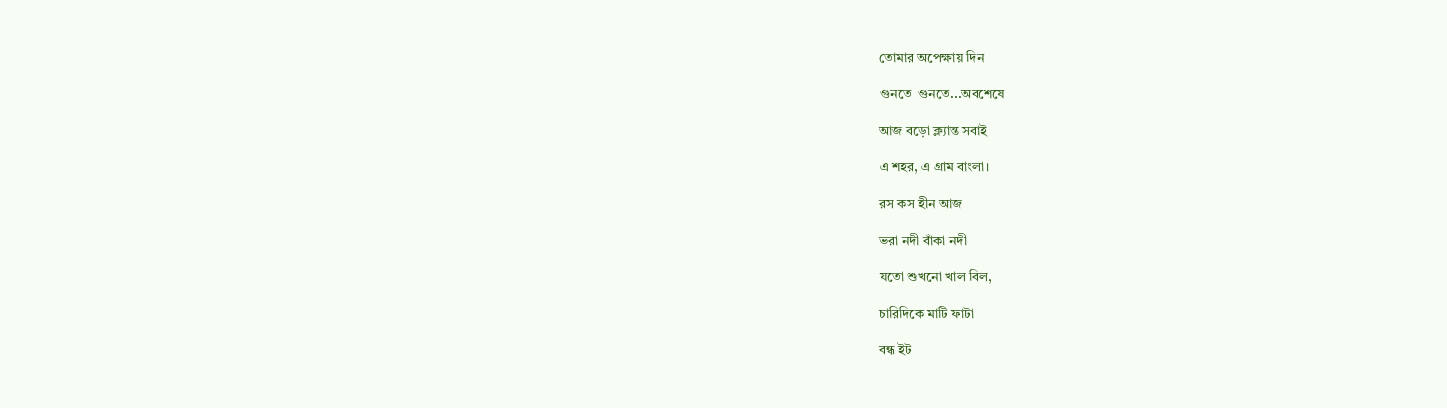তোমার অপেক্ষায় দিন

গুনতে  গুনতে...অবশেষে

আজ বড়ো ক্ল্যান্ত সবাই

এ শহর, এ গ্রাম বাংলা।

রস কস হীন আজ

ভরা নদী বাঁকা নদী

যতো শুখনো খাল বিল,

চারিদিকে মাটি ফাটা

বন্ধ ইট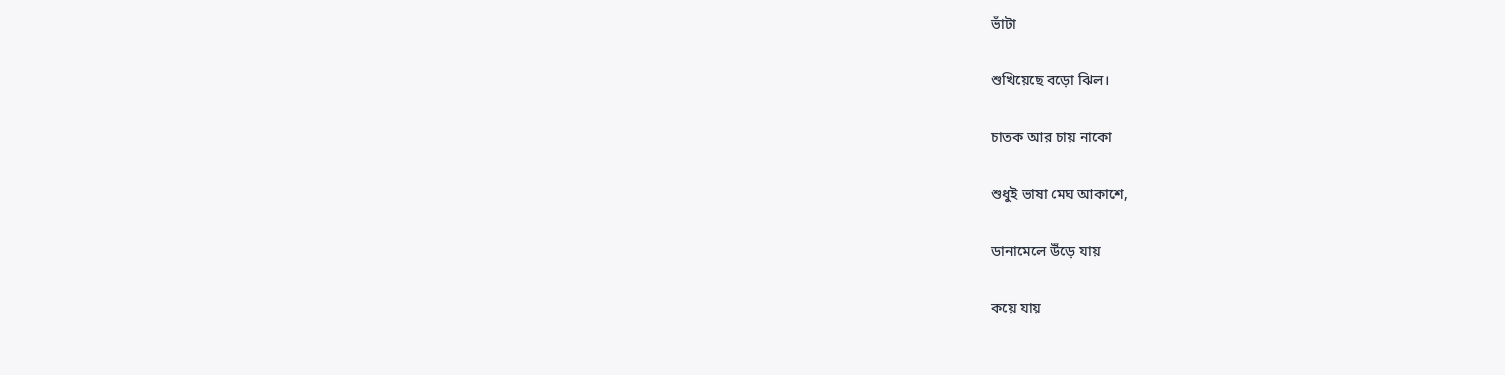ভাঁটা

শুখিয়েছে বড়ো ঝিল।

চাতক আর চায় নাকো

শুধুই ভাষা মেঘ আকাশে,

ডানামেলে উঁড়ে যায়

কয়ে যায়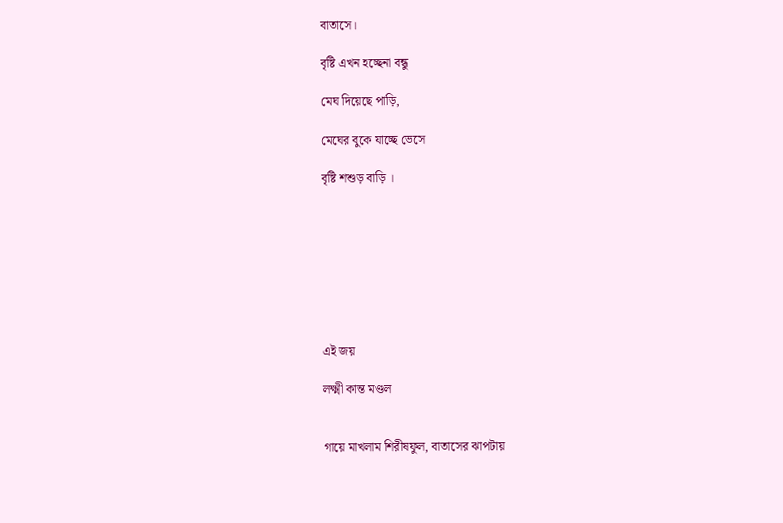বাতাসে।

বৃষ্টি এখন হচ্ছেনা বন্ধু

মেঘ দিয়েছে পাড়ি,

মেঘের বুকে যাচ্ছে ভেসে

বৃষ্টি শশুড় বাড়ি ।








এই জয়

লক্ষ্মী কান্ত মণ্ডল


গায়ে মাখলাম শিরীষফুল, বাতাসের ঝাপটায়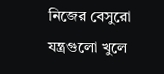নিজের বেসুরো যন্ত্রগুলো খুলে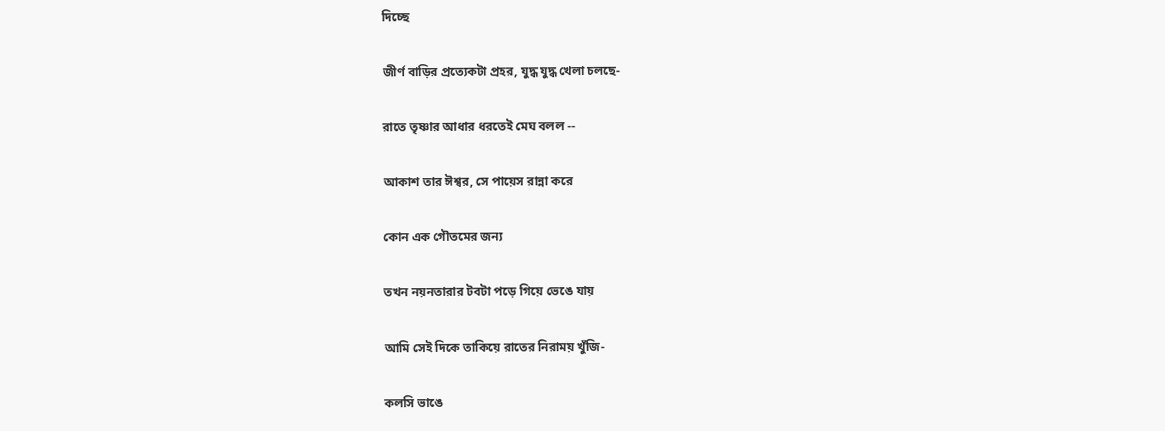দিচ্ছে

জীর্ণ বাড়ির প্রত্যেকটা প্রহর, যুদ্ধ যুদ্ধ খেলা চলছে-

রাতে তৃষ্ণার আধার ধরতেই মেঘ বলল --

আকাশ তার ঈশ্বর, সে পায়েস রান্না করে

কোন এক গৌতমের জন্য

তখন নয়নতারার টবটা পড়ে গিয়ে ভেঙে যায়

আমি সেই দিকে তাকিয়ে রাতের নিরাময় খুঁজি-

কলসি ভাঙে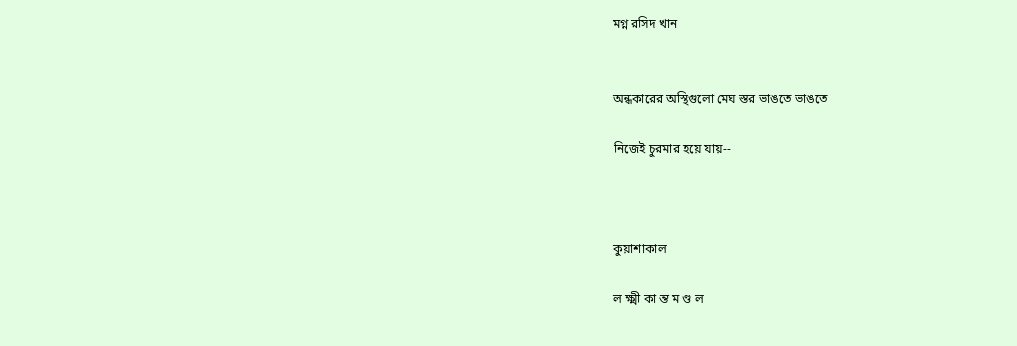মগ্ন রসিদ খান


অন্ধকারের অস্থিগুলো মেঘ স্তর ভাঙতে ভাঙতে

নিজেই চুরমার হয়ে যায়--



কুয়াশাকাল

ল ক্ষ্মী কা ন্ত ম ণ্ড ল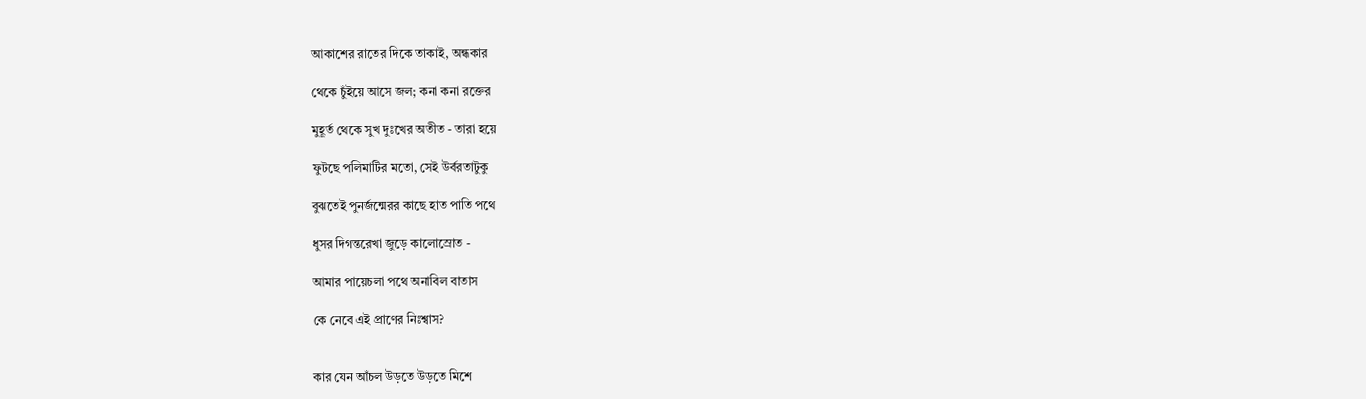আকাশের রাতের দিকে তাকাই, অন্ধকার

থেকে চুঁইয়ে আসে জল; কনা কনা রক্তের

মুহূর্ত থেকে সুখ দুঃখের অতীত - তারা হয়ে

ফুটছে পলিমাটির মতো, সেই উর্বরতাটুকু

বুঝতেই পুনর্জন্মেরর কাছে হাত পাতি পথে

ধুসর দিগন্তরেখা জুড়ে কালোস্রোত -

আমার পায়েচলা পথে অনাবিল বাতাস

কে নেবে এই প্রাণের নিঃশ্বাস?


কার যেন আঁচল উড়তে উড়তে মিশে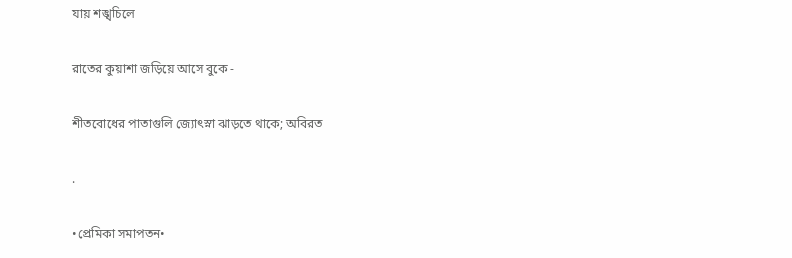যায় শঙ্খচিলে

রাতের কুয়াশা জড়িয়ে আসে বুকে -

শীতবোধের পাতাগুলি জ্যোৎস্না ঝাড়তে থাকে; অবিরত

.

•প্রেমিকা সমাপতন•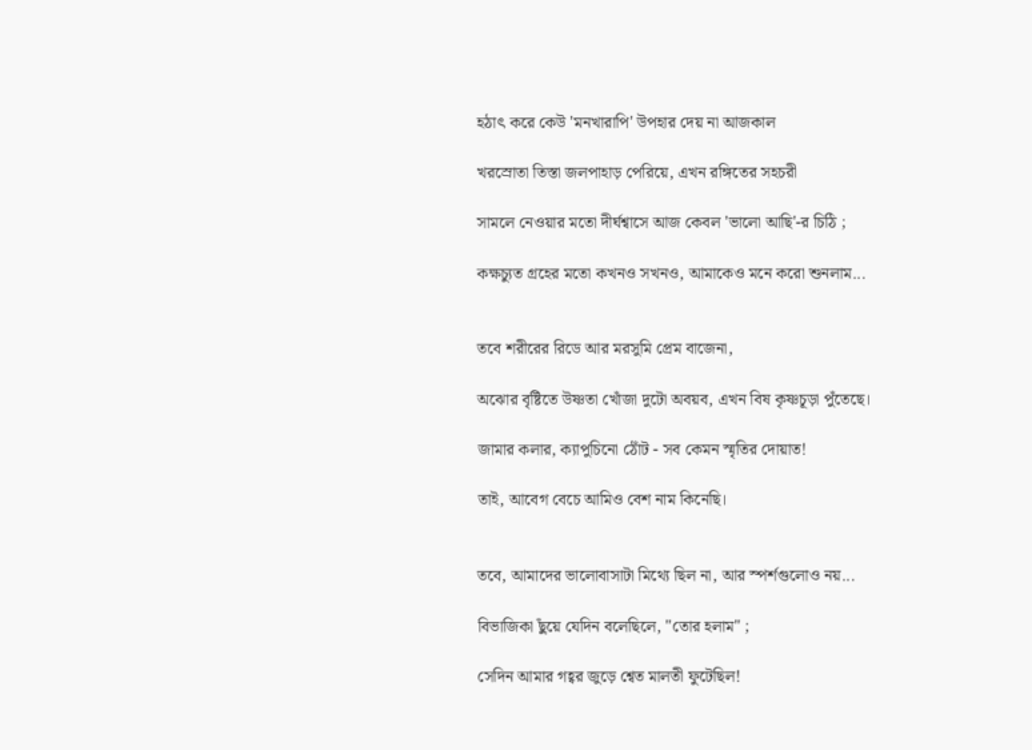হঠাৎ করে কেউ 'মনখারাপি' উপহার দেয় না আজকাল

খরস্রোতা তিস্তা জলপাহাড় পেরিয়ে, এখন রঙ্গিতের সহচরী

সামলে নেওয়ার মতো দীর্ঘশ্বাসে আজ কেবল 'ভালো আছি'-র চিঠি ;

কক্ষচ্যুত গ্রহের মতো কখনও সখনও, আমাকেও মনে করো শুনলাম...


তবে শরীরের রিডে আর মরসুমি প্রেম বাজেনা,

অঝোর বৃষ্টিতে উষ্ণতা খোঁজা দুটো অবয়ব, এখন বিষ কৃষ্ণচূড়া পুঁতেছে।

জামার কলার, ক্যাপুচিনো ঠোঁট - সব কেমন স্মৃতির দোয়াত!

তাই, আবেগ বেচে আমিও বেশ নাম কিনেছি।


তবে, আমাদের ভালোবাসাটা মিথ্যে ছিল না, আর স্পর্শগুলোও নয়...

বিভাজিকা ছুঁয়ে যেদিন বলেছিলে, "তোর হলাম" ;

সেদিন আমার গহ্বর জুড়ে শ্বেত মালতী ফুটেছিল!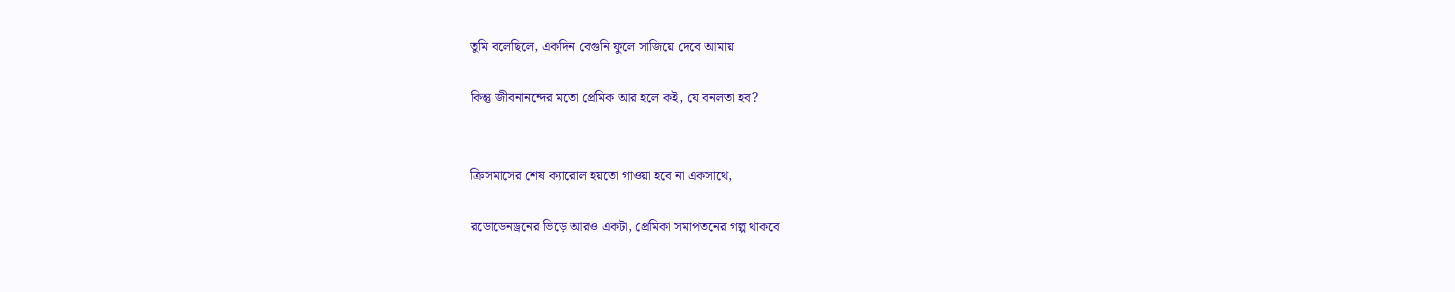তুমি বলেছিলে, একদিন বেগুনি ফুলে সাজিয়ে দেবে আমায়

কিন্তু জীবনানন্দের মতো প্রেমিক আর হলে কই, যে বনলতা হব?


ক্রিসমাসের শেষ ক্যারোল হয়তো গাওয়া হবে না একসাথে,

রডোডেনড্রনের ভিড়ে আরও একটা, প্রেমিকা সমাপতনের গল্প থাকবে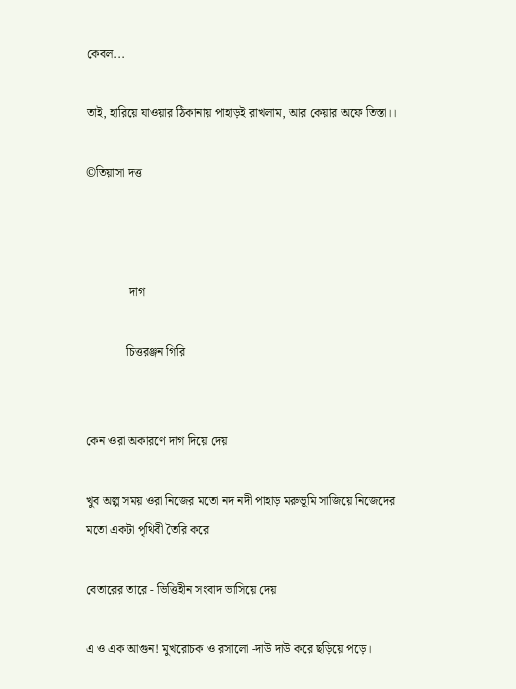কেবল...

তাই, হারিয়ে যাওয়ার ঠিকানায় পাহাড়ই রাখলাম, আর কেয়ার অফে তিস্তা।।

©তিয়াসা দত্ত



              দাগ

             চিত্তরঞ্জন গিরি


কেন ওরা অকারণে দাগ দিয়ে দেয়

খুব অল্প সময় ওরা নিজের মতো নদ নদী পাহাড় মরুভূমি সাজিয়ে নিজেদের মতো একটা পৃথিবী তৈরি করে

বেতারের তারে - ভিত্তিহীন সংবাদ ভাসিয়ে দেয়

এ ও এক আগুন! মুখরোচক ও রসালো -দাউ দাউ করে ছড়িয়ে পড়ে।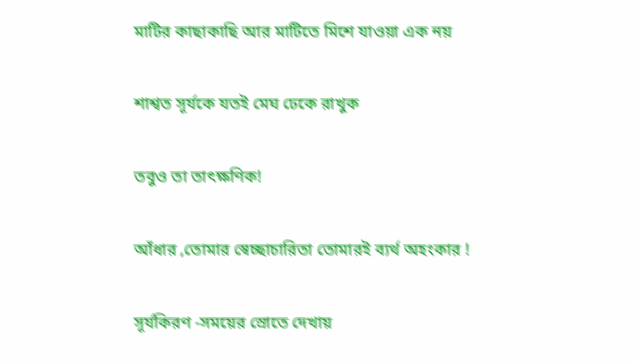মাটির কাছাকাছি আর মাটিতে মিশে যাওয়া এক নয়

শাশ্বত সূর্যকে যতই মেঘ ঢেকে রাখুক

তবুও তা তাৎক্ষণিক!

আঁধার ,তোমার স্বেচ্ছাচারিতা তোমারই ব্যর্থ অহংকার !

সূর্যকিরণ -সময়ের স্রোতে দেখায়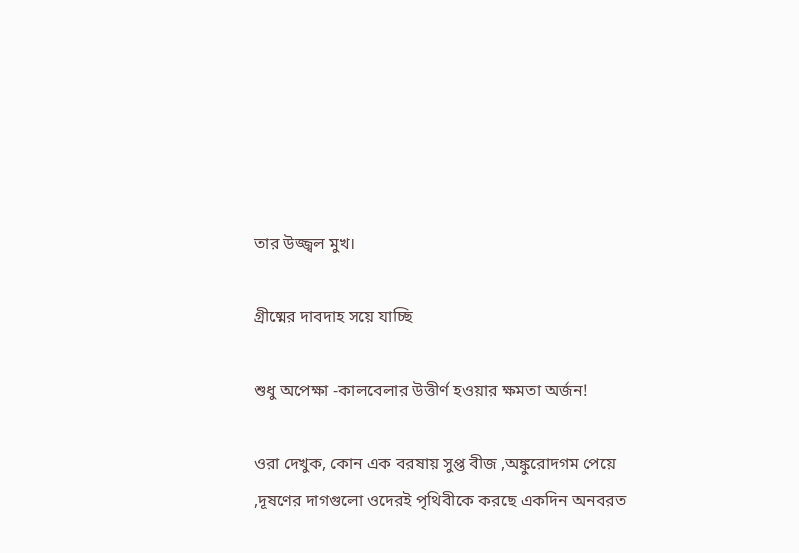তার উজ্জ্বল মুখ।

গ্রীষ্মের দাবদাহ সয়ে যাচ্ছি

শুধু অপেক্ষা -কালবেলার উত্তীর্ণ হওয়ার ক্ষমতা অর্জন!

ওরা দেখুক, কোন এক বরষায় সুপ্ত বীজ ,অঙ্কুরোদগম পেয়ে ,দূষণের দাগগুলো ওদেরই পৃথিবীকে করছে একদিন অনবরত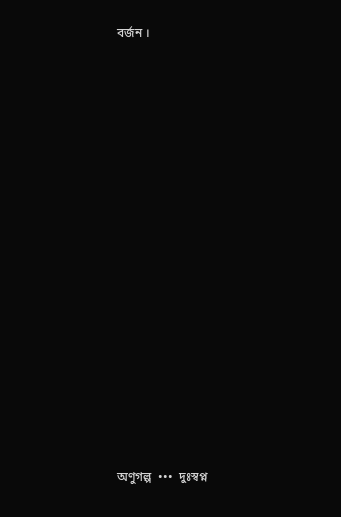বর্জন ।















অণুগল্প  •••  দুঃস্বপ্ন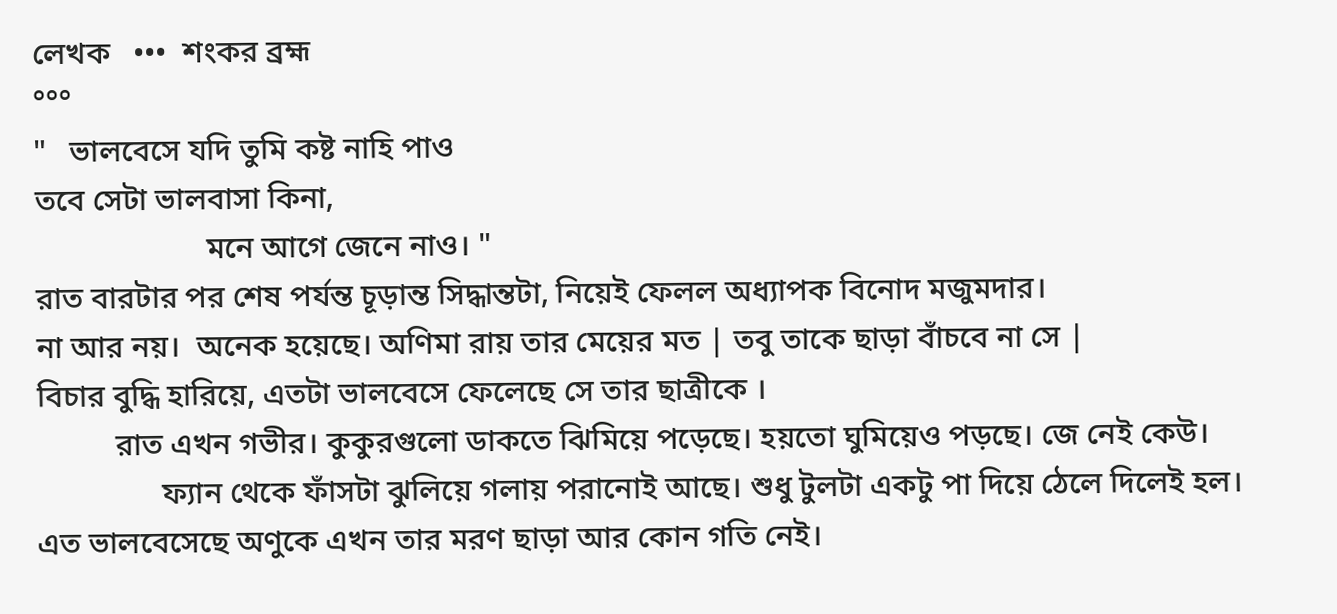লেখক   •••  শংকর ব্রহ্ম
°°°
"   ভালবেসে যদি তুমি কষ্ট নাহি পাও
তবে সেটা ভালবাসা কিনা,
                      মনে আগে জেনে নাও। "
রাত বারটার পর শেষ পর্যন্ত চূড়ান্ত সিদ্ধান্তটা, নিয়েই ফেলল অধ্যাপক বিনোদ মজুমদার।
না আর নয়।  অনেক হয়েছে। অণিমা রায় তার মেয়ের মত | তবু তাকে ছাড়া বাঁচবে না সে |
বিচার বুদ্ধি হারিয়ে, এতটা ভালবেসে ফেলেছে সে তার ছাত্রীকে ।
          রাত এখন গভীর। কুকুরগুলো ডাকতে ঝিমিয়ে পড়েছে। হয়তো ঘুমিয়েও পড়ছে। জে নেই কেউ।
                ফ্যান থেকে ফাঁসটা ঝুলিয়ে গলায় পরানোই আছে। শুধু টুলটা একটু পা দিয়ে ঠেলে দিলেই হল। এত ভালবেসেছে অণুকে এখন তার মরণ ছাড়া আর কোন গতি নেই।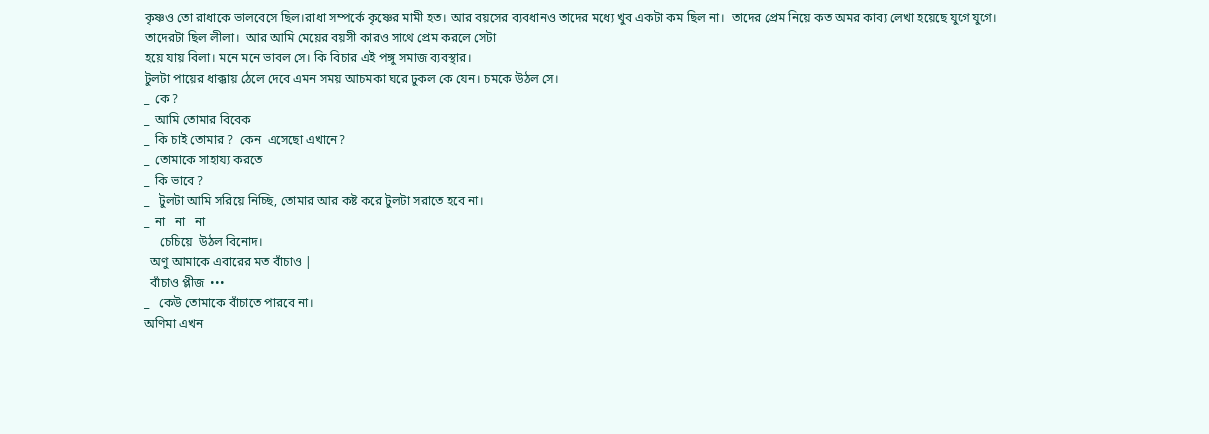কৃষ্ণও তো রাধাকে ভালবেসে ছিল।রাধা সম্পর্কে কৃষ্ণের মামী হত। আর বয়সের ব্যবধানও তাদের মধ্যে খুব একটা কম ছিল না।  তাদের প্রেম নিয়ে কত অমর কাব্য লেখা হয়েছে যুগে যুগে। তাদেরটা ছিল লীলা।  আর আমি মেয়ের বয়সী কারও সাথে প্রেম করলে সেটা
হয়ে যায় বিলা। মনে মনে ভাবল সে। কি বিচার এই পঙ্গু সমাজ ব্যবস্থার।
টুলটা পায়ের ধাক্কায় ঠেলে দেবে এমন সময় আচমকা ঘরে ঢুকল কে যেন। চমকে উঠল সে।
_  কে ?
_  আমি তোমার বিবেক
_  কি চাই তোমার ?  কেন  এসেছো এখানে?
_  তোমাকে সাহায্য করতে
_  কি ভাবে ?
_   টুলটা আমি সরিয়ে নিচ্ছি, তোমার আর কষ্ট করে টুলটা সরাতে হবে না।
_  না   না   না
     চেচিয়ে  উঠল বিনোদ।
  অণু আমাকে এবারের মত বাঁচাও |
  বাঁচাও প্লীজ  •••
_   কেউ তোমাকে বাঁচাতে পারবে না।
অণিমা এখন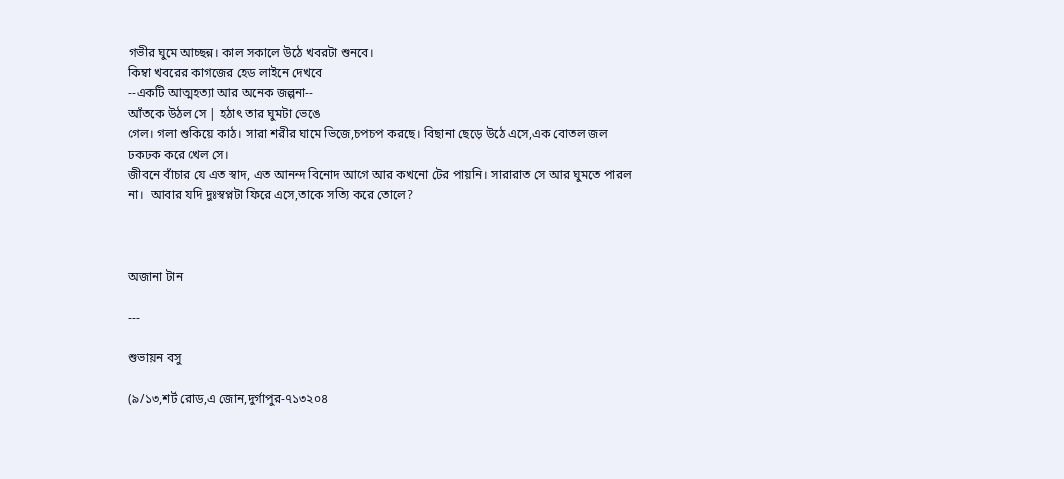গভীর ঘুমে আচ্ছন্ন। কাল সকালে উঠে খবরটা শুনবে।
কিম্বা খবরের কাগজের হেড লাইনে দেখবে
--একটি আত্মহত্যা আর অনেক জল্পনা--
আঁতকে উঠল সে | হঠাৎ তার ঘুমটা ভেঙে
গেল। গলা শুকিয়ে কাঠ। সারা শরীর ঘামে ভিজে,চপচপ করছে। বিছানা ছেড়ে উঠে এসে,এক বোতল জল ঢকঢক করে খেল সে।
জীবনে বাঁচার যে এত স্বাদ, এত আনন্দ বিনোদ আগে আর কখনো টের পায়নি। সারারাত সে আর ঘুমতে পারল না।  আবার যদি দুঃস্বপ্নটা ফিরে এসে,তাকে সত্যি করে তোলে?



অজানা টান

---

শুভায়ন বসু

(৯/১৩,শর্ট রোড,এ জোন,দুর্গাপুর-৭১৩২০৪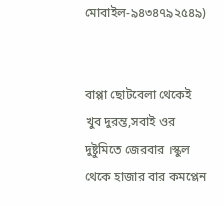মোবাইল-৯৪৩৪৭৯২৫৪৯)


বাপ্পা ছোটবেলা থেকেই খুব দুরন্ত,সবাই ওর দুষ্টুমিতে জেরবার ।স্কুল থেকে হাজার বার কমপ্লেন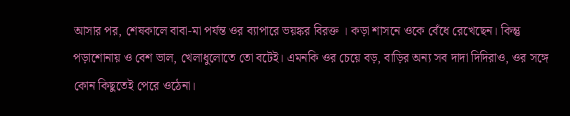আসার পর, শেষকালে বাবা-মা পর্যন্ত ওর ব্যাপারে ভয়ঙ্কর বিরক্ত । কড়া শাসনে ওকে বেঁধে রেখেছেন। কিন্তু পড়াশোনায় ও বেশ ভাল, খেলাধুলোতে তো বটেই। এমনকি ওর চেয়ে বড়, বাড়ির অন্য সব দাদা দিদিরাও, ওর সঙ্গে কোন কিছুতেই পেরে ওঠেনা।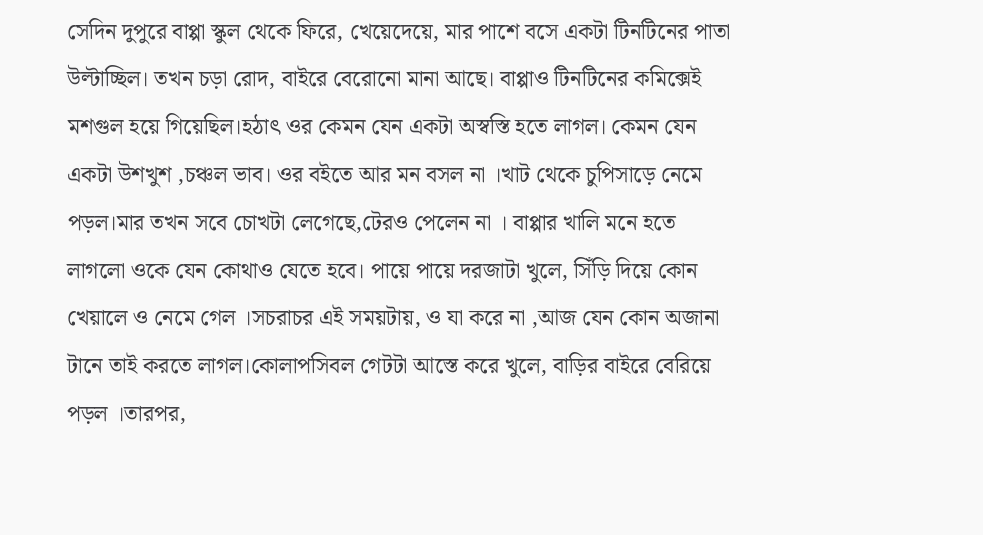সেদিন দুপুরে বাপ্পা স্কুল থেকে ফিরে, খেয়েদেয়ে, মার পাশে বসে একটা টিনটিনের পাতা উল্টাচ্ছিল। তখন চড়া রোদ, বাইরে বেরোনো মানা আছে। বাপ্পাও টিনটিনের কমিক্সেই মশগুল হয়ে গিয়েছিল।হঠাৎ ওর কেমন যেন একটা অস্বস্তি হতে লাগল। কেমন যেন একটা উশখুশ ,চঞ্চল ভাব। ওর বইতে আর মন বসল না ।খাট থেকে চুপিসাড়ে নেমে পড়ল।মার তখন সবে চোখটা লেগেছে,টেরও পেলেন না । বাপ্পার খালি মনে হতে লাগলো ওকে যেন কোথাও যেতে হবে। পায়ে পায়ে দরজাটা খুলে, সিঁড়ি দিয়ে কোন খেয়ালে ও নেমে গেল ।সচরাচর এই সময়টায়, ও যা করে না ,আজ যেন কোন অজানা টানে তাই করতে লাগল।কোলাপসিবল গেটটা আস্তে করে খুলে, বাড়ির বাইরে বেরিয়ে পড়ল ।তারপর,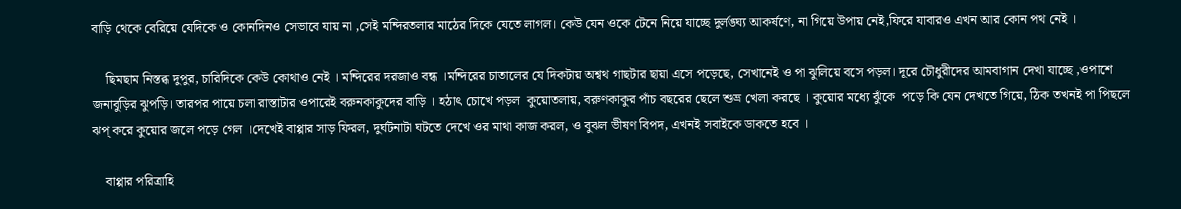বাড়ি থেকে বেরিয়ে যেদিকে ও কোনদিনও সেভাবে যায় না ,সেই মন্দিরতলার মাঠের দিকে যেতে লাগল। কেউ যেন ওকে টেনে নিয়ে যাচ্ছে দুর্লঙ্ঘ্য আকর্ষণে, না গিয়ে উপায় নেই,ফিরে যাবারও এখন আর কোন পথ নেই ।

    ছিমছাম নিস্তব্ধ দুপুর, চারিদিকে কেউ কোথাও নেই । মন্দিরের দরজাও বন্ধ ।মন্দিরের চাতালের যে দিকটায় অশ্বথ গাছটার ছায়া এসে পড়েছে, সেখানেই ও পা ঝুলিয়ে বসে পড়ল। দূরে চৌধুরীদের আমবাগান দেখা যাচ্ছে ,ওপাশে জনাবুড়ির ঝুপড়ি। তারপর পায়ে চলা রাস্তাটার ওপারেই বরুনকাকুদের বাড়ি । হঠাৎ চোখে পড়ল  কুয়োতলায়, বরুণকাকুর পাঁচ বছরের ছেলে শুভ্র খেলা করছে । কুয়োর মধ্যে ঝুঁকে  পড়ে কি যেন দেখতে গিয়ে, ঠিক তখনই পা পিছলে ঝপ্ করে কুয়োর জলে পড়ে গেল ।দেখেই বাপ্পার সাড় ফিরল, দুর্ঘটনাটা ঘটতে দেখে ওর মাথা কাজ করল, ও বুঝল ভীষণ বিপদ, এখনই সবাইকে ডাকতে হবে ।

    বাপ্পার পরিত্রাহি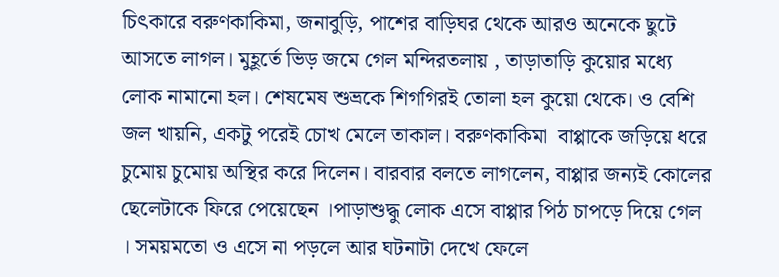চিৎকারে বরুণকাকিমা, জনাবুড়ি, পাশের বাড়িঘর থেকে আরও অনেকে ছুটে আসতে লাগল। মুহূর্তে ভিড় জমে গেল মন্দিরতলায় , তাড়াতাড়ি কুয়োর মধ্যে লোক নামানো হল। শেষমেষ শুভ্রকে শিগগিরই তোলা হল কুয়ো থেকে। ও বেশি জল খায়নি, একটু পরেই চোখ মেলে তাকাল। বরুণকাকিমা  বাপ্পাকে জড়িয়ে ধরে চুমোয় চুমোয় অস্থির করে দিলেন। বারবার বলতে লাগলেন, বাপ্পার জন্যই কোলের ছেলেটাকে ফিরে পেয়েছেন ।পাড়াশুদ্ধু লোক এসে বাপ্পার পিঠ চাপড়ে দিয়ে গেল । সময়মতো ও এসে না পড়লে আর ঘটনাটা দেখে ফেলে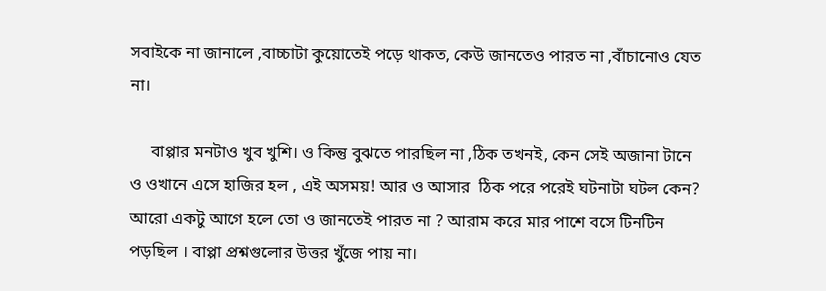সবাইকে না জানালে ,বাচ্চাটা কুয়োতেই পড়ে থাকত, কেউ জানতেও পারত না ,বাঁচানোও যেত না।

     বাপ্পার মনটাও খুব খুশি। ও কিন্তু বুঝতে পারছিল না ,ঠিক তখনই, কেন সেই অজানা টানে ও ওখানে এসে হাজির হল , এই অসময়! আর ও আসার  ঠিক পরে পরেই ঘটনাটা ঘটল কেন? আরো একটু আগে হলে তো ও জানতেই পারত না ? আরাম করে মার পাশে বসে টিনটিন পড়ছিল । বাপ্পা প্রশ্নগুলোর উত্তর খুঁজে পায় না।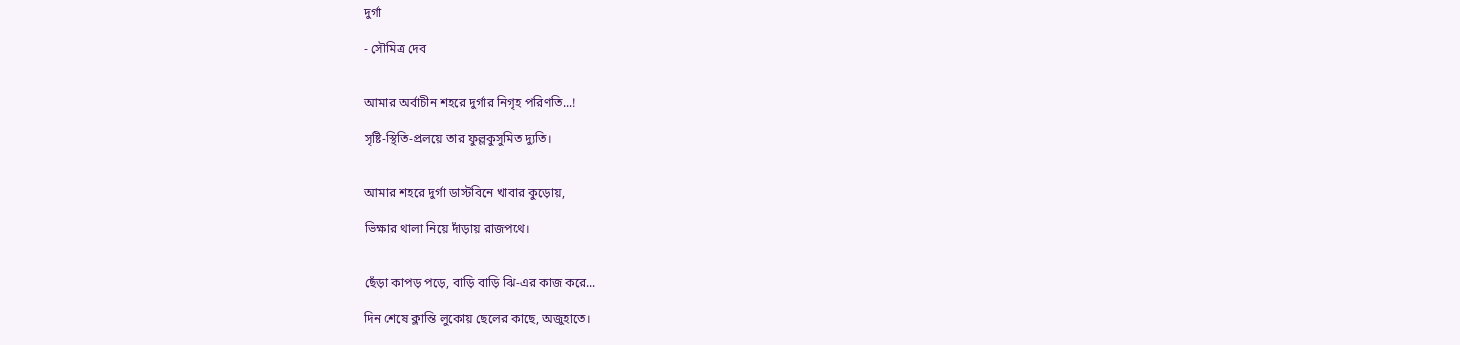দুর্গা

- সৌমিত্র দেব


আমার অর্বাচীন শহরে দুর্গার নিগৃহ পরিণতি...!

সৃষ্টি-স্থিতি-প্রলয়ে তার ফুল্লকুসুমিত দ্যুতি।


আমার শহরে দুর্গা ডাস্টবিনে খাবার কুড়োয়,

ভিক্ষার থালা নিয়ে দাঁড়ায় রাজপথে।


ছেঁড়া কাপড় পড়ে, বাড়ি বাড়ি ঝি-এর কাজ করে...

দিন শেষে ক্লান্তি লুকোয় ছেলের কাছে, অজুহাতে।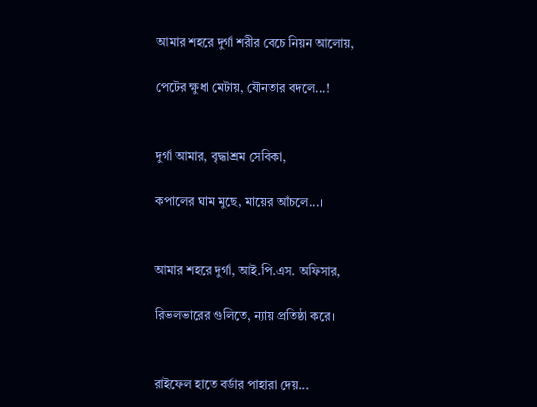আমার শহরে দুর্গা শরীর বেচে নিয়ন আলোয়,

পেটের ক্ষুধা মেটায়, যৌনতার বদলে...!


দুর্গা আমার, বৃদ্ধাশ্রম সেবিকা,

কপালের ঘাম মুছে, মায়ের আঁচলে...।


আমার শহরে দুর্গা, আই.পি.এস. অফিসার,

রিভলভারের গুলিতে, ন্যায় প্রতিষ্ঠা করে।


রাইফেল হাতে বর্ডার পাহারা দেয়...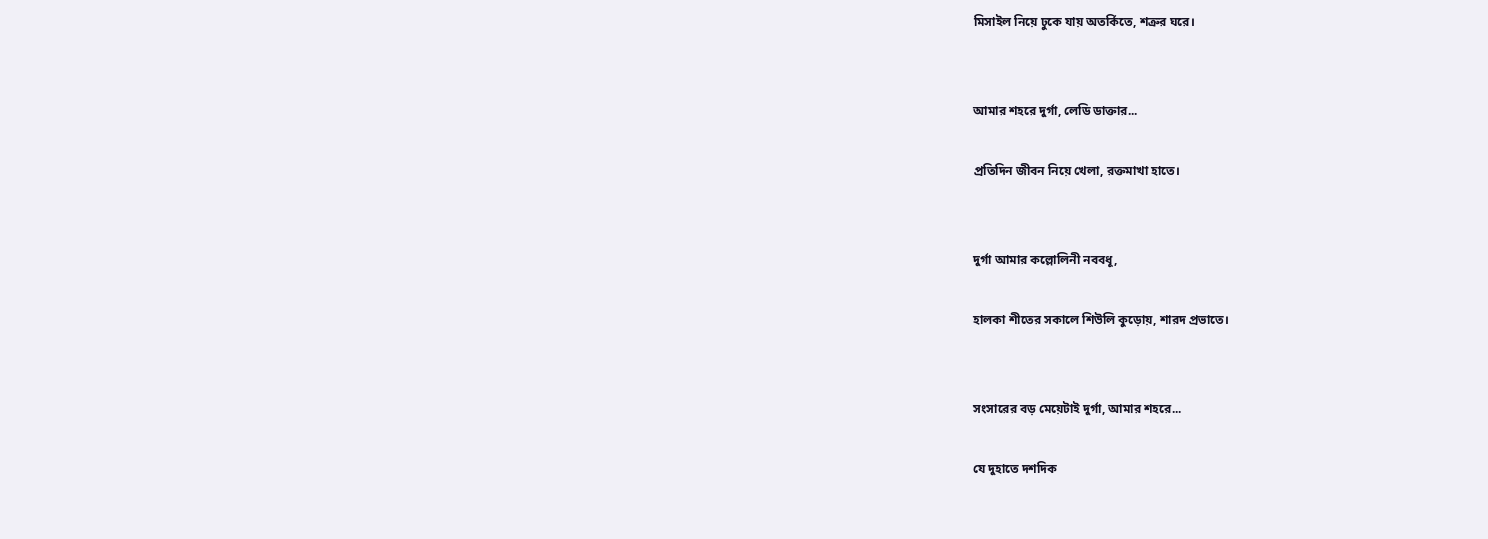মিসাইল নিয়ে ঢুকে যায় অতর্কিতে, শত্রুর ঘরে।


আমার শহরে দুর্গা, লেডি ডাক্তার...

প্রতিদিন জীবন নিয়ে খেলা, রক্তমাখা হাতে।


দুর্গা আমার কল্লোলিনী নববধূ,

হালকা শীতের সকালে শিউলি কুড়োয়, শারদ প্রভাতে।


সংসারের বড় মেয়েটাই দুর্গা, আমার শহরে...

যে দুহাতে দশদিক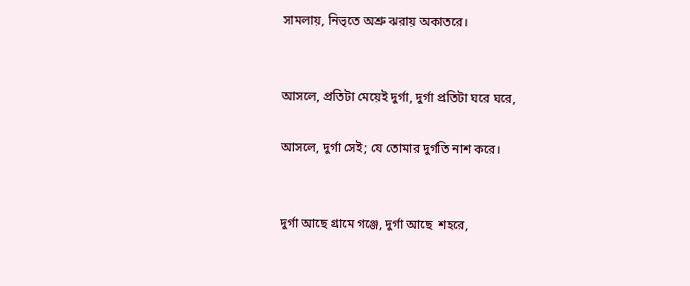সামলায়, নিভৃতে অশ্রু ঝরায় অকাতরে।


আসলে, প্রতিটা মেয়েই দুর্গা, দুর্গা প্রতিটা ঘরে ঘরে,

আসলে, দুর্গা সেই; যে তোমার দুর্গতি নাশ করে।


দুর্গা আছে গ্রামে গঞ্জে, দুর্গা আছে  শহরে,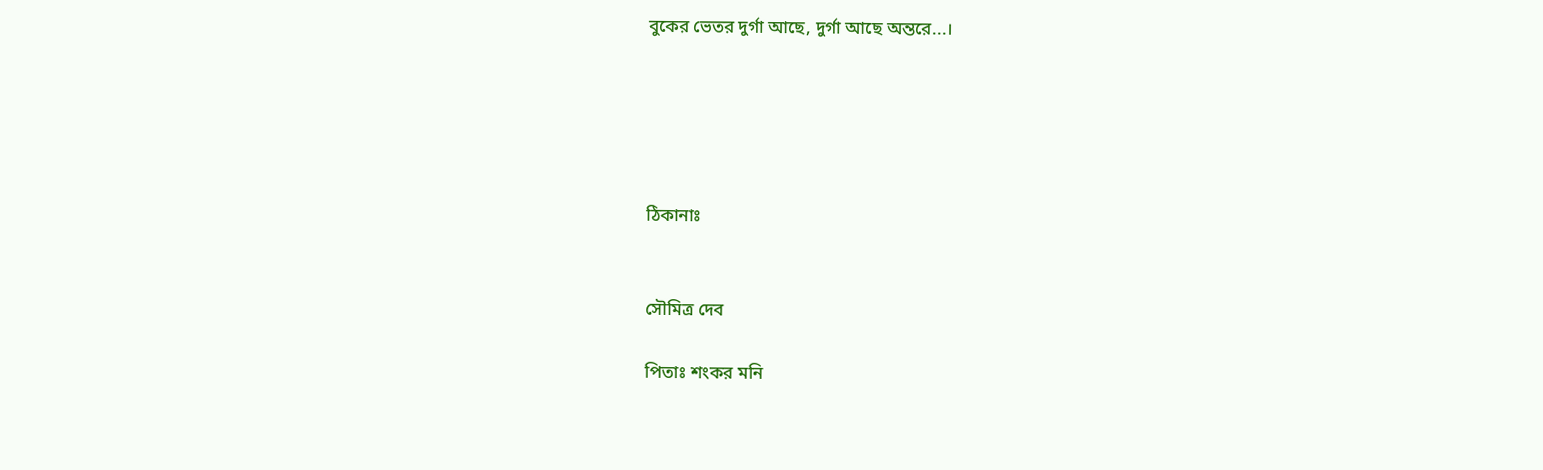বুকের ভেতর দুর্গা আছে, দুর্গা আছে অন্তরে...।





ঠিকানাঃ


সৌমিত্র দেব

পিতাঃ শংকর মনি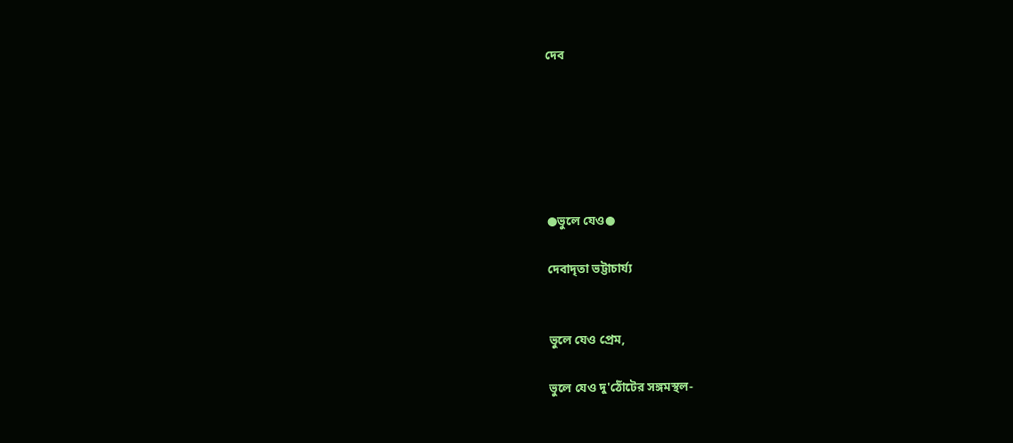দেব






●ভুলে যেও●

দেবাদৃতা ভট্টাচার্য্য


ভুলে যেও প্রেম,

ভুলে যেও দু'ঠোঁটের সঙ্গমস্থল-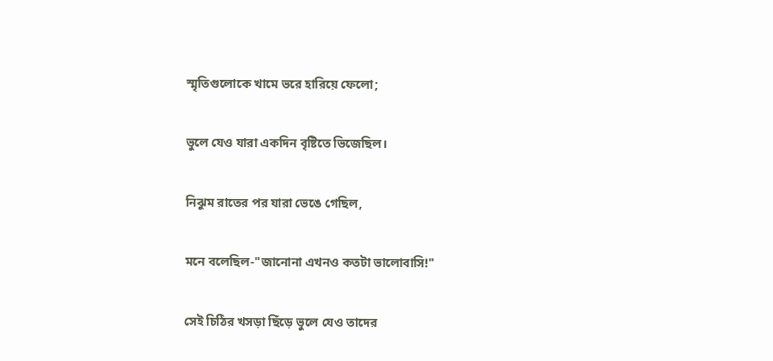স্মৃতিগুলোকে খামে ভরে হারিয়ে ফেলো;

ভুলে যেও যারা একদিন বৃষ্টিতে ভিজেছিল।

নিঝুম রাতের পর যারা ভেঙে গেছিল,

মনে বলেছিল-"জানোনা এখনও কতটা ভালোবাসি!"

সেই চিঠির খসড়া ছিঁড়ে ভুলে যেও তাদের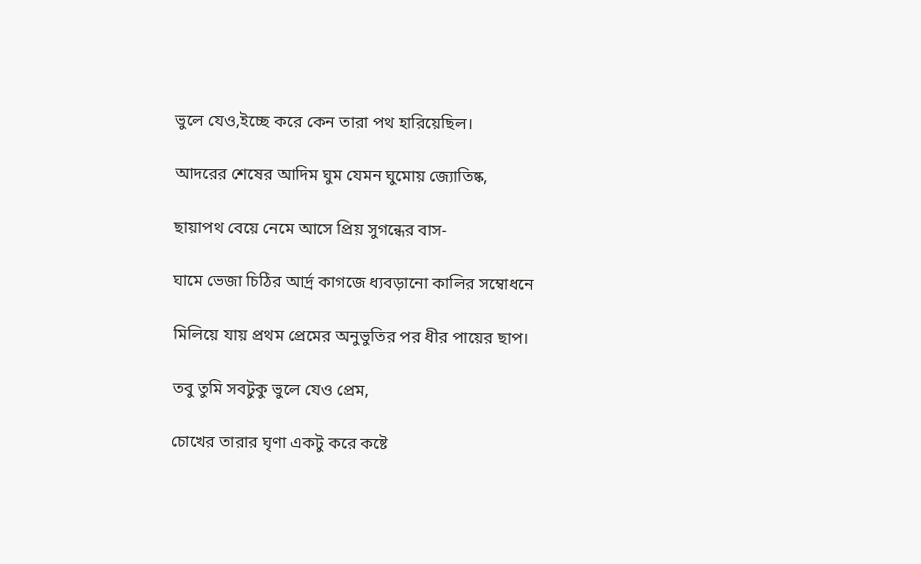ভুলে যেও,ইচ্ছে করে কেন তারা পথ হারিয়েছিল।

আদরের শেষের আদিম ঘুম যেমন ঘুমোয় জ্যোতিষ্ক,

ছায়াপথ বেয়ে নেমে আসে প্রিয় সুগন্ধের বাস-

ঘামে ভেজা চিঠির আর্দ্র কাগজে ধ্যবড়ানো কালির সম্বোধনে

মিলিয়ে যায় প্রথম প্রেমের অনুভুতির পর ধীর পায়ের ছাপ।

তবু তুমি সবটুকু ভুলে যেও প্রেম,

চোখের তারার ঘৃণা একটু করে কষ্টে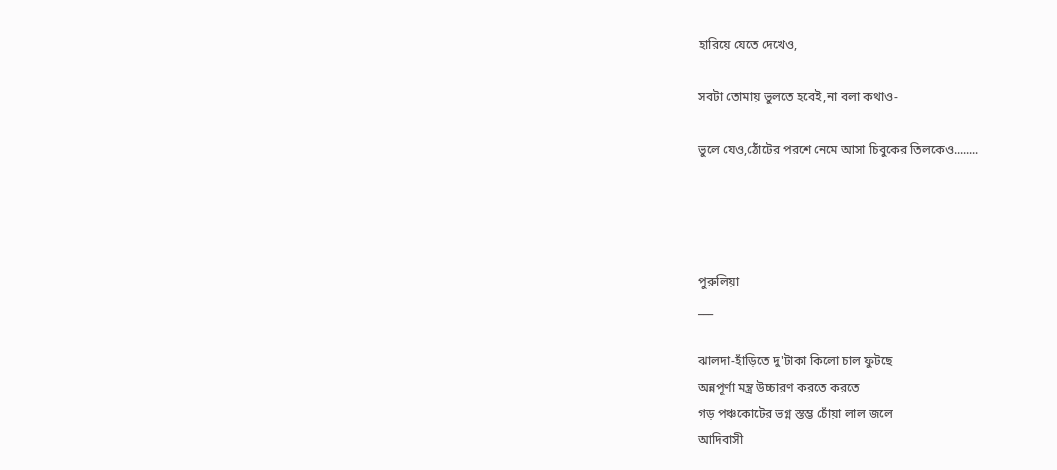হারিয়ে যেতে দেখেও,

সবটা তোমায় ভুলতে হবেই,না বলা কথাও-

ভুলে যেও,ঠোঁটের পরশে নেমে আসা চিবুকের তিলকেও........




পুরুলিয়া
___

ঝালদা-হাঁড়িতে দু'টাকা কিলো চাল ফুটছে
অন্নপূর্ণা মন্ত্র উচ্চারণ করতে করতে
গড় পঞ্চকোটের ভগ্ন স্তম্ভ চোঁয়া লাল জলে
আদিবাসী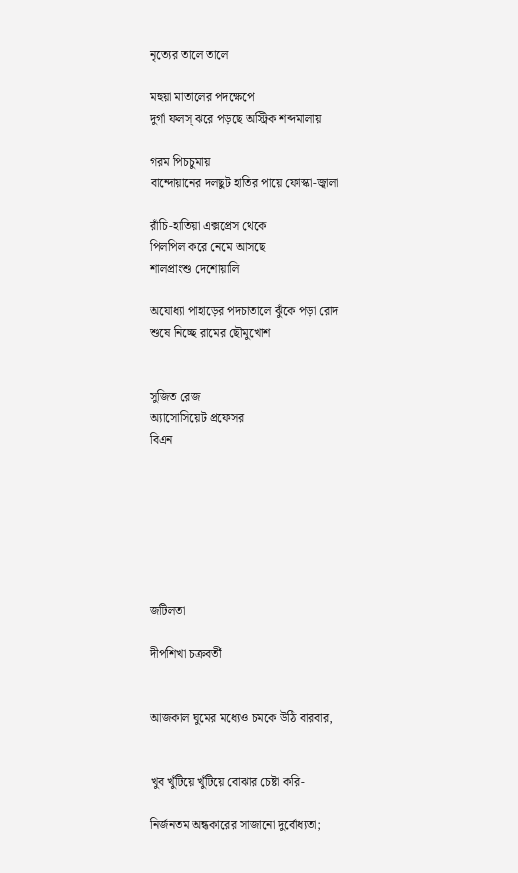নৃত্যের তালে তালে

মহুয়া মাতালের পদক্ষেপে
দুর্গা ফলস্ ঝরে পড়ছে অস্ট্রিক শব্দমালায়

গরম পিচচুমায়
বান্দোয়ানের দলছুট হাতির পায়ে ফোস্কা-জ্বালা

রাঁচি-হাতিয়া এক্সপ্রেস থেকে
পিলপিল করে নেমে আসছে
শালপ্রাংশু দেশোয়ালি

অযোধ্যা পাহাড়ের পদচাতালে ঝুঁকে পড়া রোদ
শুষে নিচ্ছে রামের ছৌমুখোশ


সুজিত রেজ
অ্যাসোসিয়েট প্রফেসর
বিএন







জটিলতা

দীপশিখা চক্রবর্তী


আজকাল ঘুমের মধ্যেও চমকে উঠি বারবার,


খুব খুঁটিয়ে খুঁটিয়ে বোঝার চেষ্টা করি-

নির্জনতম অন্ধকারের সাজানো দুর্বোধ্যতা;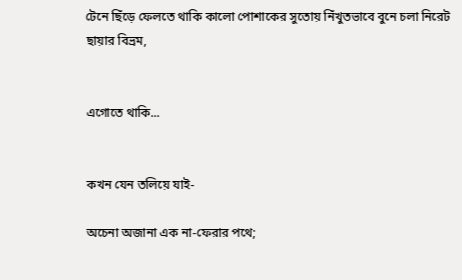টেনে ছিঁড়ে ফেলতে থাকি কালো পোশাকের সুতোয় নিঁখুতভাবে বুনে চলা নিরেট ছায়ার বিভ্রম,


এগোতে থাকি...


কখন যেন তলিয়ে যাই-

অচেনা অজানা এক না-ফেরার পথে;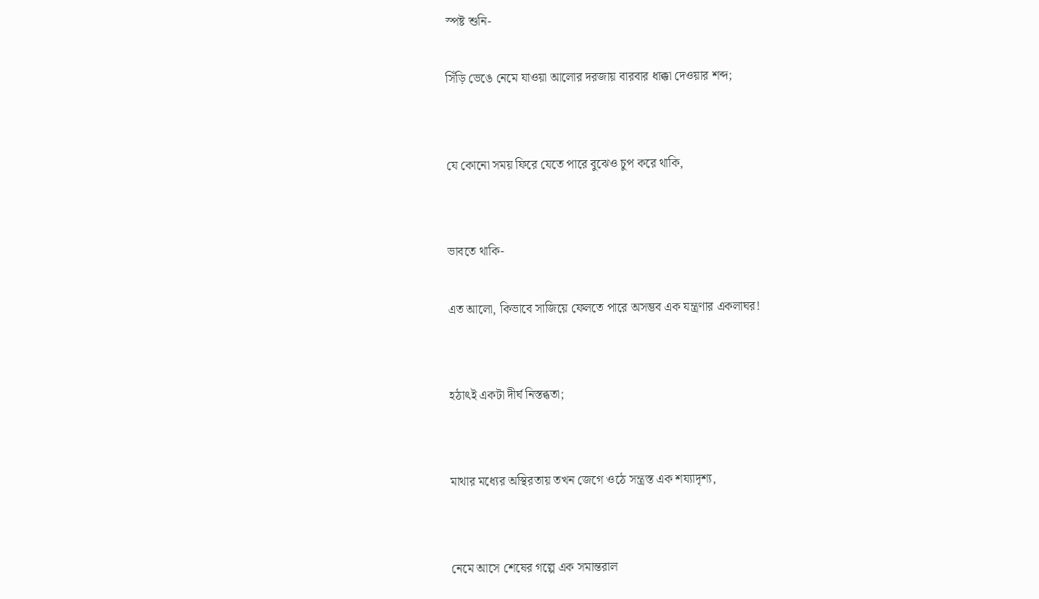স্পষ্ট শুনি-

সিঁড়ি ভেঙে নেমে যাওয়া আলোর দরজায় বারবার ধাক্কা দেওয়ার শব্দ;


যে কোনো সময় ফিরে যেতে পারে বুঝেও চুপ করে থাকি,


ভাবতে থাকি-

এত আলো, কিভাবে সাজিয়ে ফেলতে পারে অসম্ভব এক যন্ত্রণার একলাঘর!


হঠাৎই একটা দীর্ঘ নিস্তব্ধতা;


মাথার মধ্যের অস্থিরতায় তখন জেগে ওঠে সন্ত্রস্ত এক শয্যাদৃশ্য,


নেমে আসে শেষের গল্পে এক সমান্তরাল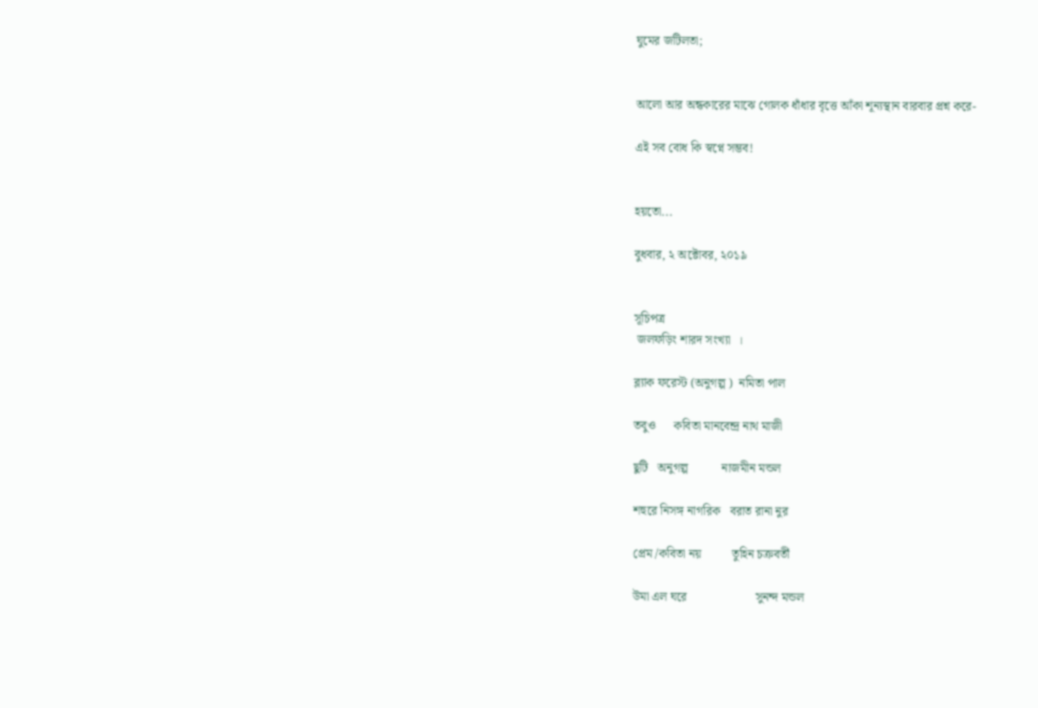ঘুমের জটিলতা;


আলো আর অন্ধকারের মাঝে গোলক ধাঁধার বৃত্তে আঁকা শূন্যস্থান বারবার প্রশ্ন করে-

এই সব বোধ কি স্বপ্নে সম্ভব!


হয়তো...

বুধবার, ২ অক্টোবর, ২০১৯


সূচিপত্র
 জলফড়িং শারদ সংখ্যা  ।

ব্ল্যাক ফরেস্ট (অনুগল্প )  নমিতা পাল

তবুও      কবিতা মানবেন্দ্র নাথ মাজী

ছুটি   অনুগল্প           নাজমীন মন্ডল

শহুরে নিসঙ্গ নাগরিক   বরাত রানা নুর

প্রেম /কবিতা নয়          তুহিন চক্রবর্তী

উমা এল ঘরে                      সুনন্দ মন্ডল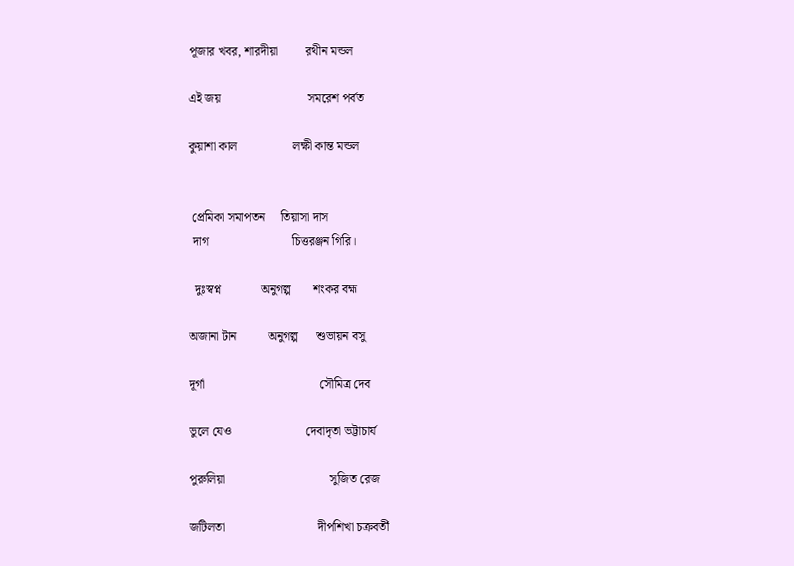পূজার খবর, শারদীয়া         রথীন মন্ডল

এই জয়                            সমরেশ পর্বত

কুয়াশা কাল                  লক্ষী কান্ত মন্ডল


 প্রেমিকা সমাপতন     তিয়াসা দাস
 দাগ                           চিত্তরঞ্জন গিরি।

  দুঃস্বপ্ন             অনুগল্প       শংকর বহ্ম

অজানা টান          অনুগল্প      শুভায়ন বসু

দূর্গা                                     সৌমিত্র দেব

ভুলে যেও                        দেবাদৃতা ভট্টাচার্য

পুরুলিয়া                                  সুজিত রেজ

জটিলতা                              দীপশিখা চক্রবর্তী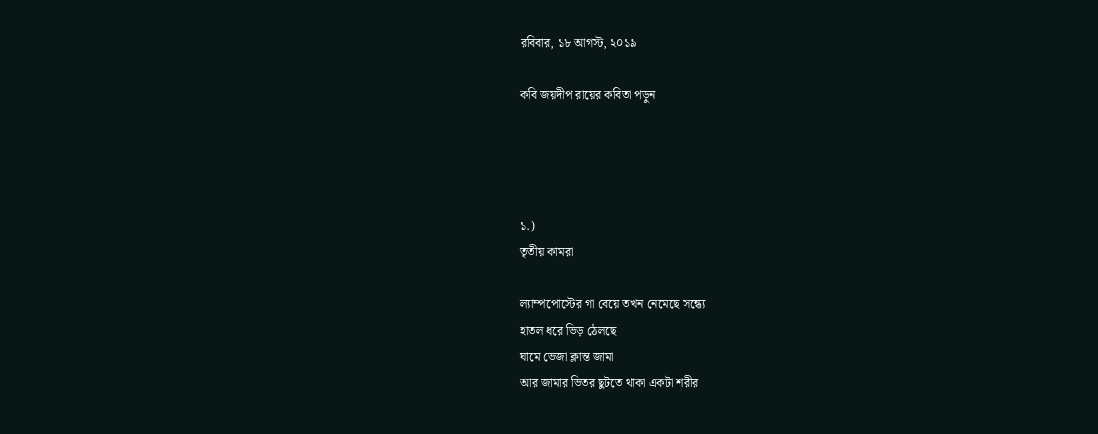রবিবার, ১৮ আগস্ট, ২০১৯

কবি জয়দীপ রায়ের কবিতা পড়ুন




১.)
তৃতীয় কামরা

ল্যাম্পপোস্টের গা বেয়ে তখন নেমেছে সন্ধ্যে
হাতল ধরে ভিড় ঠেলছে
ঘামে ভেজা ক্লান্ত জামা
আর জামার ভিতর ছুটতে থাকা একটা শরীর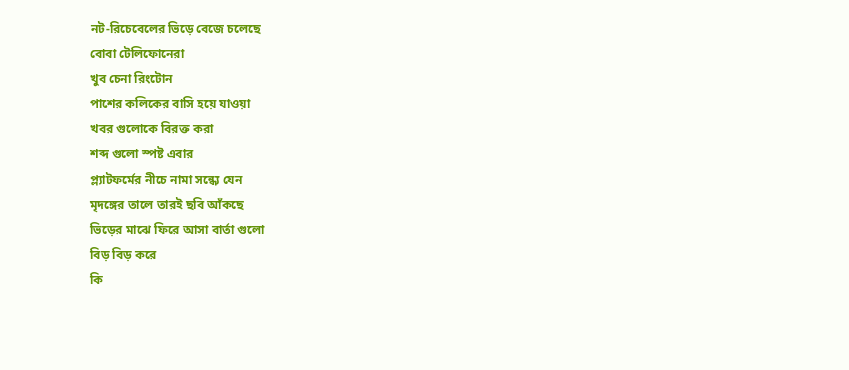নট-রিচেবেলের ভিড়ে বেজে চলেছে
বোবা টেলিফোনেরা
খুব চেনা রিংটোন
পাশের কলিকের বাসি হয়ে যাওয়া
খবর গুলোকে বিরক্ত করা
শব্দ গুলো স্পষ্ট এবার
প্ল্যাটফর্মের নীচে নামা সন্ধ্যে যেন
মৃদঙ্গের তালে তারই ছবি আঁকছে
ভিড়ের মাঝে ফিরে আসা বার্তা গুলো
বিড় বিড় করে
কি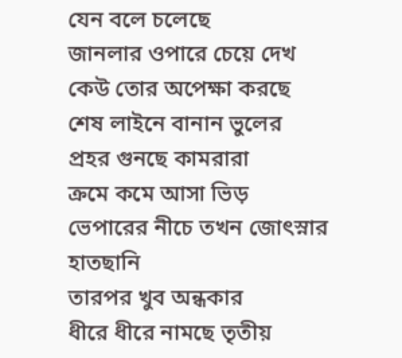যেন বলে চলেছে
জানলার ওপারে চেয়ে দেখ
কেউ তোর অপেক্ষা করছে
শেষ লাইনে বানান ভুলের
প্রহর গুনছে কামরারা
ক্রমে কমে আসা ভিড়
ভেপারের নীচে তখন জোৎস্নার হাতছানি
তারপর খুব অন্ধকার
ধীরে ধীরে নামছে তৃতীয়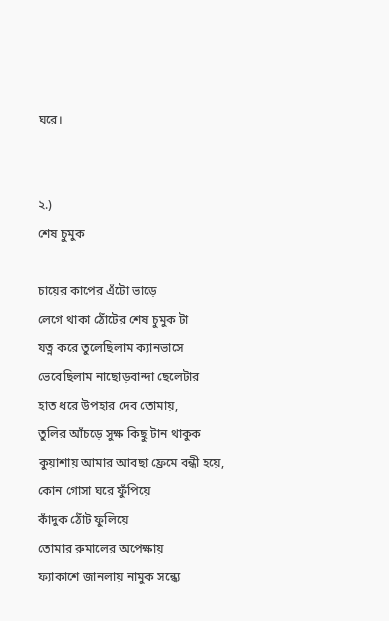ঘরে।


২.)
শেষ চুমুক

চায়ের কাপের এঁটো ভাড়ে
লেগে থাকা ঠোঁটের শেষ চুমুক টা
যত্ন করে তুলেছিলাম ক্যানভাসে
ভেবেছিলাম নাছোড়বান্দা ছেলেটার
হাত ধরে উপহার দেব তোমায়,
তুলির আঁচড়ে সুক্ষ কিছু টান থাকুক
কুয়াশায় আমার আবছা ফ্রেমে বন্ধী হয়ে,
কোন গোসা ঘরে ফুঁপিয়ে
কাঁদুক ঠোঁট ফুলিয়ে
তোমার রুমালের অপেক্ষায়
ফ্যাকাশে জানলায় নামুক সন্ধ্যে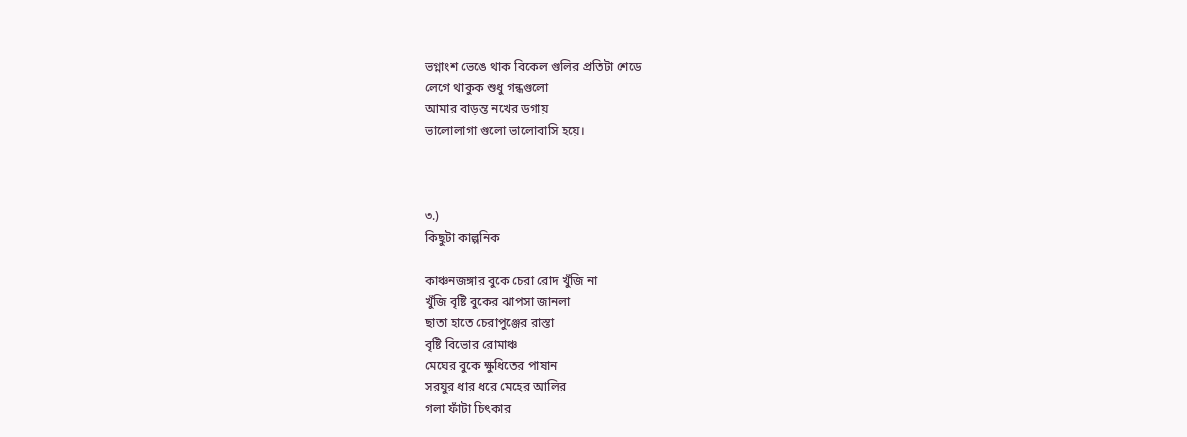ভগ্নাংশ ভেঙে থাক বিকেল গুলির প্রতিটা শেডে
লেগে থাকুক শুধু গন্ধগুলো
আমার বাড়ন্ত নখের ডগায়
ভালোলাগা গুলো ভালোবাসি হয়ে।



৩.)
কিছুটা কাল্পনিক

কাঞ্চনজঙ্গার বুকে চেরা রোদ খুঁজি না
খুঁজি বৃষ্টি বুকের ঝাপসা জানলা
ছাতা হাতে চেরাপুঞ্জের রাস্তা
বৃষ্টি বিভোর রোমাঞ্চ
মেঘের বুকে ক্ষুধিতের পাষান
সরযুর ধার ধরে মেহের আলির
গলা ফাঁটা চিৎকার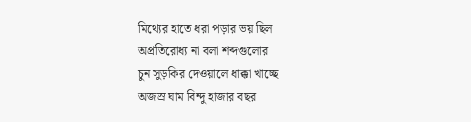মিথ্যের হাতে ধরা পড়ার ভয় ছিল
অপ্রতিরোধ্য না বলা শব্দগুলোর
চুন সুড়কির দেওয়ালে ধাক্কা খাচ্ছে
অজস্র ঘাম বিন্দু হাজার বছর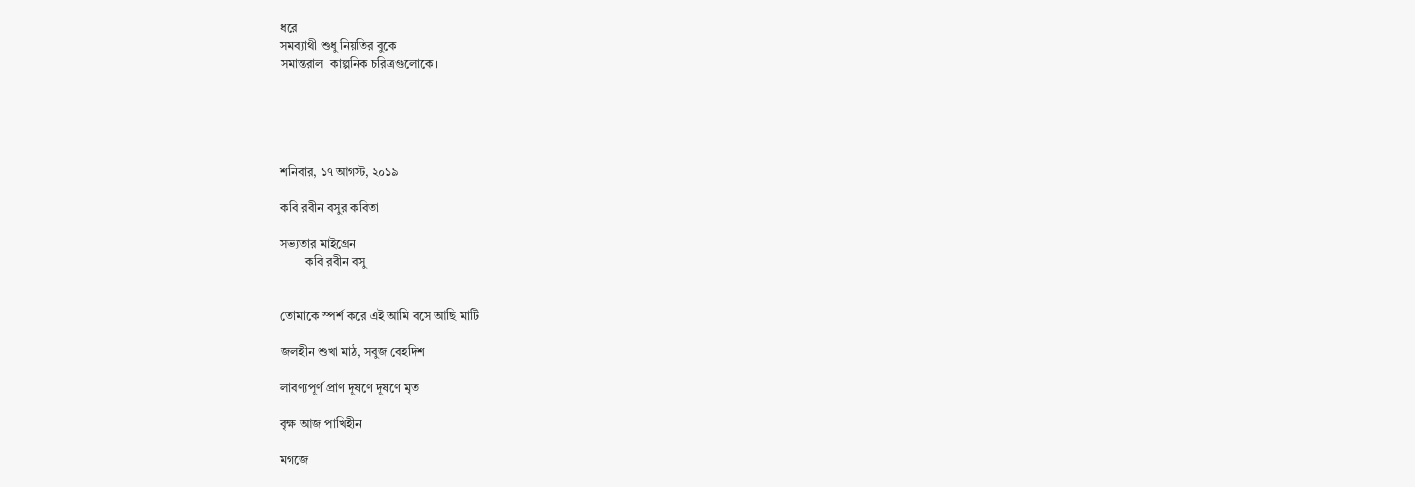ধরে
সমব্যাথী শুধু নিয়তির বুকে
সমান্তরাল  কাল্পনিক চরিত্রগুলোকে।





শনিবার, ১৭ আগস্ট, ২০১৯

কবি রবীন বসুর কবিতা

সভ্যতার মাইগ্রেন
        কবি রবীন বসু


তোমাকে স্পর্শ করে এই আমি বসে আছি মাটি

জলহীন শুখা মাঠ, সবুজ বেহদিশ

লাবণ্যপূর্ণ প্রাণ দূষণে দূষণে মৃত

বৃক্ষ আজ পাখিহীন

মগজে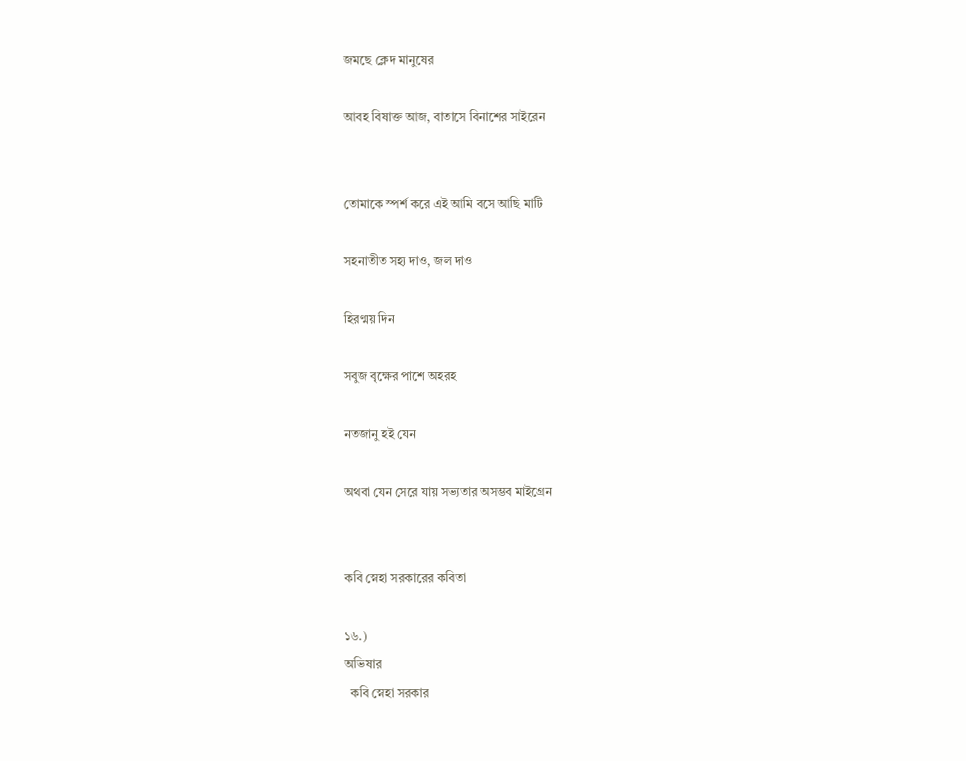জমছে ক্লেদ মানুষের

আবহ বিষাক্ত আজ, বাতাসে বিনাশের সাইরেন


তোমাকে স্পর্শ করে এই আমি বসে আছি মাটি

সহনাতীত সহ্য দাও, জল দাও

হিরণ্ময় দিন

সবুজ বৃক্ষের পাশে অহরহ

নতজানু হই যেন

অথবা যেন সেরে যায় সভ্যতার অসম্ভব মাইগ্রেন


কবি স্নেহা সরকারের কবিতা

১৬.)
অভিষার
  কবি স্নেহা সরকার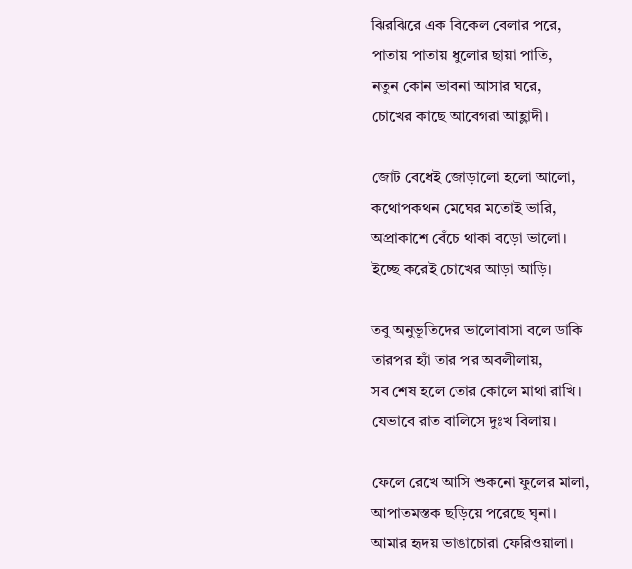ঝিরঝিরে এক বিকেল বেলার পরে,
পাতায় পাতায় ধুলোর ছায়া পাতি,
নতুন কোন ভাবনা আসার ঘরে,
চোখের কাছে আবেগরা আহ্লাদী।

জোট বেধেই জোড়ালো হলো আলো,
কথোপকথন মেঘের মতোই ভারি,
অপ্রাকাশে বেঁচে থাকা বড়ো ভালো।
ইচ্ছে করেই চোখের আড়া আড়ি।

তবু অনুভূতিদের ভালোবাসা বলে ডাকি
তারপর হ্যাঁ তার পর অবলীলায়,
সব শেষ হলে তোর কোলে মাথা রাখি।
যেভাবে রাত বালিসে দুঃখ বিলায়।

ফেলে রেখে আসি শুকনো ফুলের মালা,
আপাতমস্তক ছড়িয়ে পরেছে ঘৃনা।
আমার হৃদয় ভাঙাচোরা ফেরিওয়ালা।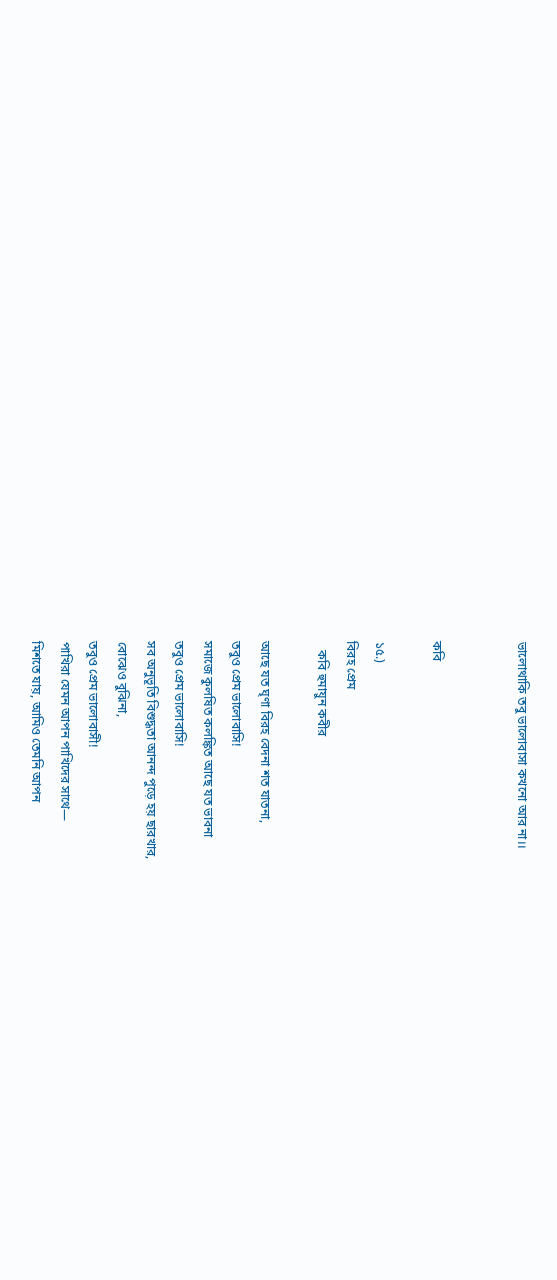ভালোথাকি তবু ভালোবাসা কখনো আর না।।


কবি

১৫.)
বিরহ প্রেম
   কবি হুমায়ুন কবীর

আছে যত ঘৃণা বিরহ বেদনা শত যাতনা,
তবুও প্রেম ভালোবাসি!
সমাজে কুলষিত কলঙ্কিত আছে যত ভাবনা
তবুও প্রেম ভালোবাসি!
সব অনুভূতি বিশুদ্ধতা আনন্দ পুড়ে হয় ছারখার,
বোঝেও বুঝিনা,
তবুও প্রেম ভালোবাসী!
পাখিরা যেমন আপন পাখিদের সাথে―
মিশতে যায়, আমিও তেমনি আপন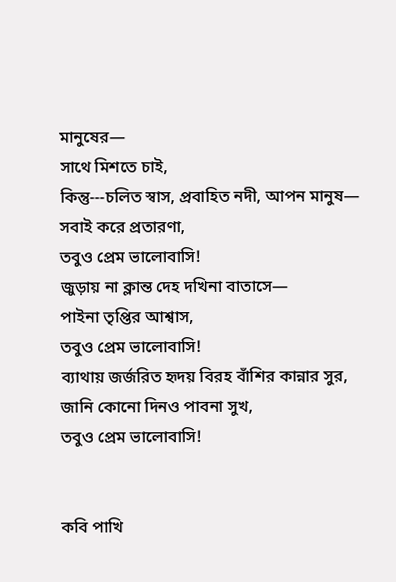মানুষের―
সাথে মিশতে চাই,
কিন্তু---চলিত স্বাস, প্রবাহিত নদী, আপন মানুষ―
সবাই করে প্রতারণা,
তবুও প্রেম ভালোবাসি!
জুড়ায় না ক্লান্ত দেহ দখিনা বাতাসে―
পাইনা তৃপ্তির আশ্বাস,
তবুও প্রেম ভালোবাসি!
ব্যাথায় জর্জরিত হৃদয় বিরহ বাঁশির কান্নার সুর,
জানি কোনো দিনও পাবনা সুখ,
তবুও প্রেম ভালোবাসি!


কবি পাখি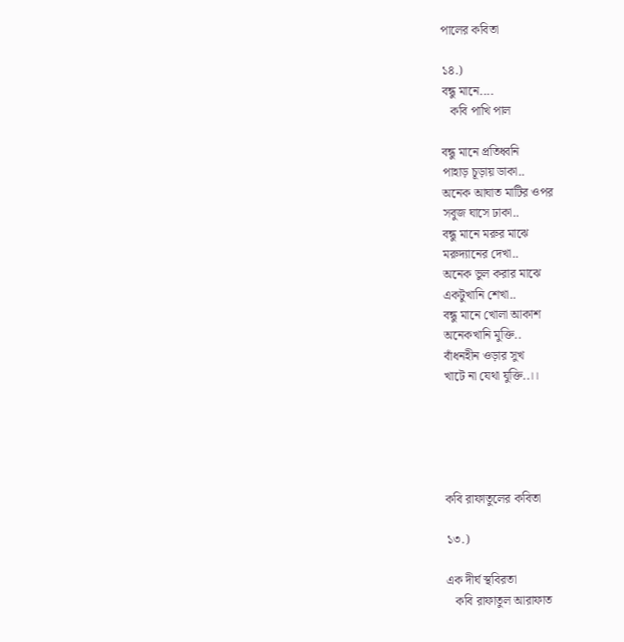পালের কবিতা

১৪.)
বন্ধু মানে....
   কবি পাখি পাল

বন্ধু মানে প্রতিধ্বনি
পাহাড় চূড়ায় ডাকা..
অনেক আঘাত মাটির ওপর
সবুজ ঘাসে ঢাকা..
বন্ধু মানে মরুর মাঝে
মরুদ্যানের দেখা..
অনেক ভুল করার মাঝে
একটুখানি শেখা..
বন্ধু মানে খোলা আকাশ
অনেকখানি মুক্তি..
বাঁধনহীন ওড়ার সুখ
খাটে না যেথা যুক্তি..।।





কবি রাফাতুলের কবিতা

১৩.)

এক দীর্ঘ স্থবিরতা
   কবি রাফাতুল আরাফাত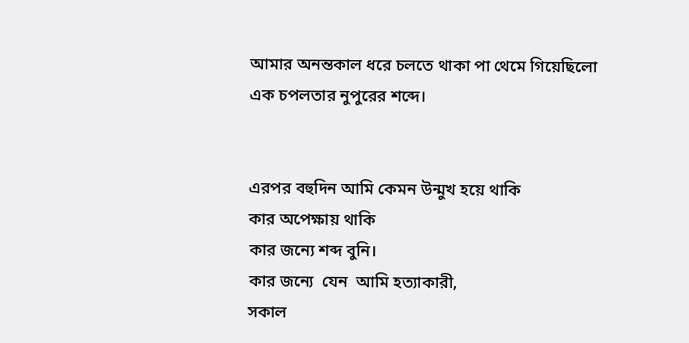আমার অনন্তকাল ধরে চলতে থাকা পা থেমে গিয়েছিলো
এক চপলতার নুপুরের শব্দে।


এরপর বহুদিন আমি কেমন উন্মুখ হয়ে থাকি
কার অপেক্ষায় থাকি
কার জন্যে শব্দ বুনি।
কার জন্যে  যেন  আমি হত্যাকারী,
সকাল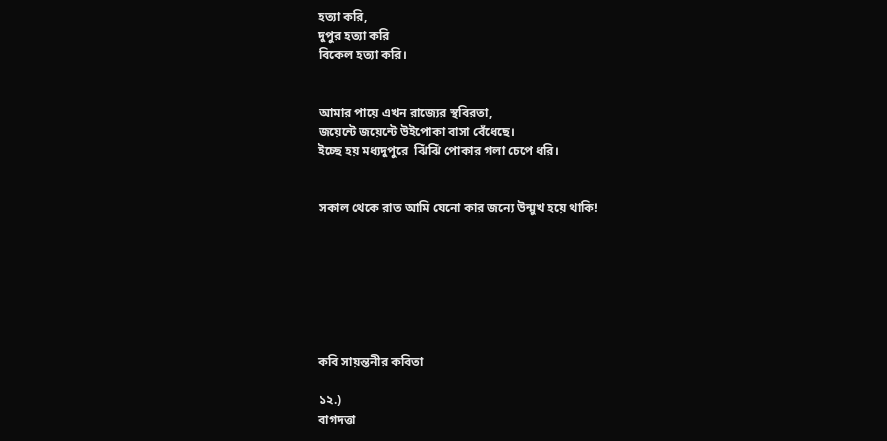হত্যা করি,
দুপুর হত্যা করি
বিকেল হত্যা করি।


আমার পায়ে এখন রাজ্যের স্থবিরতা,
জয়েন্টে জয়েন্টে উইপোকা বাসা বেঁধেছে।
ইচ্ছে হয় মধ্যদুপুরে  ঝিঁঝিঁ পোকার গলা চেপে ধরি।


সকাল থেকে রাত আমি যেনো কার জন্যে উন্মুখ হয়ে থাকি!







কবি সায়ন্তনীর কবিতা

১২.)
বাগদত্তা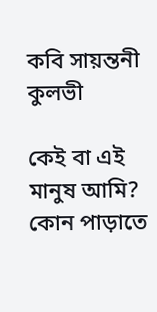কবি সায়ন্তনী কুলভী

কেই বা এই মানুষ আমি?
কোন পাড়াতে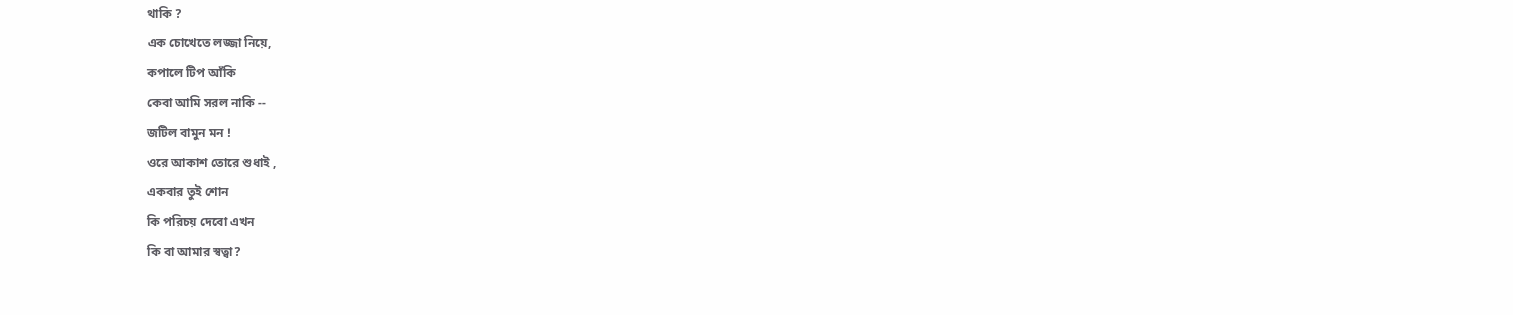থাকি ?
এক চোখেতে লজ্জা নিয়ে,
কপালে টিপ আঁকি
কেবা আমি সরল নাকি --
জটিল বামুন মন !
ওরে আকাশ তোরে শুধাই ,
একবার তুই শোন
কি পরিচয় দেবো এখন
কি বা আমার স্বত্বা?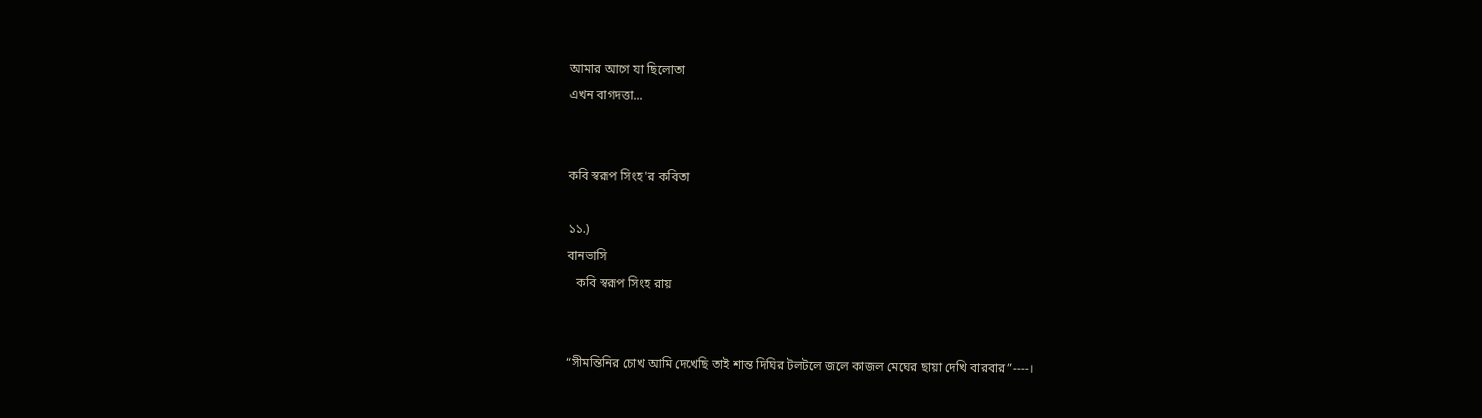আমার আগে যা ছিলোতা
এখন বাগদত্তা...


কবি স্বরূপ সিংহ'র কবিতা

১১.)
বানভাসি
   কবি স্বরূপ সিংহ রায়


“সীমন্তিনির চোখ আমি দেখেছি তাই শান্ত দিঘির টলটলে জলে কাজল মেঘের ছায়া দেখি বারবার”----।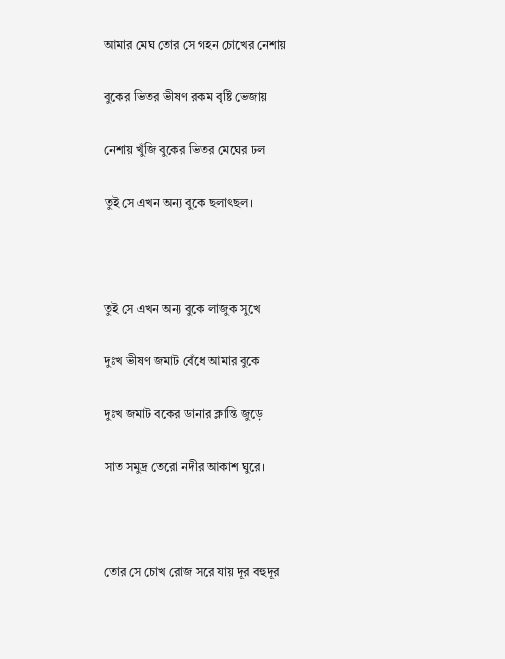আমার মেঘ তোর সে গহন চোখের নেশায়

বুকের ভিতর ভীষণ রকম বৃষ্টি ভেজায়

নেশায় খুঁজি বুকের ভিতর মেঘের ঢল

তুই সে এখন অন্য বুকে ছলাৎছল।



তুই সে এখন অন্য বুকে লাজুক সুখে

দুঃখ ভীষণ জমাট বেঁধে আমার বুকে

দুঃখ জমাট বকের ডানার ক্লান্তি জুড়ে

সাত সমুদ্র তেরো নদীর আকাশ ঘুরে।



তোর সে চোখ রোজ সরে যায় দূর বহুদূর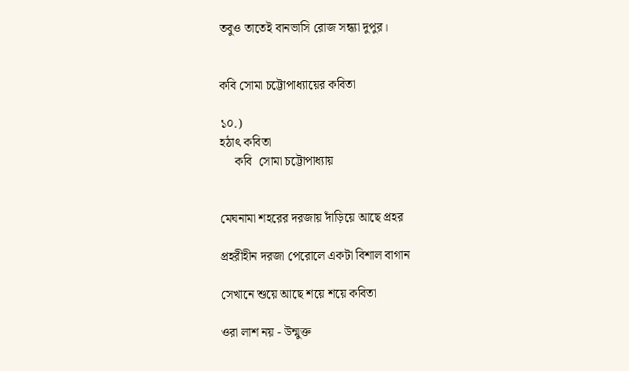তবুও তাতেই বানভাসি রোজ সন্ধ্যা দুপুর।


কবি সোমা চট্টোপাধ্যায়ের কবিতা

১০.)
হঠাৎ কবিতা
     কবি  সোমা চট্টোপাধ্যায়


মেঘনামা শহরের দরজায় দাঁড়িয়ে আছে প্রহর

প্রহরীহীন দরজা পেরোলে একটা বিশাল বাগান

সেখানে শুয়ে আছে শয়ে শয়ে কবিতা

ওরা লাশ নয় - উন্মুক্ত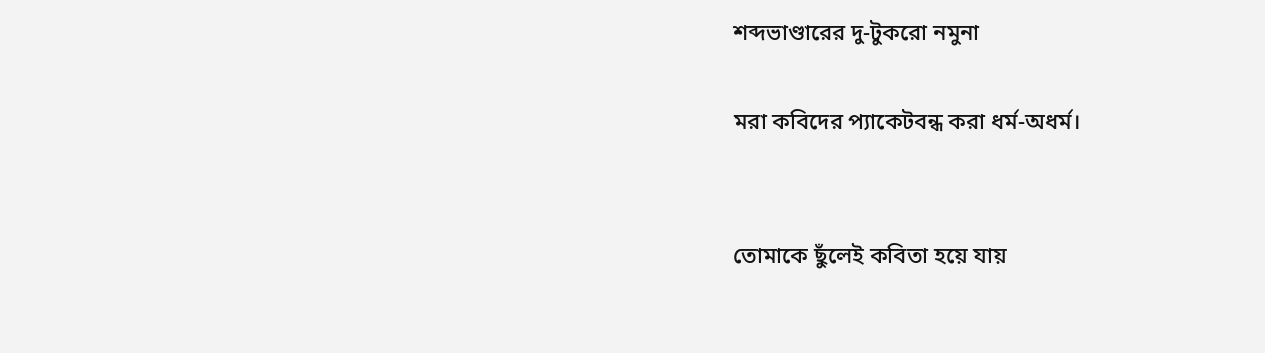শব্দভাণ্ডারের দু-টুকরো নমুনা

মরা কবিদের প্যাকেটবন্ধ করা ধর্ম-অধর্ম।


তোমাকে ছুঁলেই কবিতা হয়ে যায়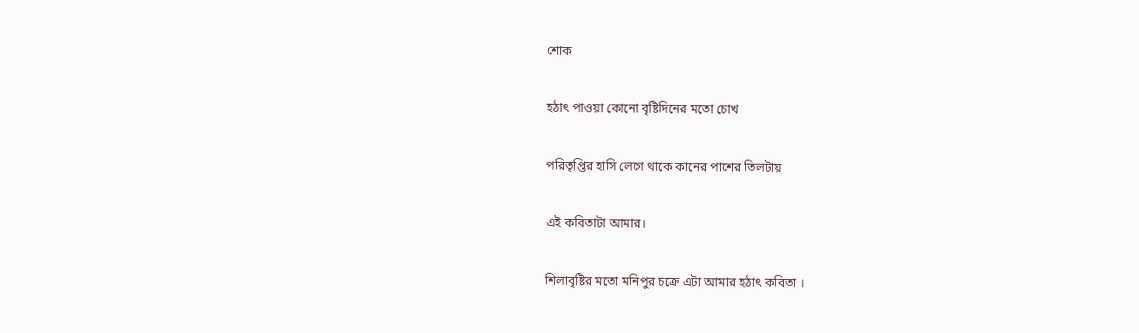শোক

হঠাৎ পাওয়া কোনো বৃষ্টিদিনের মতো চোখ

পরিতৃপ্তির হাসি লেগে থাকে কানের পাশের তিলটায়

এই কবিতাটা আমার।

শিলাবৃষ্টির মতো মনিপুর চক্রে এটা আমার হঠাৎ কবিতা ।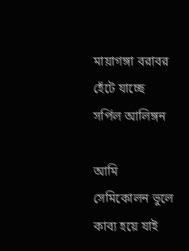মায়াগঙ্গা বরাবর হেঁটে যাচ্ছে সর্পিল আলিঙ্গন

আমি সেমিকোলন ভুলে কাব্য হয়ে যাই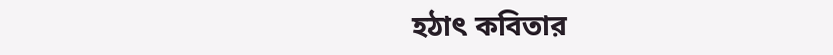হঠাৎ কবিতার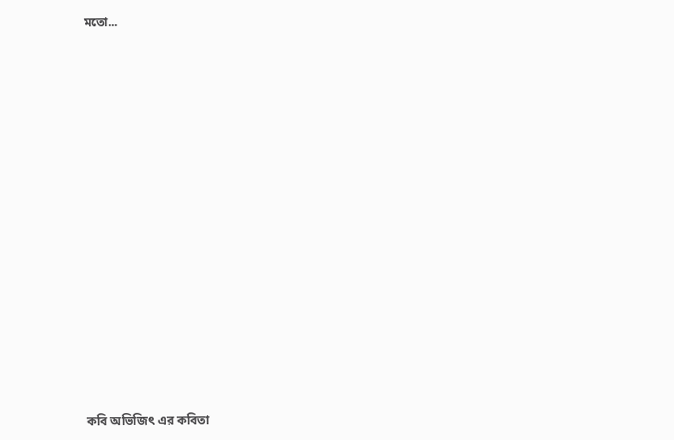মতো...

















কবি অভিজিৎ এর কবিতা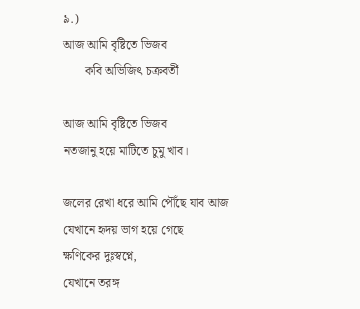৯.)
আজ আমি বৃষ্টিতে ভিজব
       কবি অভিজিৎ চক্রবর্তী

আজ আমি বৃষ্টিতে ভিজব
নতজানু হয়ে মাটিতে চুমু খাব।

জলের রেখা ধরে আমি পৌঁছে যাব আজ
যেখানে হৃদয় ভাগ হয়ে গেছে
ক্ষণিকের দুঃস্বপ্নে,
যেখানে তরঙ্গ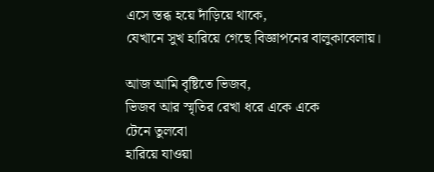এসে স্তব্ধ হয়ে দাঁড়িয়ে থাকে,
যেখানে সুখ হারিয়ে গেছে বিজ্ঞাপনের বালুকাবেলায়।

আজ আমি বৃষ্টিতে ভিজব,
ভিজব আর স্মৃতির রেখা ধরে একে একে
টেনে তুলবো
হারিয়ে যাওয়া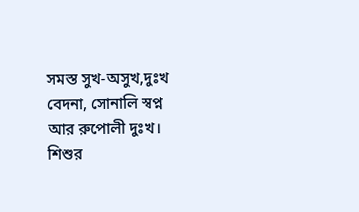সমস্ত সুখ-অসুখ,দুঃখ বেদনা, সোনালি স্বপ্ন আর রুপোলী দুঃখ।
শিশুর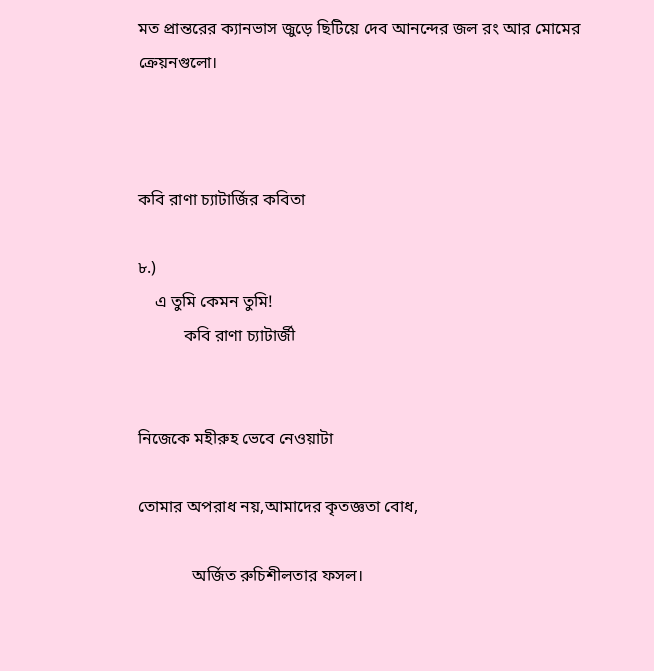মত প্রান্তরের ক্যানভাস জুড়ে ছিটিয়ে দেব আনন্দের জল রং আর মোমের ক্রেয়নগুলো।



কবি রাণা চ্যাটার্জির কবিতা

৮.)
    এ তুমি কেমন তুমি!
           কবি রাণা চ্যাটার্জী


নিজেকে মহীরুহ ভেবে নেওয়াটা

তোমার অপরাধ নয়,আমাদের কৃতজ্ঞতা বোধ,

             অর্জিত রুচিশীলতার ফসল।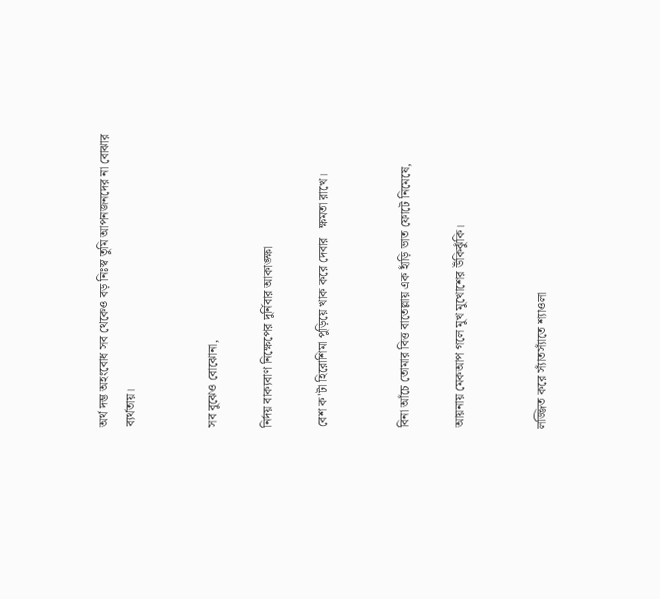অর্থ দম্ভ অহংবোধ সব থেকেও বড় নিঃস্ব তুমি আপনজনদের না বোঝার ব্যর্থতায়।


সব বুঝেও বোঝোনা,

নির্দয় বাক্যবাণ নিক্ষেপের দুর্নিবার আকাঙ্ক্ষা

বেশ ক'টা হিরোশিমা পুড়িয়ে খাক করে দেবার   ক্ষমতা রাখে।


বিনা আঁচে তোমার বিত্ত বাতেল্লায় এক হাঁড়ি ভাত ফোটে নিমেষে,

আয়নায় মেকআপ গলে মুখ মুখোশের উঁকিঝুঁকি।


লজ্জিত করে স্যাঁতস্যাঁতে শ্যাওলা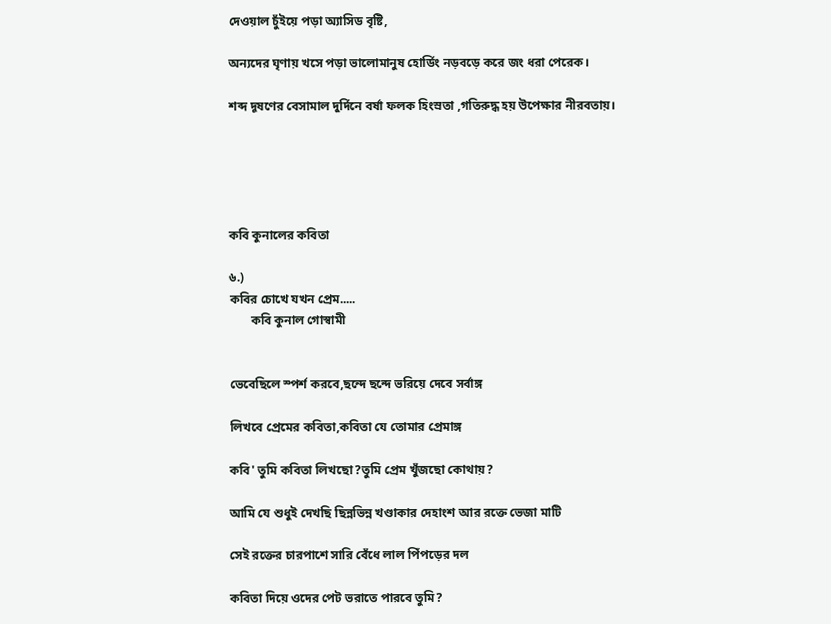দেওয়াল চুঁইয়ে পড়া অ্যাসিড বৃষ্টি,

অন্যদের ঘৃণায় খসে পড়া ভালোমানুষ হোর্ডিং নড়বড়ে করে জং ধরা পেরেক।

শব্দ দূষণের বেসামাল দুর্দিনে বর্ষা ফলক হিংস্রতা ,গতিরুদ্ধ হয় উপেক্ষার নীরবতায়।





কবি কুনালের কবিতা

৬.)
কবির চোখে যখন প্রেম.....
       কবি কুনাল গোস্বামী


ভেবেছিলে স্পর্শ করবে,ছন্দে ছন্দে ভরিয়ে দেবে সর্বাঙ্গ

লিখবে প্রেমের কবিতা,কবিতা যে তোমার প্রেমাঙ্গ

কবি' তুমি কবিতা লিখছো?তুমি প্রেম খুঁজছো কোথায়?

আমি যে শুধুই দেখছি ছিন্নভিন্ন খণ্ডাকার দেহাংশ আর রক্তে ভেজা মাটি

সেই রক্তের চারপাশে সারি বেঁধে লাল পিঁপড়ের দল

কবিতা দিয়ে ওদের পেট ভরাতে পারবে তুমি?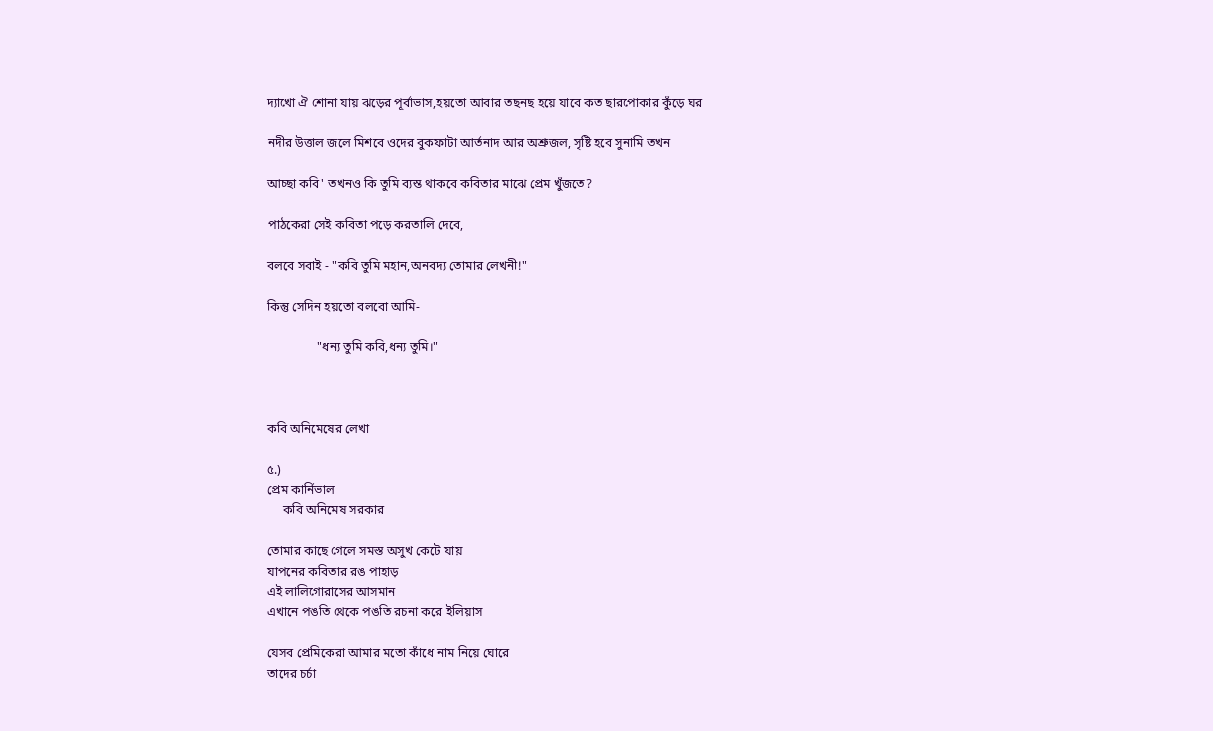দ্যাখো ঐ শোনা যায় ঝড়ের পূর্বাভাস,হয়তো আবার তছনছ হয়ে যাবে কত ছারপোকার কুঁড়ে ঘর

নদীর উত্তাল জলে মিশবে ওদের বুকফাটা আর্তনাদ আর অশ্রুজল, সৃষ্টি হবে সুনামি তখন

আচ্ছা কবি' তখনও কি তুমি ব্যস্ত থাকবে কবিতার মাঝে প্রেম খুঁজতে?

পাঠকেরা সেই কবিতা পড়ে করতালি দেবে,

বলবে সবাই - "কবি তুমি মহান,অনবদ্য তোমার লেখনী!"

কিন্তু সেদিন হয়তো বলবো আমি-

                "ধন্য তুমি কবি,ধন্য তুমি।"



কবি অনিমেষের লেখা

৫.)
প্রেম কার্নিভাল
     কবি অনিমেষ সরকার

তোমার কাছে গেলে সমস্ত অসুখ কেটে যায়
যাপনের কবিতার রঙ পাহাড়
এই লালিগোরাসের আসমান
এখানে পঙতি থেকে পঙতি রচনা করে ইলিয়াস

যেসব প্রেমিকেরা আমার মতো কাঁধে নাম নিয়ে ঘোরে
তাদের চর্চা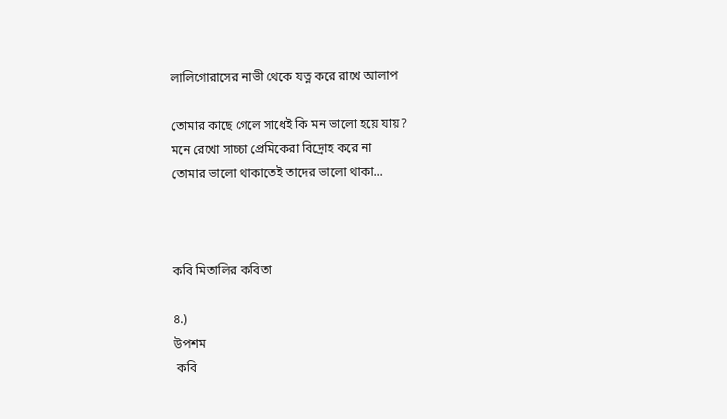লালিগোরাসের নাভী থেকে যত্ন করে রাখে আলাপ

তোমার কাছে গেলে সাধেই কি মন ভালো হয়ে যায়?
মনে রেখো সাচ্চা প্রেমিকেরা বিদ্রোহ করে না
তোমার ভালো থাকাতেই তাদের ভালো থাকা...



কবি মিতালির কবিতা

৪.)
উপশম
 কবি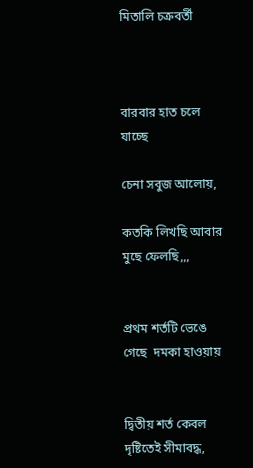মিতালি চক্রবর্তী



বারবার হাত চলে যাচ্ছে

চেনা সবুজ আলোয়,

কতকি লিখছি আবার  মুছে ফেলছি,,,


প্রথম শর্তটি ভেঙে গেছে  দমকা হাওয়ায়


দ্বিতীয় শর্ত কেবল দৃষ্টিতেই সীমাবদ্ধ,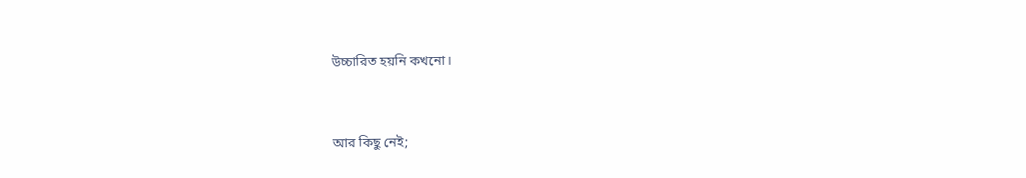উচ্চারিত হয়নি কখনো।


আর কিছু নেই;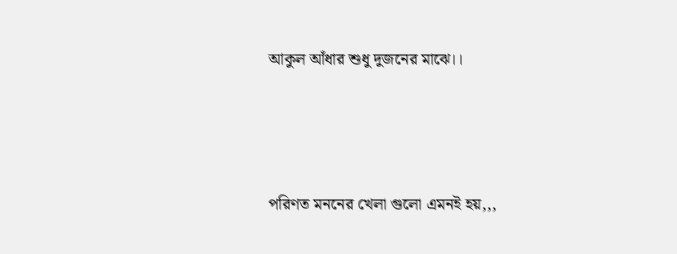আকুল আঁধার শুধু দুজনের মাঝে।।



পরিণত মননের খেলা গুলো এমনই হয়,,,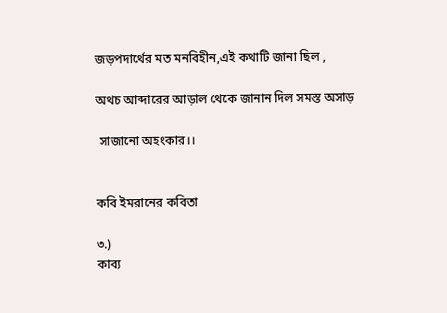জড়পদার্থের মত মনবিহীন,এই কথাটি জানা ছিল ,

অথচ আব্দারের আড়াল থেকে জানান দিল সমস্ত অসাড়

 সাজানো অহংকার।।


কবি ইমরানের কবিতা

৩.)
কাব্য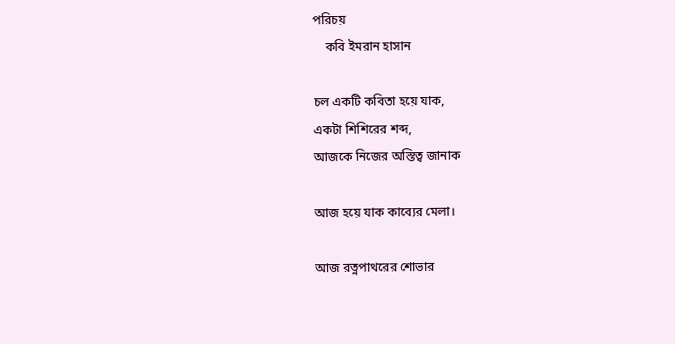পরিচয়
    কবি ইমরান হাসান

চল একটি কবিতা হয়ে যাক,
একটা শিশিরের শব্দ,
আজকে নিজের অস্তিত্ব জানাক

আজ হয়ে যাক কাব্যের মেলা।

আজ রত্নপাথরের শোভার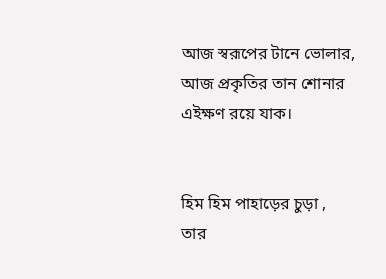আজ স্বরূপের টানে ভোলার,
আজ প্রকৃতির তান শোনার
এইক্ষণ রয়ে যাক।


হিম হিম পাহাড়ের চুড়া ,
তার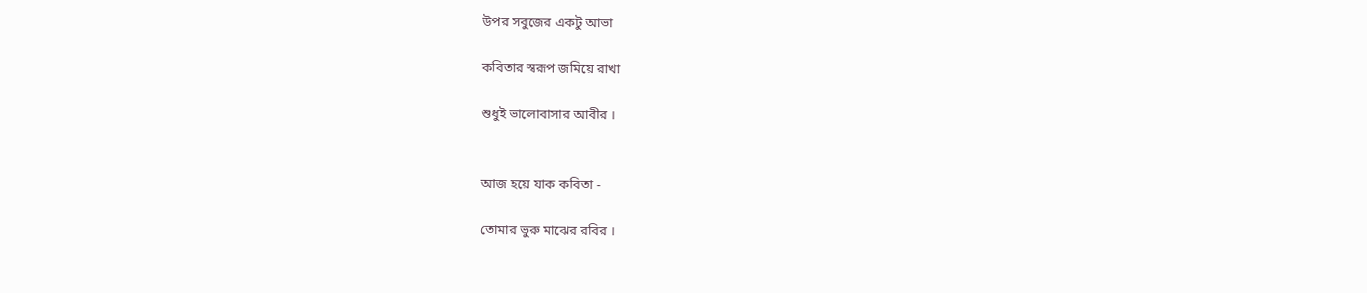উপর সবুজের একটু আভা

কবিতার স্বরূপ জমিয়ে রাখা

শুধুই ভালোবাসার আবীর ।


আজ হয়ে যাক কবিতা -

তোমার ভুরু মাঝের রবির ।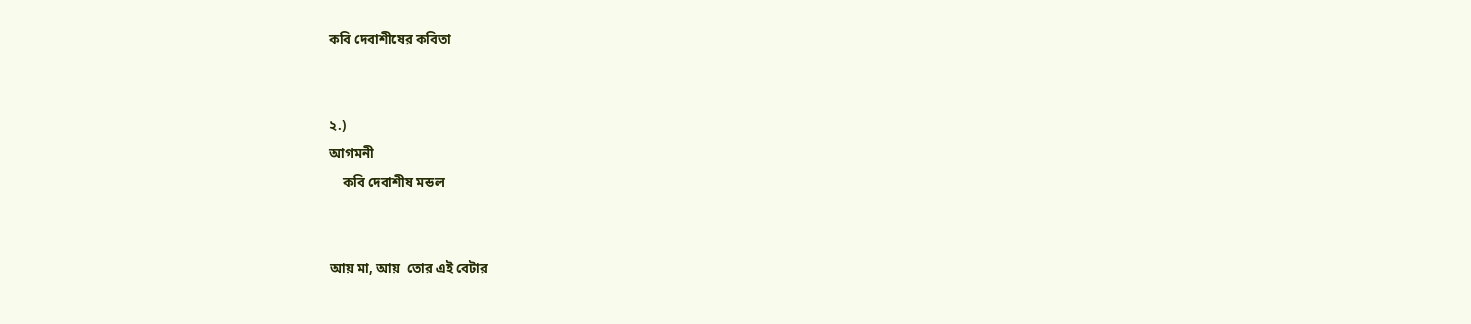কবি দেবাশীষের কবিতা


২.)
আগমনী
    কবি দেবাশীষ মন্ডল


আয় মা, আয়  তোর এই বেটার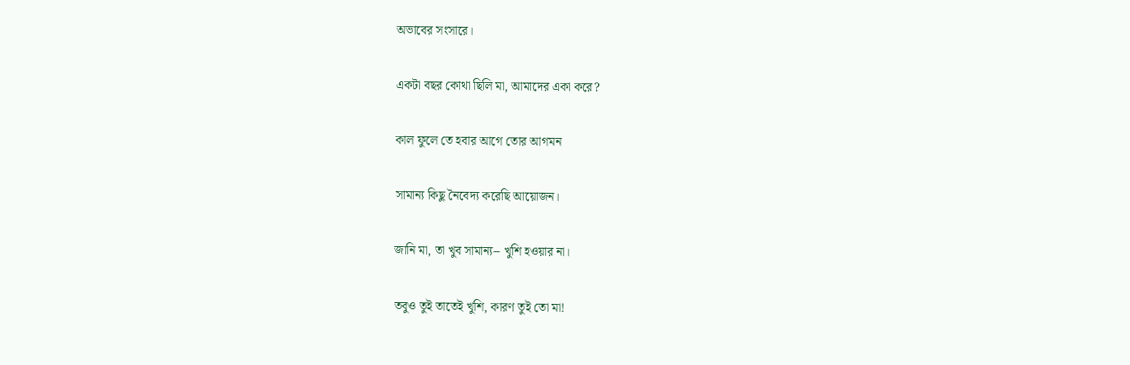অভাবের সংসারে।

একটা বছর কোথা ছিলি মা, আমাদের একা করে?

কাল ফুলে তে হবার আগে তোর আগমন

সামান্য কিছু নৈবেদ্য করেছি আয়োজন।

জানি মা, তা খুব সামান্য-- খুশি হওয়ার না।

তবুও তুই তাতেই খুশি, কারণ তুই তো মা!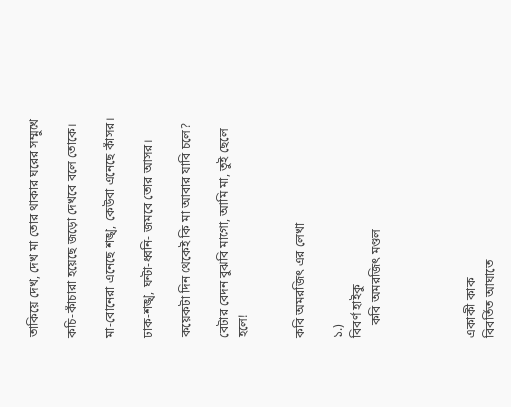তাকিয়ে দেখ, দেখ মা তোর থাকার ঘরের সম্মুখে

কচি-কাঁচারা হয়েছে জড়ো দেখবে বলে তোকে।

মা-বোনেরা এনেছে শঙ্খ, কেউবা এনেছে কাঁসর।

ঢাক-শঙ্খ, ঘন্টা-ধ্বনি- জমবে তোর আসর।

কয়েকটা দিন থেকেই কি মা আবার যাবি চলে?

বেটার বেদন বুঝবি মাগো, আমি মা, তুই ছেলে হলে!


কবি অমরজিৎ এর লেখা

১.)
বিবর্ণ হাইকু
    কবি অমরজিৎ মণ্ডল




একাকী কাক
বিবর্তিত আঘাতে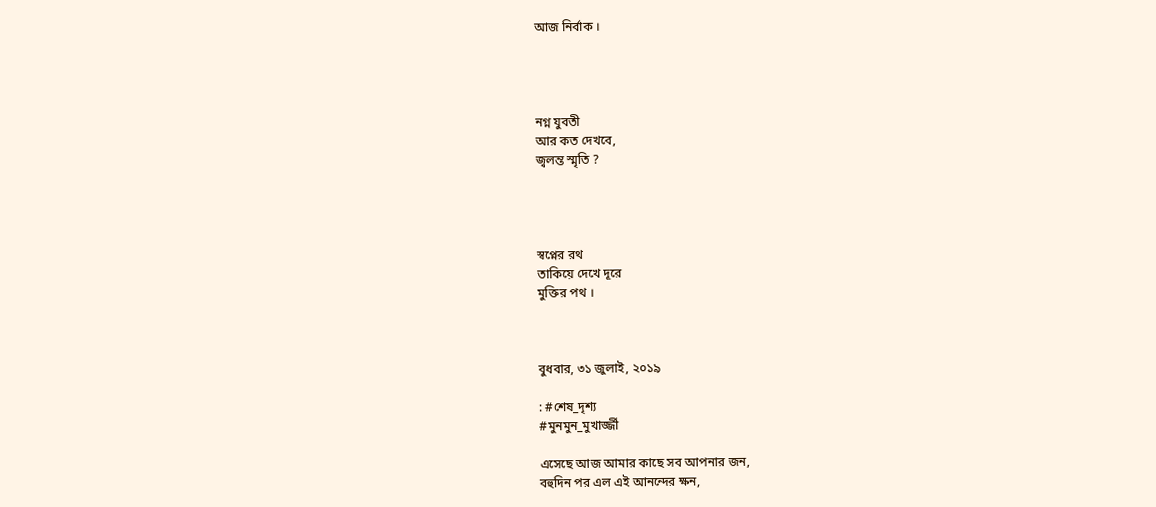আজ নির্বাক ।




নগ্ন যুবতী
আর কত দেখবে,
জ্বলন্ত স্মৃতি ?




স্বপ্নের রথ
তাকিয়ে দেখে দূরে
মুক্তির পথ ।



বুধবার, ৩১ জুলাই, ২০১৯

: #শেষ_দৃশ্য
#মুনমুন_মুখার্জ্জী

এসেছে আজ আমার কাছে সব আপনার জন,
বহুদিন পর এল এই আনন্দের ক্ষন,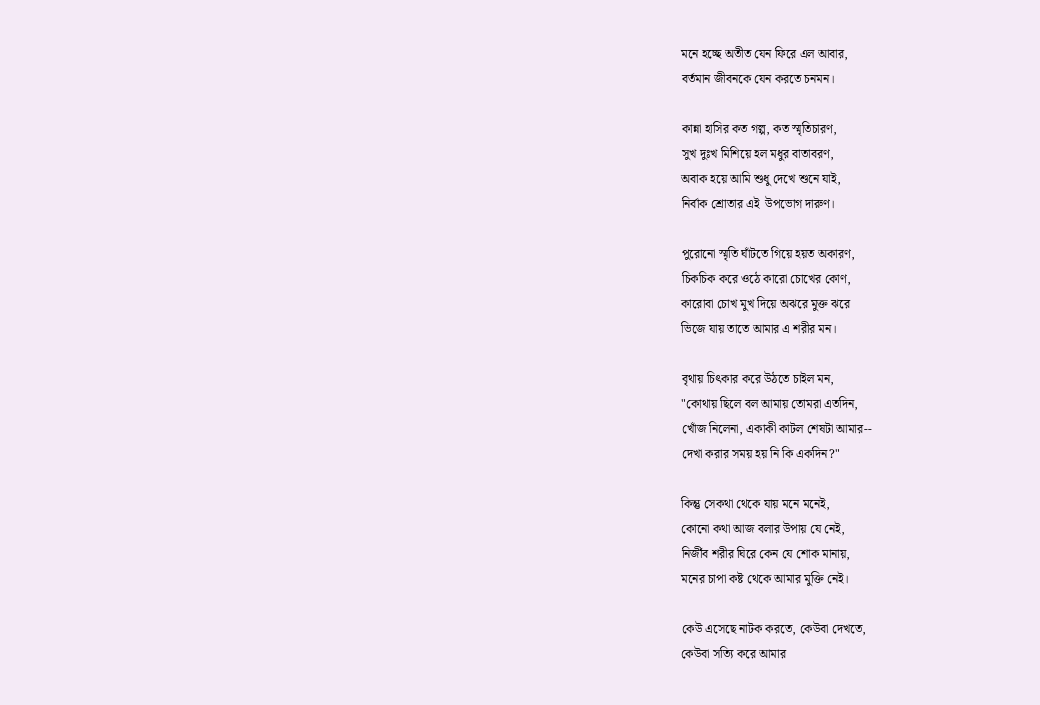মনে হচ্ছে অতীত যেন ফিরে এল আবার,
বর্তমান জীবনকে যেন করতে চনমন।

কান্না হাসির কত গল্প, কত স্মৃতিচারণ,
সুখ দুঃখ মিশিয়ে হল মধুর বাতাবরণ,
অবাক হয়ে আমি শুধু দেখে শুনে যাই,
নির্বাক শ্রোতার এই  উপভোগ দারুণ।

পুরোনো স্মৃতি ঘাঁটতে গিয়ে হয়ত অকারণ,
চিকচিক করে ওঠে কারো চোখের কোণ,
কারোবা চোখ মুখ দিয়ে অঝরে মুক্ত ঝরে
ভিজে যায় তাতে আমার এ শরীর মন।

বৃথায় চিৎকার করে উঠতে চাইল মন,
"কোথায় ছিলে বল আমায় তোমরা এতদিন,
খোঁজ নিলেনা, একাকী কাটল শেষটা আমার--
দেখা করার সময় হয় নি কি একদিন?"

কিন্তু সেকথা থেকে যায় মনে মনেই,
কোনো কথা আজ বলার উপায় যে নেই,
নির্জীব শরীর ঘিরে কেন যে শোক মানায়,
মনের চাপা কষ্ট থেকে আমার মুক্তি নেই।

কেউ এসেছে নাটক করতে, কেউবা দেখতে,
কেউবা সত্যি করে আমার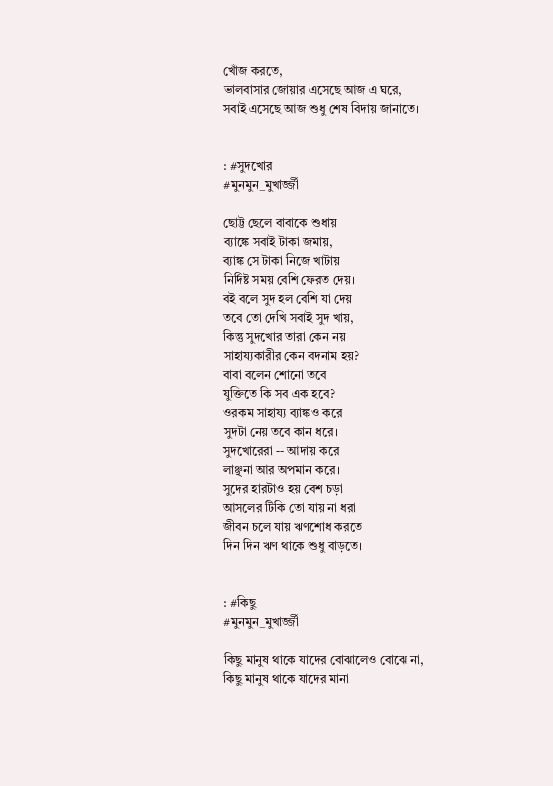খোঁজ করতে,
ভালবাসার জোয়ার এসেছে আজ এ ঘরে,
সবাই এসেছে আজ শুধু শেষ বিদায় জানাতে।


: #সুদখোর
#মুনমুন_মুখার্জ্জী

ছোট্ট ছেলে বাবাকে শুধায়
ব্যাঙ্কে সবাই টাকা জমায়,
ব্যাঙ্ক সে টাকা নিজে খাটায়
নির্দিষ্ট সময় বেশি ফেরত দেয়।
বই বলে সুদ হল বেশি যা দেয়
তবে তো দেখি সবাই সুদ খায়,
কিন্তু সুদখোর তারা কেন নয়
সাহায্যকারীর কেন বদনাম হয়?
বাবা বলেন শোনো তবে
যুক্তিতে কি সব এক হবে?
ওরকম সাহায্য ব‌্যাঙ্কও করে
সুদটা নেয় তবে কান ধরে।
সুদখোরেরা -- আদায় করে
লাঞ্ছনা আর অপমান করে।
সুদের হারটাও হয় বেশ চড়া
আসলের টিকি তো যায় না ধরা
জীবন চলে যায় ঋণশোধ করতে
দিন দিন ঋণ থাকে শুধু বাড়তে।


: #কিছু
#মুনমুন_মুখার্জ্জী

কিছু মানুষ থাকে যাদের বোঝালেও বোঝে না,
কিছু মানুষ থাকে যাদের মানা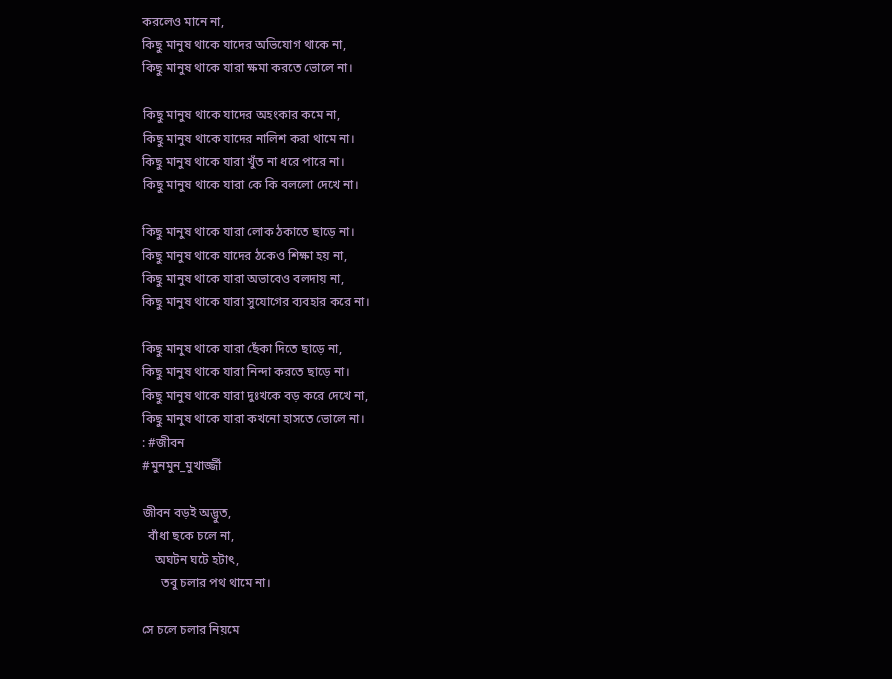করলেও মানে না,
কিছু মানুষ থাকে যাদের অভিযোগ থাকে না,
কিছু মানুষ থাকে যারা ক্ষমা করতে ভোলে না।

কিছু মানুষ থাকে যাদের অহংকার কমে না,
কিছু মানুষ থাকে যাদের নালিশ করা থামে না।
কিছু মানুষ থাকে যারা খুঁত না ধরে পারে না।
কিছু মানুষ থাকে যারা কে কি বললো দেখে না।

কিছু মানুষ থাকে যারা লোক ঠকাতে ছাড়ে না।
কিছু মানুষ থাকে যাদের ঠকেও শিক্ষা হয় না,
কিছু মানুষ থাকে যারা অভাবেও বলদায় না,
কিছু মানুষ থাকে যারা সুযোগের ব্যবহার করে না।

কিছু মানুষ থাকে যারা ছেঁকা দিতে ছাড়ে না,
কিছু মানুষ থাকে যারা নিন্দা করতে ছাড়ে না।
কিছু মানুষ থাকে যারা দুঃখকে বড় করে দেখে না,
কিছু মানুষ থাকে যারা কখনো হাসতে ভোলে না।
: #জীবন
#মুনমুন_মুখার্জ্জী

জীবন বড়ই অদ্ভুত,
  বাঁধা ছকে চলে না,
    অঘটন ঘটে হটাৎ,
      তবু চলার পথ থামে না।

সে চলে চলার নিয়মে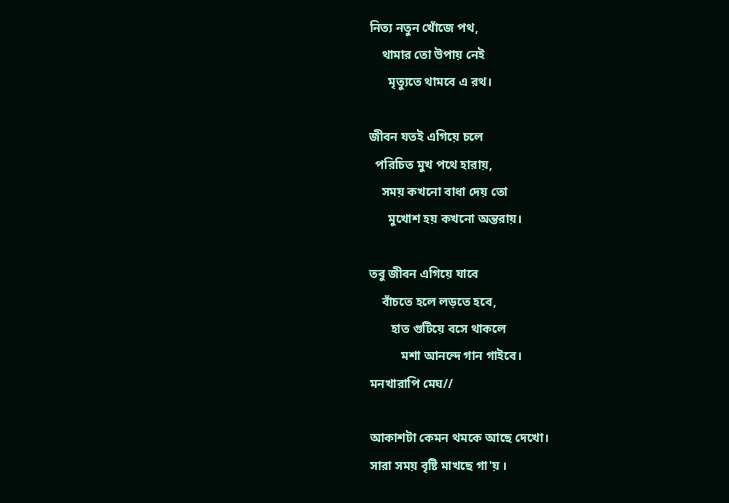নিত্য নতুন খোঁজে পথ,
    থামার তো উপায় নেই
      মৃত্যুতে থামবে এ রথ।

জীবন যতই এগিয়ে চলে
  পরিচিত মুখ পথে হারায়,
    সময় কখনো বাধা দেয় তো
      মুখোশ হয় কখনো অন্তরায়।

তবু জীবন এগিয়ে যাবে
    বাঁচতে হলে লড়তে হবে,
       হাত গুটিয়ে বসে থাকলে
          মশা আনন্দে গান গাইবে।
মনখারাপি মেঘ//

আকাশটা কেমন থমকে আছে দেখো।
সারা সময় বৃষ্টি মাখছে গা'য় ।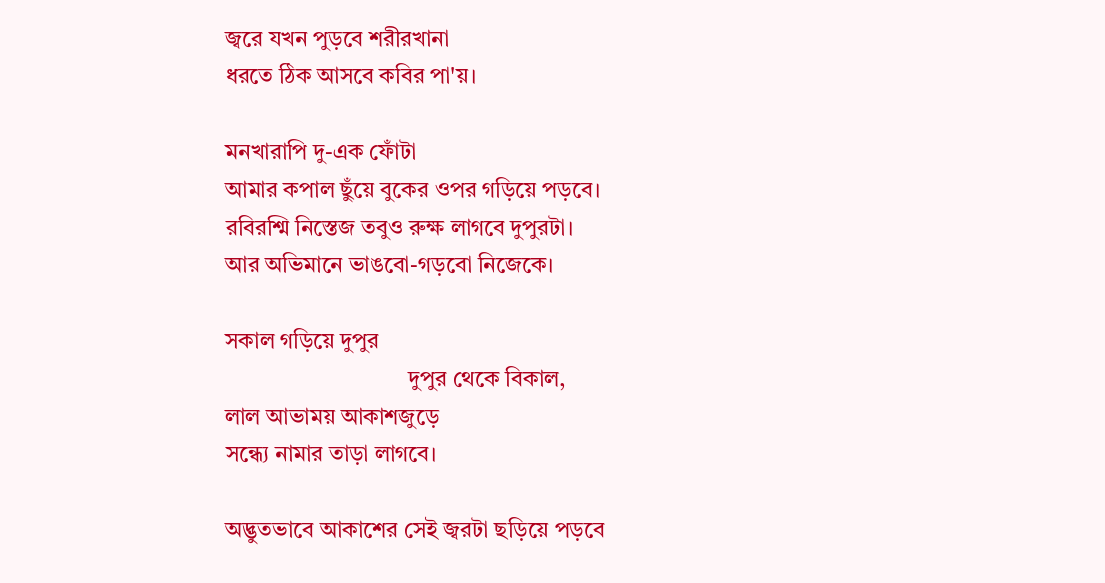জ্বরে যখন পুড়বে শরীরখানা
ধরতে ঠিক আসবে কবির পা'য়।

মনখারাপি দু-এক ফোঁটা
আমার কপাল ছুঁয়ে বুকের ওপর গড়িয়ে পড়বে।
রবিরশ্মি নিস্তেজ তবুও রুক্ষ লাগবে দুপুরটা।
আর অভিমানে ভাঙবো-গড়বো নিজেকে।

সকাল গড়িয়ে দুপুর
                                দুপুর থেকে বিকাল,
লাল আভাময় আকাশজুড়ে
সন্ধ্যে নামার তাড়া লাগবে।

অদ্ভুতভাবে আকাশের সেই জ্বরটা ছড়িয়ে পড়বে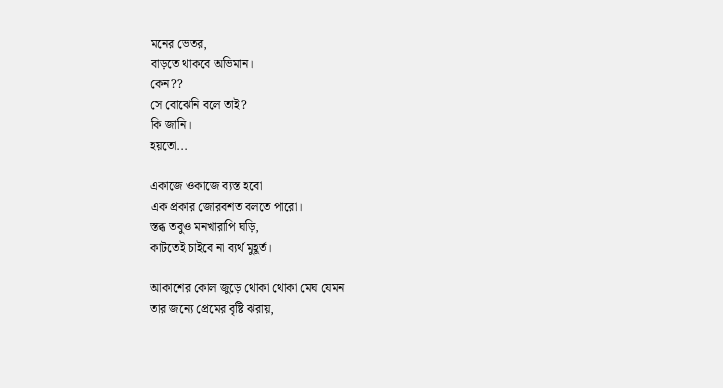মনের ভেতর,
বাড়তে থাকবে অভিমান।
কেন??
সে বোঝেনি বলে তাই?
কি জানি।
হয়তো...

একাজে ওকাজে ব্যস্ত হবো
এক প্রকার জোরবশত বলতে পারো।
স্তব্ধ তবুও মনখারাপি ঘড়ি,
কাটতেই চাইবে না ব্যর্থ মুহূর্ত।

আকাশের কোল জুড়ে থোকা থোকা মেঘ যেমন
তার জন্যে প্রেমের বৃষ্টি ঝরায়,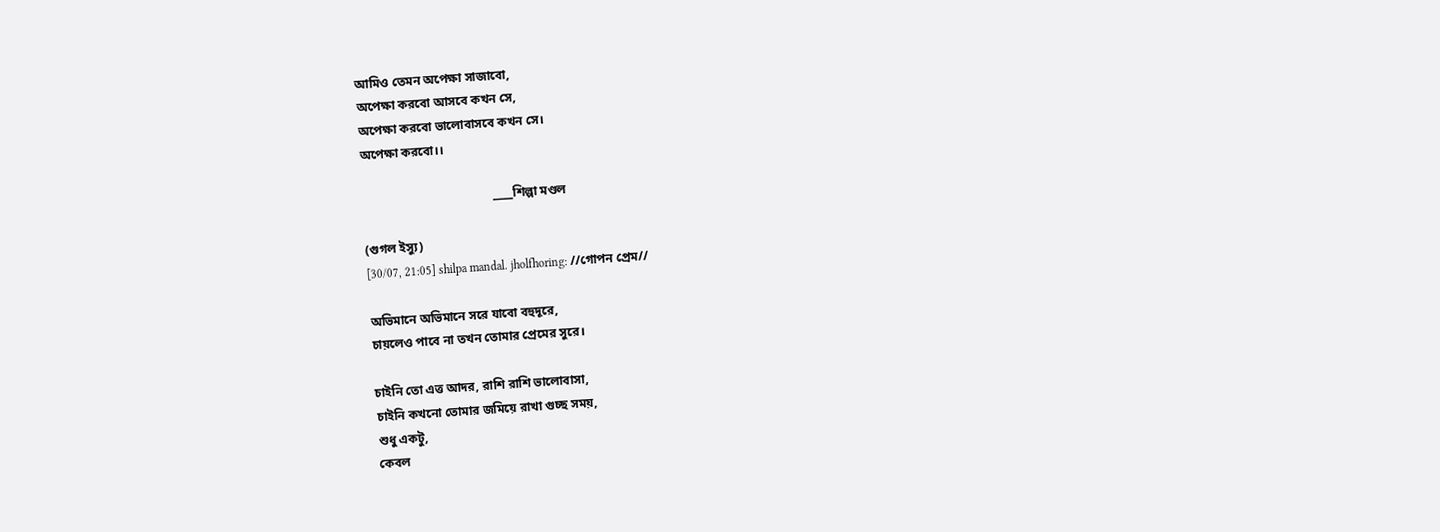আমিও তেমন অপেক্ষা সাজাবো,
অপেক্ষা করবো আসবে কখন সে,
অপেক্ষা করবো ভালোবাসবে কখন সে।
অপেক্ষা করবো।।

                                          ____শিল্পা মণ্ডল

(গুগল ইস্যু)
[30/07, 21:05] shilpa mandal. jholfhoring: //গোপন প্রেম//

অভিমানে অভিমানে সরে যাবো বহুদূরে,
চায়লেও পাবে না তখন তোমার প্রেমের সুরে।

চাইনি তো এত্ত আদর, রাশি রাশি ভালোবাসা,
চাইনি কখনো তোমার জমিয়ে রাখা গুচ্ছ সময়,
শুধু একটু,
কেবল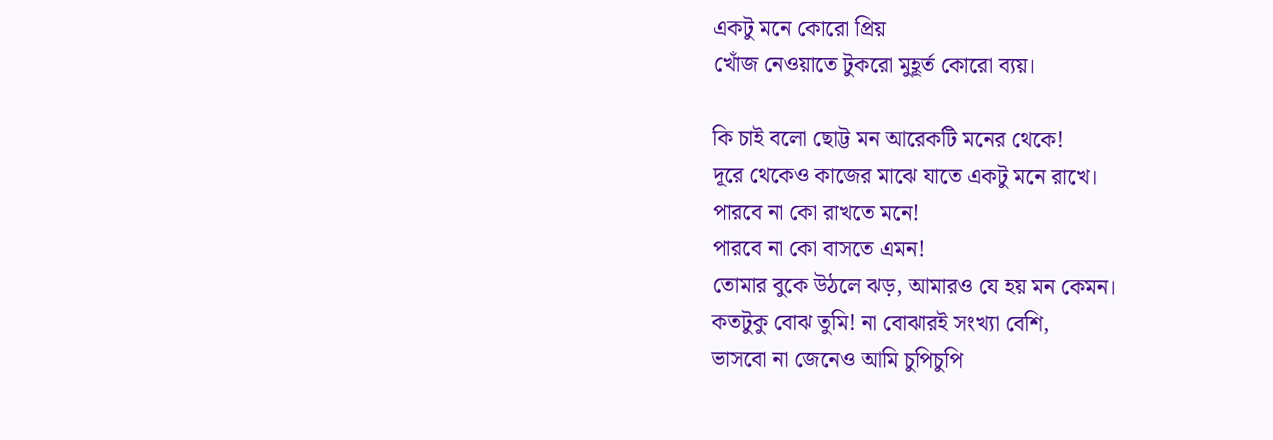একটু মনে কোরো প্রিয়
খোঁজ নেওয়াতে টুকরো মুহূর্ত কোরো ব্যয়।

কি চাই বলো ছোট্ট মন আরেকটি মনের থেকে!
দূরে থেকেও কাজের মাঝে যাতে একটু মনে রাখে।
পারবে না কো রাখতে মনে!
পারবে না কো বাসতে এমন!
তোমার বুকে উঠলে ঝড়, আমারও যে হয় মন কেমন।
কতটুকু বোঝ তুমি! না বোঝারই সংখ্যা বেশি,
ভাসবো না জেনেও আমি চুপিচুপি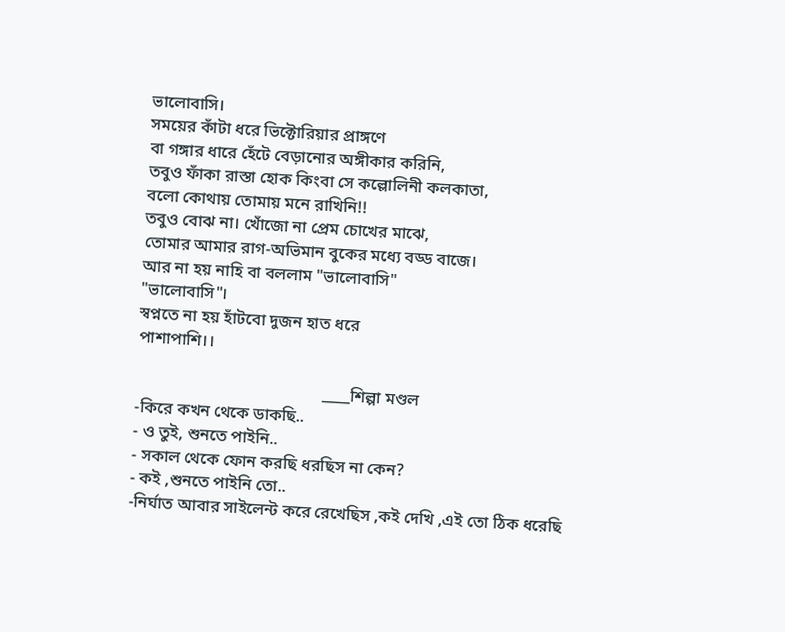ভালোবাসি।
সময়ের কাঁটা ধরে ভিক্টোরিয়ার প্রাঙ্গণে
বা গঙ্গার ধারে হেঁটে বেড়ানোর অঙ্গীকার করিনি,
তবুও ফাঁকা রাস্তা হোক কিংবা সে কল্লোলিনী কলকাতা,
বলো কোথায় তোমায় মনে রাখিনি!!
তবুও বোঝ না। খোঁজো না প্রেম চোখের মাঝে,
তোমার আমার রাগ-অভিমান বুকের মধ্যে বড্ড বাজে।
আর না হয় নাহি বা বললাম "ভালোবাসি"
"ভালোবাসি"।
স্বপ্নতে না হয় হাঁটবো দুজন হাত ধরে
পাশাপাশি।।

                                             ____শিল্পা মণ্ডল
-কিরে কখন থেকে ডাকছি..
- ও তুই, শুনতে পাইনি..
- সকাল থেকে ফোন করছি ধরছিস না কেন?
- কই ,শুনতে পাইনি তো..
-নির্ঘাত আবার সাইলেন্ট করে রেখেছিস ,কই দেখি ,এই তো ঠিক ধরেছি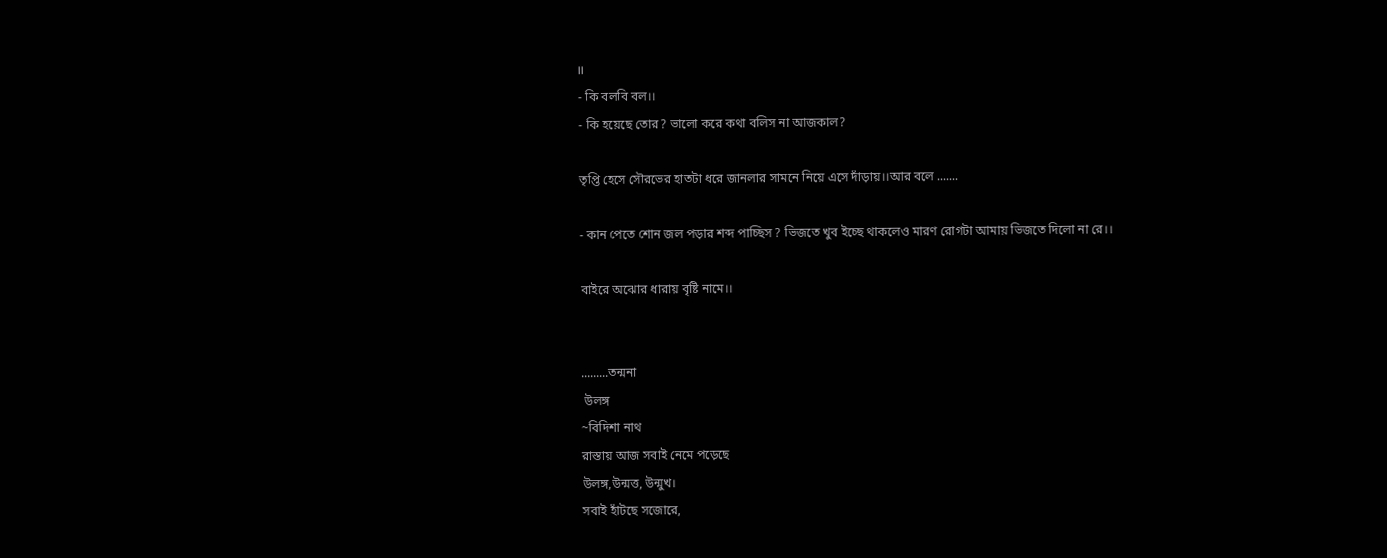।।
- কি বলবি বল।।
- কি হয়েছে তোর? ভালো করে কথা বলিস না আজকাল?

তৃপ্তি হেসে সৌরভের হাতটা ধরে জানলার সামনে নিয়ে এসে দাঁড়ায়।।আর বলে .......

- কান পেতে শোন জল পড়ার শব্দ পাচ্ছিস ? ভিজতে খুব ইচ্ছে থাকলেও মারণ রোগটা আমায় ভিজতে দিলো না রে।।

বাইরে অঝোর ধারায় বৃষ্টি নামে।।


.........তন্মনা
 উলঙ্গ
~বিদিশা নাথ
রাস্তায় আজ সবাই নেমে পড়েছে
উলঙ্গ,উন্মত্ত, উন্মুখ।
সবাই হাঁটছে সজোরে,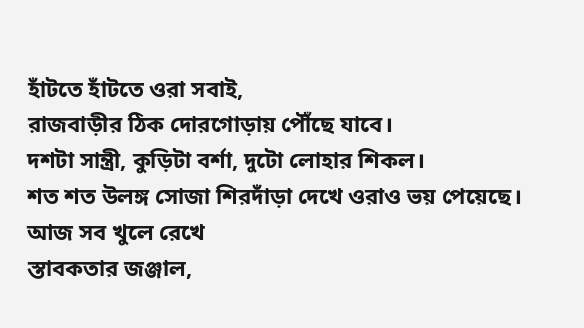হাঁটতে হাঁটতে ওরা সবাই,
রাজবাড়ীর ঠিক দোরগোড়ায় পৌঁছে যাবে।
দশটা সান্ত্রী, কুড়িটা বর্শা, দুটো লোহার শিকল।
শত শত উলঙ্গ সোজা শিরদাঁড়া দেখে ওরাও ভয় পেয়েছে।
আজ সব খুলে রেখে
স্তাবকতার জঞ্জাল,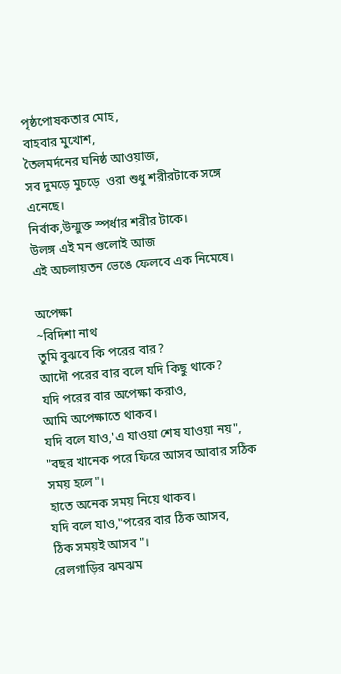পৃষ্ঠপোষকতার মোহ,
বাহবার মুখোশ,
তৈলমর্দনের ঘনিষ্ঠ আওয়াজ,
সব দুমড়ে মুচড়ে  ওরা শুধু শরীরটাকে সঙ্গে এনেছে।
নির্বাক,উন্মুক্ত স্পর্ধার শরীর টাকে।
উলঙ্গ এই মন গুলোই আজ
এই অচলায়তন ভেঙে ফেলবে এক নিমেষে।

অপেক্ষা
~বিদিশা নাথ
তুমি বুঝবে কি পরের বার?
আদৌ পরের বার বলে যদি কিছু থাকে?
যদি পরের বার অপেক্ষা করাও,
আমি অপেক্ষাতে থাকব।
যদি বলে যাও,'এ যাওয়া শেষ যাওয়া নয়",
"বছর খানেক পরে ফিরে আসব আবার সঠিক সময় হলে"।
হাতে অনেক সময় নিয়ে থাকব।
যদি বলে যাও,"পরের বার ঠিক আসব,
ঠিক সময়ই আসব"।
রেলগাড়ির ঝমঝম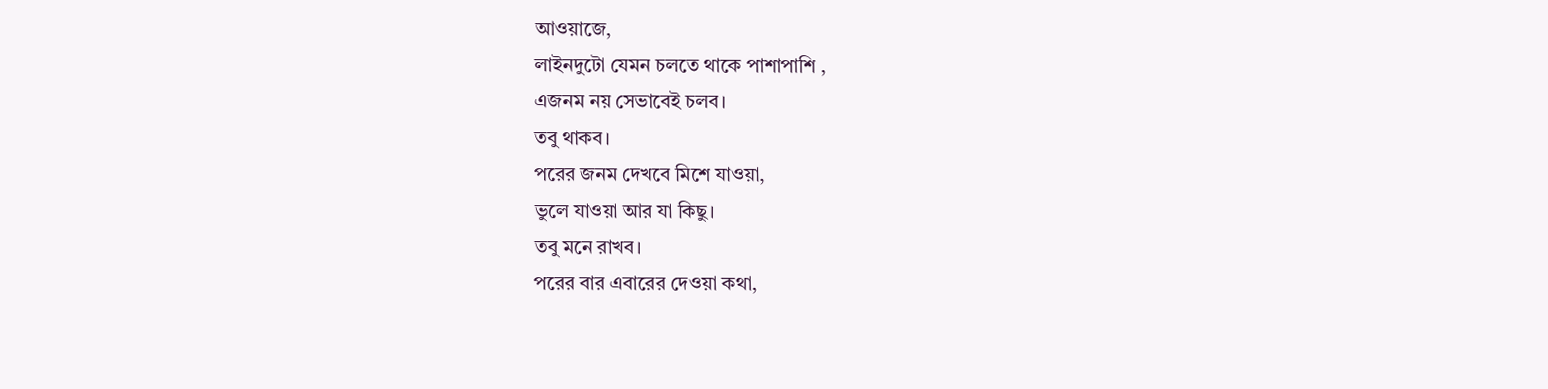আওয়াজে,
লাইনদুটো যেমন চলতে থাকে পাশাপাশি ,
এজনম নয় সেভাবেই চলব।
তবু থাকব।
পরের জনম দেখবে মিশে যাওয়া,
ভুলে যাওয়া আর যা কিছু।
তবু মনে রাখব।
পরের বার এবারের দেওয়া কথা,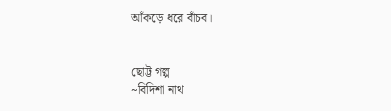আঁকড়ে ধরে বাঁচব।


ছোট্ট গল্প
~বিদিশা নাথ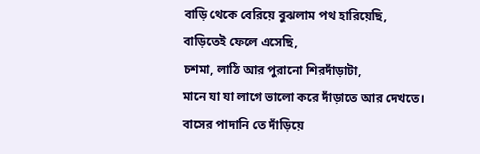বাড়ি থেকে বেরিয়ে বুঝলাম পথ হারিয়েছি,
বাড়িতেই ফেলে এসেছি,
চশমা, লাঠি আর পুরানো শিরদাঁড়াটা,
মানে যা যা লাগে ভালো করে দাঁড়াতে আর দেখতে।
বাসের পাদানি তে দাঁড়িয়ে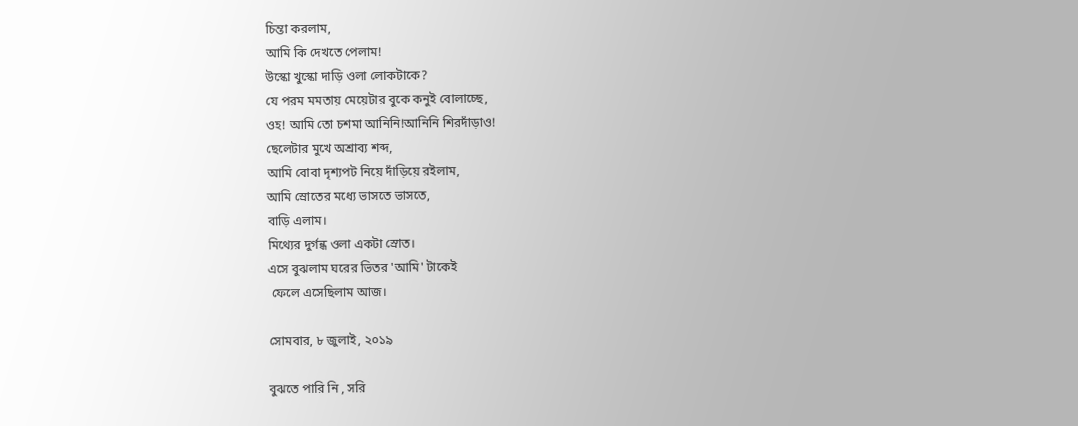চিন্তা করলাম,
আমি কি দেখতে পেলাম!
উস্কো খুস্কো দাড়ি ওলা লোকটাকে?
যে পরম মমতায় মেয়েটার বুকে কনুই বোলাচ্ছে,
ওহ! আমি তো চশমা আনিনি!আনিনি শিরদাঁড়াও!
ছেলেটার মুখে অশ্রাব্য শব্দ,
আমি বোবা দৃশ্যপট নিয়ে দাঁড়িয়ে রইলাম,
আমি স্রোতের মধ্যে ভাসতে ভাসতে,
বাড়ি এলাম।
মিথ্যের দুর্গন্ধ ওলা একটা স্রোত।
এসে বুঝলাম ঘরের ভিতর 'আমি' টাকেই
 ফেলে এসেছিলাম আজ।

সোমবার, ৮ জুলাই, ২০১৯

বুঝতে পারি নি , সরি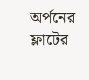অর্পনের ফ্লাটের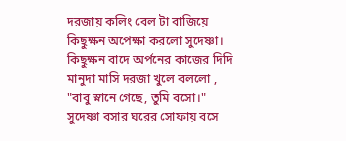দরজায় কলিং বেল টা বাজিয়ে কিছুক্ষন অপেক্ষা করলো সুদেষ্ণা। কিছুক্ষন বাদে অর্পনের কাজের দিদি মানুদা মাসি দরজা খুলে বললো , "বাবু স্নানে গেছে, তুমি বসো।" সুদেষ্ণা বসার ঘরের সোফায় বসে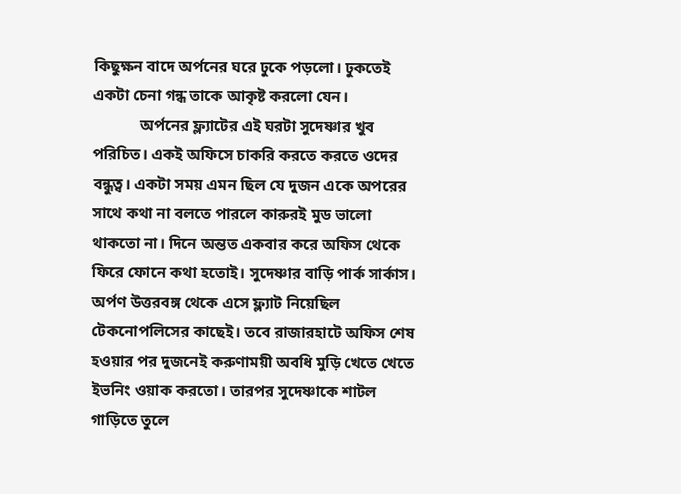কিছুক্ষন বাদে অর্পনের ঘরে ঢুকে পড়লো। ঢুকতেই একটা চেনা গন্ধ তাকে আকৃষ্ট করলো যেন।
            অর্পনের ফ্ল্যাটের এই ঘরটা সুদেষ্ণার খুব পরিচিত। একই অফিসে চাকরি করতে করতে ওদের বন্ধুত্ব। একটা সময় এমন ছিল যে দুজন একে অপরের সাথে কথা না বলতে পারলে কারুরই মুড ভালো থাকতো না। দিনে অন্তত একবার করে অফিস থেকে ফিরে ফোনে কথা হতোই। সুদেষ্ণার বাড়ি পার্ক সার্কাস। অর্পণ উত্তরবঙ্গ থেকে এসে ফ্ল্যাট নিয়েছিল টেকনোপলিসের কাছেই। তবে রাজারহাটে অফিস শেষ হওয়ার পর দুজনেই করুণাময়ী অবধি মুড়ি খেতে খেতে ইভনিং ওয়াক করতো। তারপর সুদেষ্ণাকে শাটল গাড়িতে তুলে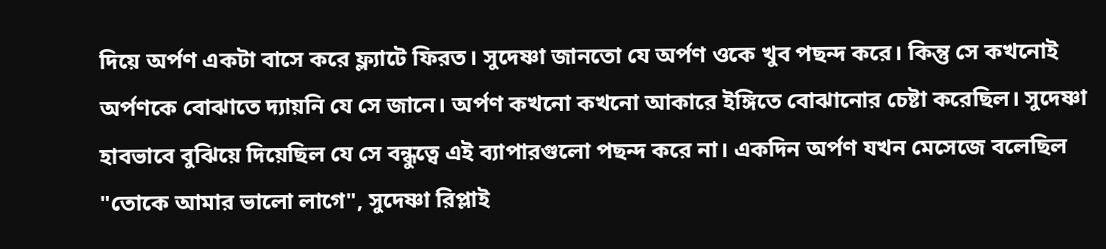দিয়ে অর্পণ একটা বাসে করে ফ্ল্যাটে ফিরত। সুদেষ্ণা জানতো যে অর্পণ ওকে খুব পছন্দ করে। কিন্তু সে কখনোই অর্পণকে বোঝাতে দ্যায়নি যে সে জানে। অর্পণ কখনো কখনো আকারে ইঙ্গিতে বোঝানোর চেষ্টা করেছিল। সুদেষ্ণা হাবভাবে বুঝিয়ে দিয়েছিল যে সে বন্ধুত্বে এই ব্যাপারগুলো পছন্দ করে না। একদিন অর্পণ যখন মেসেজে বলেছিল "তোকে আমার ভালো লাগে", সুদেষ্ণা রিপ্লাই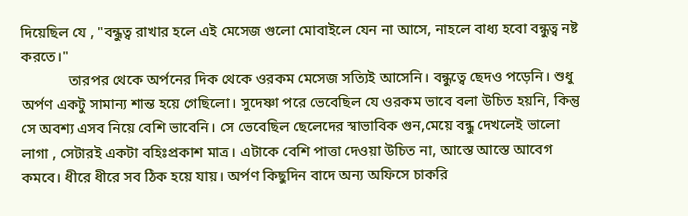দিয়েছিল যে , "বন্ধুত্ব রাখার হলে এই মেসেজ গুলো মোবাইলে যেন না আসে, নাহলে বাধ্য হবো বন্ধুত্ব নষ্ট করতে।"
             তারপর থেকে অর্পনের দিক থেকে ওরকম মেসেজ সত্যিই আসেনি। বন্ধুত্বে ছেদও পড়েনি। শুধু অর্পণ একটু সামান্য শান্ত হয়ে গেছিলো। সুদেষ্ণা পরে ভেবেছিল যে ওরকম ভাবে বলা উচিত হয়নি, কিন্তু সে অবশ্য এসব নিয়ে বেশি ভাবেনি। সে ভেবেছিল ছেলেদের স্বাভাবিক গুন,মেয়ে বন্ধু দেখলেই ভালো লাগা , সেটারই একটা বহিঃপ্রকাশ মাত্র। এটাকে বেশি পাত্তা দেওয়া উচিত না, আস্তে আস্তে আবেগ কমবে। ধীরে ধীরে সব ঠিক হয়ে যায়। অর্পণ কিছুদিন বাদে অন্য অফিসে চাকরি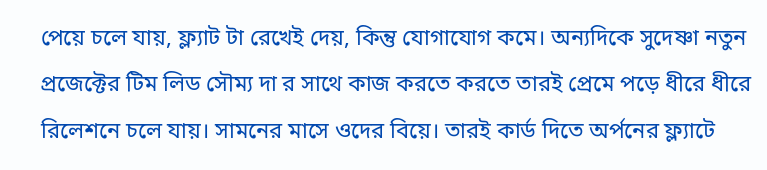পেয়ে চলে যায়, ফ্ল্যাট টা রেখেই দেয়, কিন্তু যোগাযোগ কমে। অন্যদিকে সুদেষ্ণা নতুন প্রজেক্টের টিম লিড সৌম্য দা র সাথে কাজ করতে করতে তারই প্রেমে পড়ে ধীরে ধীরে রিলেশনে চলে যায়। সামনের মাসে ওদের বিয়ে। তারই কার্ড দিতে অর্পনের ফ্ল্যাটে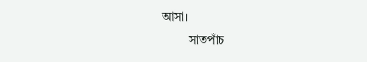আসা।
         সাতপাঁচ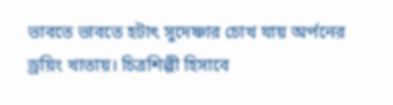ভাবতে ভাবতে হটাৎ সুদেষ্ণার চোখ যায় অর্পনের ড্রয়িং খাতায়। চিত্রশিল্পী হিসাবে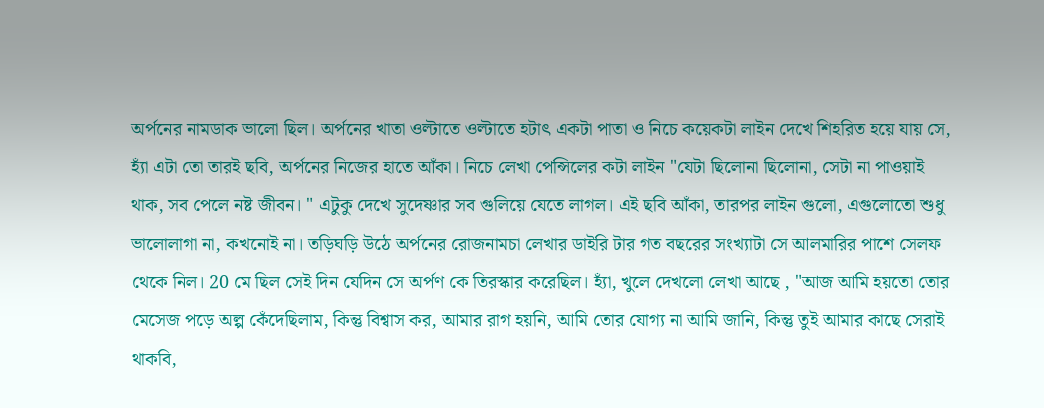অর্পনের নামডাক ভালো ছিল। অর্পনের খাতা ওল্টাতে ওল্টাতে হটাৎ একটা পাতা ও নিচে কয়েকটা লাইন দেখে শিহরিত হয়ে যায় সে, হ্যাঁ এটা তো তারই ছবি, অর্পনের নিজের হাতে আঁকা। নিচে লেখা পেন্সিলের কটা লাইন "যেটা ছিলোনা ছিলোনা, সেটা না পাওয়াই থাক, সব পেলে নষ্ট জীবন। " এটুকু দেখে সুদেষ্ণার সব গুলিয়ে যেতে লাগল। এই ছবি আঁকা, তারপর লাইন গুলো, এগুলোতো শুধু ভালোলাগা না, কখনোই না। তড়িঘড়ি উঠে অর্পনের রোজনামচা লেখার ডাইরি টার গত বছরের সংখ্যাটা সে আলমারির পাশে সেলফ থেকে নিল। 20 মে ছিল সেই দিন যেদিন সে অর্পণ কে তিরস্কার করেছিল। হ্যাঁ, খুলে দেখলো লেখা আছে , "আজ আমি হয়তো তোর মেসেজ পড়ে অল্প কেঁদেছিলাম, কিন্তু বিশ্বাস কর, আমার রাগ হয়নি, আমি তোর যোগ্য না আমি জানি, কিন্তু তুই আমার কাছে সেরাই থাকবি,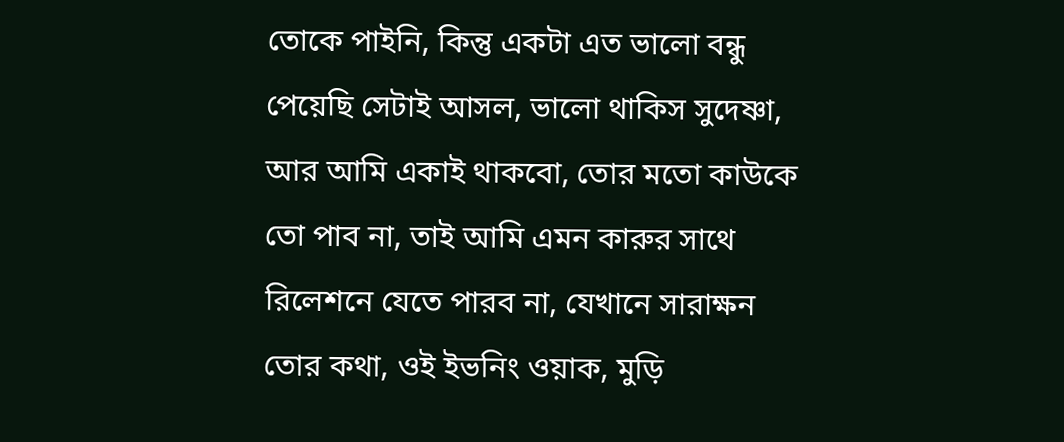তোকে পাইনি, কিন্তু একটা এত ভালো বন্ধু পেয়েছি সেটাই আসল, ভালো থাকিস সুদেষ্ণা, আর আমি একাই থাকবো, তোর মতো কাউকে তো পাব না, তাই আমি এমন কারুর সাথে রিলেশনে যেতে পারব না, যেখানে সারাক্ষন তোর কথা, ওই ইভনিং ওয়াক, মুড়ি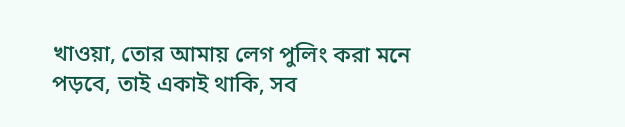খাওয়া, তোর আমায় লেগ পুলিং করা মনে পড়বে, তাই একাই থাকি, সব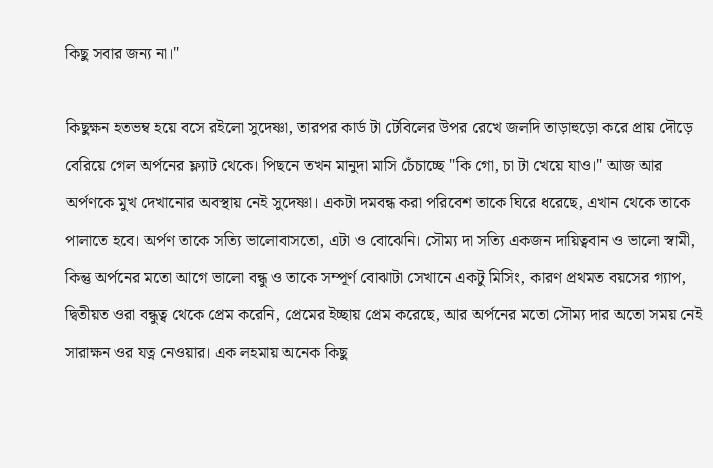কিছু সবার জন্য না।"

কিছুক্ষন হতভম্ব হয়ে বসে রইলো সুদেষ্ণা, তারপর কার্ড টা টেবিলের উপর রেখে জলদি তাড়াহুড়ো করে প্রায় দৌড়ে বেরিয়ে গেল অর্পনের ফ্ল্যাট থেকে। পিছনে তখন মানুদা মাসি চেঁচাচ্ছে "কি গো, চা টা খেয়ে যাও।" আজ আর অর্পণকে মুখ দেখানোর অবস্থায় নেই সুদেষ্ণা। একটা দমবন্ধ করা পরিবেশ তাকে ঘিরে ধরেছে, এখান থেকে তাকে পালাতে হবে। অর্পণ তাকে সত্যি ভালোবাসতো, এটা ও বোঝেনি। সৌম্য দা সত্যি একজন দায়িত্ববান ও ভালো স্বামী, কিন্তু অর্পনের মতো আগে ভালো বন্ধু ও তাকে সম্পূর্ণ বোঝাটা সেখানে একটু মিসিং, কারণ প্রথমত বয়সের গ্যাপ, দ্বিতীয়ত ওরা বন্ধুত্ব থেকে প্রেম করেনি, প্রেমের ইচ্ছায় প্রেম করেছে, আর অর্পনের মতো সৌম্য দার অতো সময় নেই সারাক্ষন ওর যত্ন নেওয়ার। এক লহমায় অনেক কিছু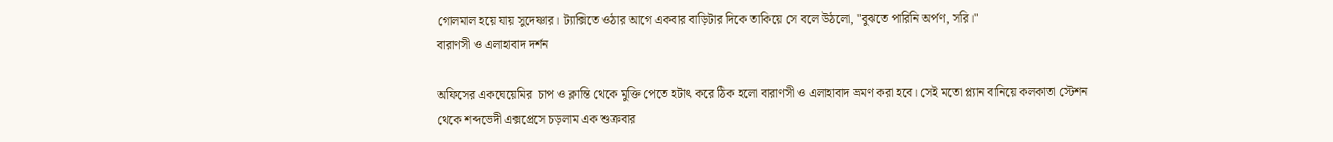গোলমাল হয়ে যায় সুদেষ্ণার। ট্যাক্সিতে ওঠার আগে একবার বাড়িটার দিকে তাকিয়ে সে বলে উঠলো, "বুঝতে পারিনি অর্পণ, সরি।"
বারাণসী ও এলাহাবাদ দর্শন

অফিসের একঘেয়েমির  চাপ ও ক্লান্তি থেকে মুক্তি পেতে হটাৎ করে ঠিক হলো বারাণসী ও এলাহাবাদ ভ্রমণ করা হবে। সেই মতো প্ল্যান বানিয়ে কলকাতা স্টেশন থেকে শব্দভেদী এক্সপ্রেসে চড়লাম এক শুক্রবার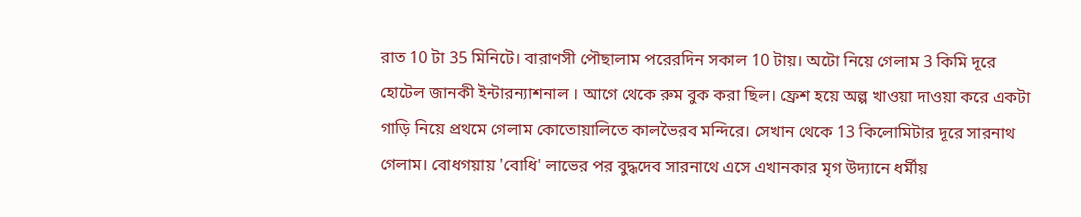রাত 10 টা 35 মিনিটে। বারাণসী পৌছালাম পরেরদিন সকাল 10 টায়। অটো নিয়ে গেলাম 3 কিমি দূরে হোটেল জানকী ইন্টারন্যাশনাল । আগে থেকে রুম বুক করা ছিল। ফ্রেশ হয়ে অল্প খাওয়া দাওয়া করে একটা গাড়ি নিয়ে প্রথমে গেলাম কোতোয়ালিতে কালভৈরব মন্দিরে। সেখান থেকে 13 কিলোমিটার দূরে সারনাথ গেলাম। বোধগয়ায় 'বোধি' লাভের পর বুদ্ধদেব সারনাথে এসে এখানকার মৃগ উদ্যানে ধর্মীয়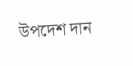উপদেশ দান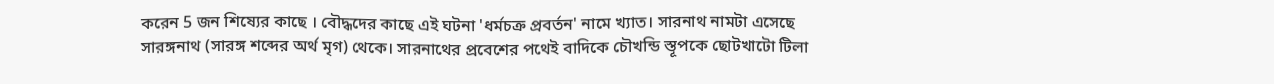করেন 5 জন শিষ্যের কাছে । বৌদ্ধদের কাছে এই ঘটনা 'ধর্মচক্র প্রবর্তন' নামে খ্যাত। সারনাথ নামটা এসেছে সারঙ্গনাথ (সারঙ্গ শব্দের অর্থ মৃগ) থেকে। সারনাথের প্রবেশের পথেই বাদিকে চৌখন্ডি স্তূপকে ছোটখাটো টিলা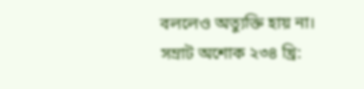বললেও অত্যুক্তি হায় না। সম্রাট অশোক ২৩৪ খ্রি: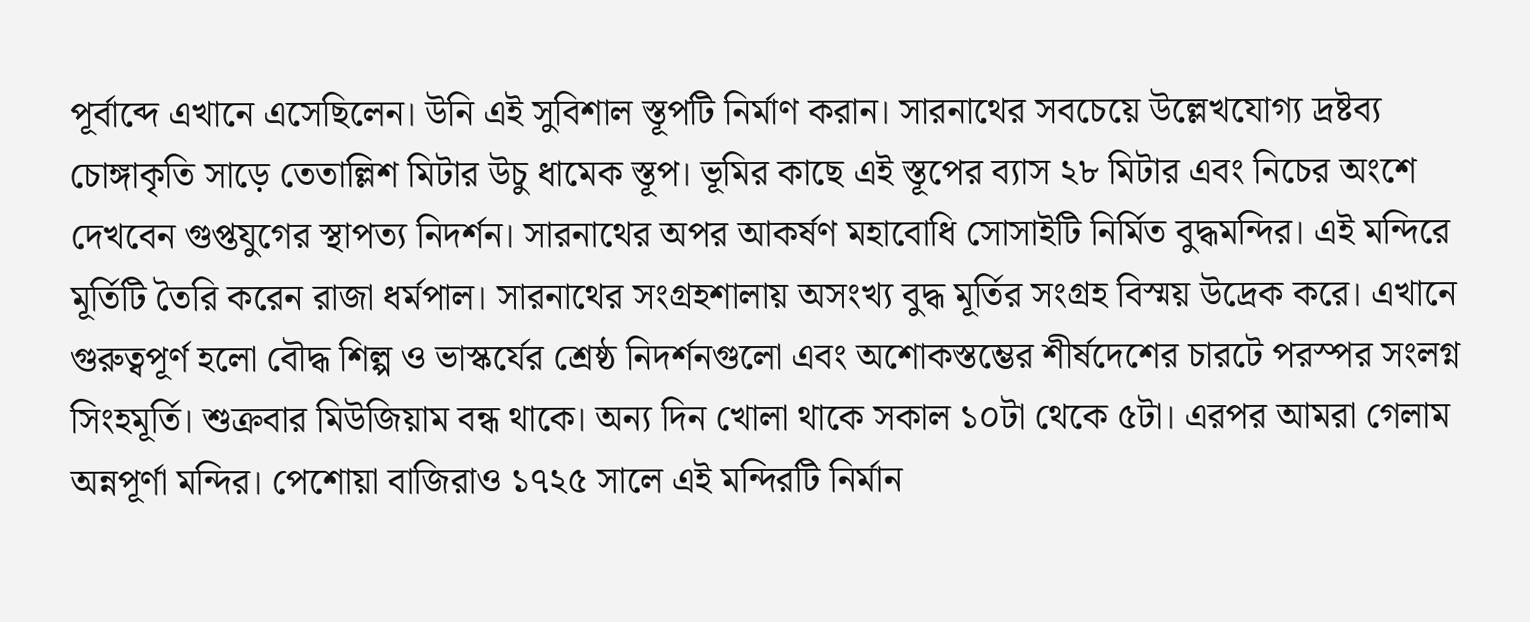পূর্বাব্দে এখানে এসেছিলেন। উনি এই সুবিশাল স্তূপটি নির্মাণ করান। সারনাথের সবচেয়ে উল্লেখযোগ্য দ্রষ্টব্য চোঙ্গাকৃতি সাড়ে তেতাল্লিশ মিটার উচু ধামেক স্তূপ। ভূমির কাছে এই স্তূপের ব্যাস ২৮ মিটার এবং নিচের অংশে দেখবেন গুপ্তযুগের স্থাপত্য নিদর্শন। সারনাথের অপর আকর্ষণ মহাবোধি সোসাইটি নির্মিত বুদ্ধমন্দির। এই মন্দিরে মূর্তিটি তৈরি করেন রাজা ধর্মপাল। সারনাথের সংগ্রহশালায় অসংখ্য বুদ্ধ মূর্তির সংগ্রহ বিস্ময় উদ্রেক করে। এখানে গুরুত্বপূর্ণ হলো বৌদ্ধ শিল্প ও ভাস্কর্যের শ্রেষ্ঠ নিদর্শনগুলো এবং অশোকস্তম্ভের শীর্ষদেশের চারটে পরস্পর সংলগ্ন সিংহমূর্তি। শুক্রবার মিউজিয়াম বন্ধ থাকে। অন্য দিন খোলা থাকে সকাল ১০টা থেকে ৫টা। এরপর আমরা গেলাম অন্নপূর্ণা মন্দির। পেশোয়া বাজিরাও ১৭২৫ সালে এই মন্দিরটি নির্মান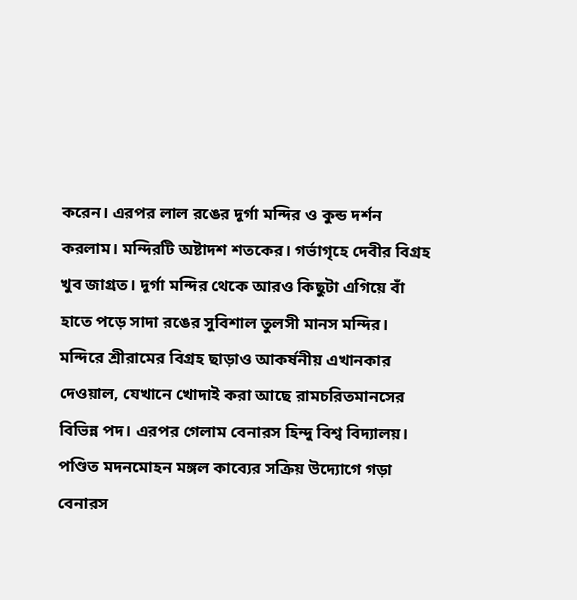করেন। এরপর লাল রঙের দূর্গা মন্দির ও কুন্ড দর্শন করলাম। মন্দিরটি অষ্টাদশ শতকের। গর্ভাগৃহে দেবীর বিগ্রহ খুব জাগ্রত। দূর্গা মন্দির থেকে আরও কিছুটা এগিয়ে বাঁ হাতে পড়ে সাদা রঙের সুবিশাল তুলসী মানস মন্দির। মন্দিরে শ্রীরামের বিগ্রহ ছাড়াও আকর্ষনীয় এখানকার দেওয়াল, যেখানে খোদাই করা আছে রামচরিতমানসের বিভিন্ন পদ। এরপর গেলাম বেনারস হিন্দু বিশ্ব বিদ্যালয়। পণ্ডিত মদনমোহন মঙ্গল কাব্যের সক্রিয় উদ্যোগে গড়া বেনারস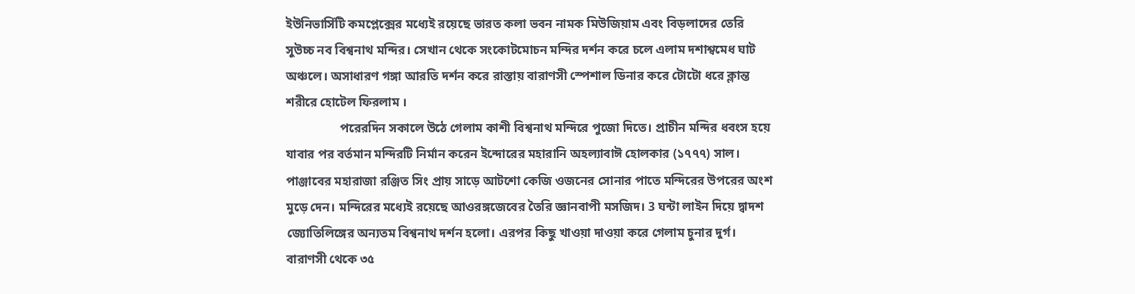ইউনিভার্সিটি কমপ্লেক্সের মধ্যেই রয়েছে ভারত কলা ভবন নামক মিউজিয়াম এবং বিড়লাদের তেরি  সুউচ্চ নব বিশ্বনাথ মন্দির। সেখান থেকে সংকোটমোচন মন্দির দর্শন করে চলে এলাম দশাশ্বমেধ ঘাট অঞ্চলে। অসাধারণ গঙ্গা আরতি দর্শন করে রাস্তায় বারাণসী স্পেশাল ডিনার করে টোটো ধরে ক্লান্ত শরীরে হোটেল ফিরলাম ।
                 পরেরদিন সকালে উঠে গেলাম কাশী বিশ্বনাথ মন্দিরে পুজো দিতে। প্রাচীন মন্দির ধবংস হয়ে যাবার পর বর্তমান মন্দিরটি নির্মান করেন ইন্দোরের মহারানি অহল্যাবাঈ হোলকার (১৭৭৭) সাল। পাঞ্জাবের মহারাজা রঞ্জিত সিং প্রায় সাড়ে আটশো কেজি ওজনের সোনার পাতে মন্দিরের উপরের অংশ মুড়ে দেন। মন্দিরের মধ্যেই রয়েছে আওরঙ্গজেবের তৈরি জ্ঞানবাপী মসজিদ। 3 ঘন্টা লাইন দিয়ে দ্বাদশ জ্যোতিলিঙ্গের অন্যতম বিশ্বনাথ দর্শন হলো। এরপর কিছু খাওয়া দাওয়া করে গেলাম চুনার দুর্গ। বারাণসী থেকে ৩৫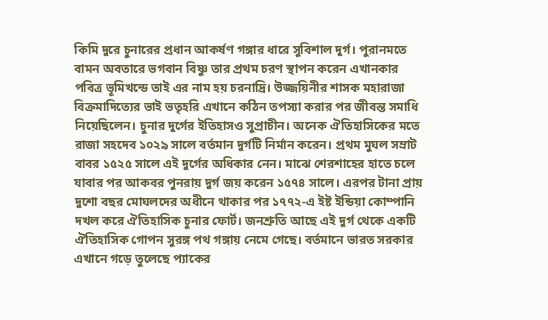কিমি দুরে চুনারের প্রধান আকর্ষণ গঙ্গার ধারে সুবিশাল দুর্গ। পুরানমতে বামন অবতারে ভগবান বিষ্ণু তার প্রথম চরণ স্থাপন করেন এখানকার পবিত্র ভূমিখন্ডে তাই এর নাম হয় চরনাদ্রি। উজ্জয়িনীর শাসক মহারাজা বিক্রমাদিত্যের ভাই ভতৃহরি এখানে কঠিন তপস্যা করার পর জীবন্ত সমাধি নিয়েছিলেন। চুনার দুর্গের ইতিহাসও সুপ্রাচীন। অনেক ঐতিহাসিকের মতে রাজা সহদেব ১০২৯ সালে বর্তমান দুর্গটি নির্মান করেন। প্রথম মুঘল সম্রাট বাবর ১৫২৫ সালে এই দুর্গের অধিকার নেন। মাঝে শেরশাহের হাতে চলে যাবার পর আকবর পুনরায় দুর্গ জয় করেন ১৫৭৪ সালে। এরপর টানা প্রায় দুশো বছর মোঘলদের অধীনে থাকার পর ১৭৭২-এ ইষ্ট ইন্ডিয়া কোম্পানি দখল করে ঐতিহাসিক চুনার ফোর্ট। জনশ্রুতি আছে এই দুর্গ থেকে একটি ঐতিহাসিক গোপন সুরঙ্গ পথ গঙ্গায় নেমে গেছে। বর্তমানে ভারত সরকার এখানে গড়ে তুলেছে প্যাকের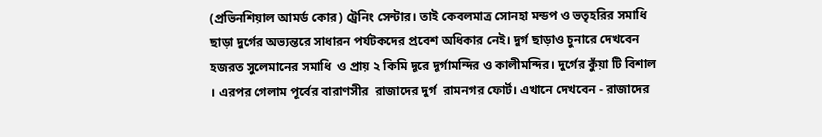(প্রভিনশিয়াল আমর্ড কোর) ট্রেনিং সেন্টার। তাই কেবলমাত্র সোনহা মন্ডপ ও ভতৃহরির সমাধি ছাড়া দুর্গের অভ্যন্তরে সাধারন পর্যটকদের প্রবেশ অধিকার নেই। দুর্গ ছাড়াও চুনারে দেখবেন হজরত সুলেমানের সমাধি  ও প্রায় ২ কিমি দূরে দূর্গামন্দির ও কালীমন্দির। দুর্গের কুঁয়া টি বিশাল । এরপর গেলাম পূর্বের বারাণসীর  রাজাদের দুর্গ  রামনগর ফোর্ট। এখানে দেখবেন - রাজাদের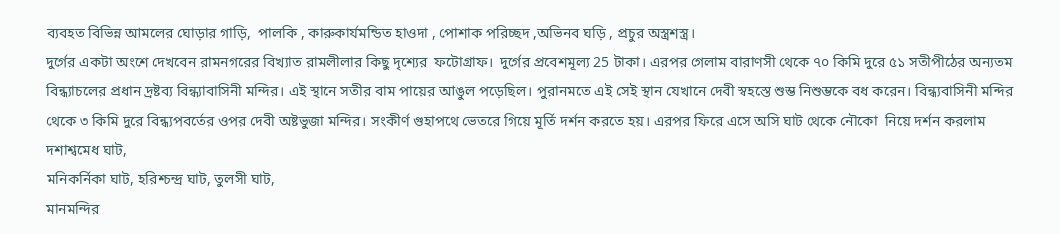ব্যবহত বিভিন্ন আমলের ঘোড়ার গাড়ি,  পালকি , কারুকার্যমন্ডিত হাওদা , পোশাক পরিচ্ছদ ,অভিনব ঘড়ি , প্রচুর অস্ত্রশস্ত্র।
দুর্গের একটা অংশে দেখবেন রামনগরের বিখ্যাত রামলীলার কিছু দৃশ্যের  ফটোগ্রাফ।  দুর্গের প্রবেশমূল্য 25 টাকা। এরপর গেলাম বারাণসী থেকে ৭০ কিমি দুরে ৫১ সতীপীঠের অন্যতম বিন্ধ্যাচলের প্রধান দ্রষ্টব্য বিন্ধ্যাবাসিনী মন্দির। এই স্থানে সতীর বাম পায়ের আঙুল পড়েছিল। পুরানমতে এই সেই স্থান যেখানে দেবী স্বহস্তে শুম্ভ নিশুম্ভকে বধ করেন। বিন্ধ্যবাসিনী মন্দির থেকে ৩ কিমি দুরে বিন্ধ্যপবর্তের ওপর দেবী অষ্টভুজা মন্দির। সংকীর্ণ গুহাপথে ভেতরে গিয়ে মূর্তি দর্শন করতে হয়। এরপর ফিরে এসে অসি ঘাট থেকে নৌকো  নিয়ে দর্শন করলাম দশাশ্বমেধ ঘাট,
মনিকর্নিকা ঘাট, হরিশ্চন্দ্র ঘাট, তুলসী ঘাট,
মানমন্দির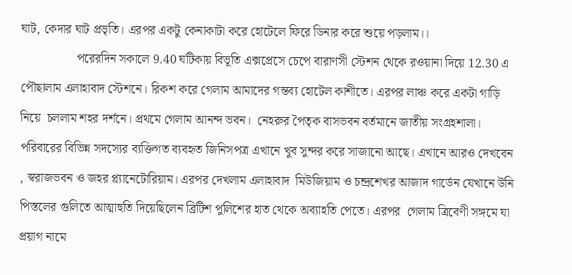ঘাট, কেদার ঘাট প্রভৃতি। এরপর একটু কেনাকাটা করে হোটেলে ফিরে ডিনার করে শুয়ে পড়লাম।।
                  পরেরদিন সকালে 9.40 ঘটিকায় বিভূতি এক্সপ্রেসে চেপে বারাণসী স্টেশন থেকে রওয়ানা দিয়ে 12.30 এ পৌছালাম এলাহাবাদ স্টেশনে। রিকশ করে গেলাম আমাদের গন্তব্য হোটেল কাশীতে। এরপর লাঞ্চ করে একটা গাড়ি নিয়ে  চললাম শহর দর্শনে। প্রথমে গেলাম আনন্দ ভবন।  নেহরুর পৈতৃক বাসভবন বর্তমানে জাতীয় সংগ্রহশালা। পরিবারের বিভিন্ন সদস্যের ব্যক্তিগত ব্যবহৃত জিনিসপত্র এখানে খুব সুন্দর করে সাজানো আছে। এখানে আরও দেখবেন , স্বরাজভবন ও জহর প্ল্যানেটোরিয়াম। এরপর দেখলাম এলাহাবাদ  মিউজিয়াম ও চন্দ্রশেখর আজাদ গার্ডেন যেখানে উনি পিস্তলের গুলিতে আত্মাহুতি দিয়েছিলেন ব্রিটিশ পুলিশের হাত থেকে অব্যাহতি পেতে। এরপর  গেলাম ত্রিবেণী সঙ্গমে যা প্রয়াগ নামে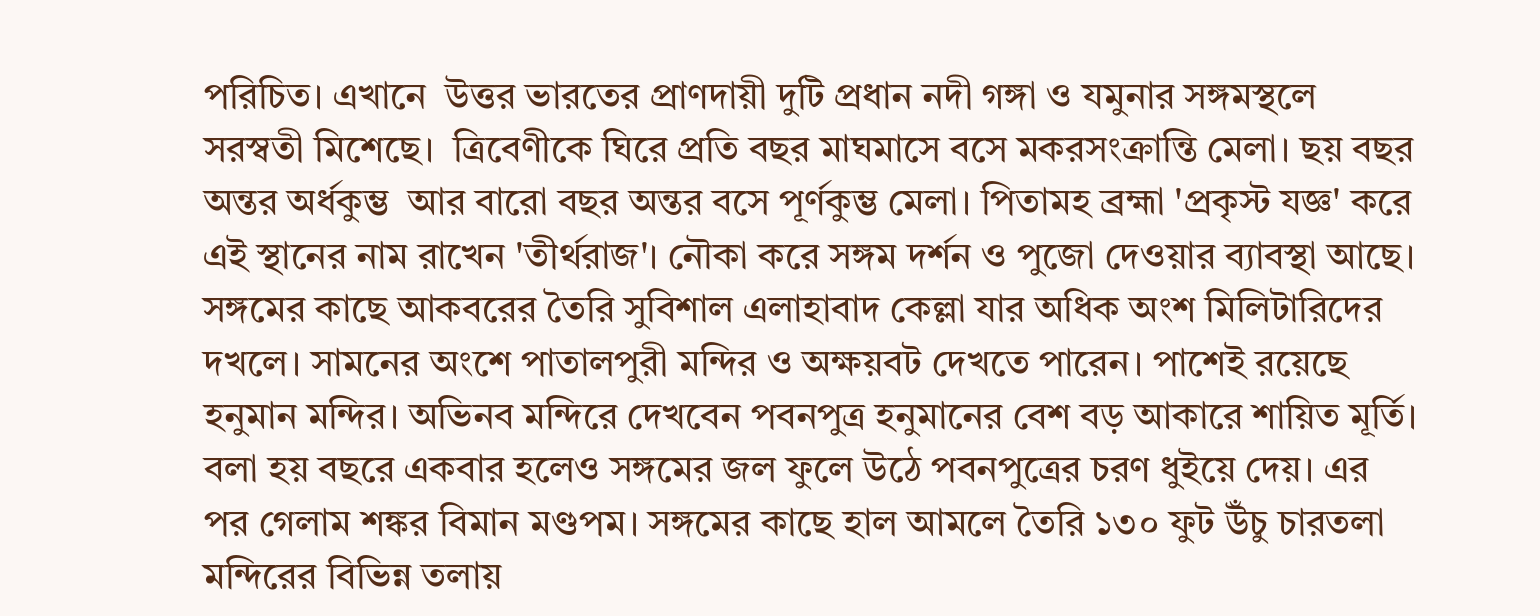পরিচিত। এখানে  উত্তর ভারতের প্রাণদায়ী দুটি প্রধান নদী গঙ্গা ও যমুনার সঙ্গমস্থলে সরস্বতী মিশেছে।  ত্রিবেণীকে ঘিরে প্রতি বছর মাঘমাসে বসে মকরসংক্রান্তি মেলা। ছয় বছর অন্তর অর্ধকুম্ভ  আর বারো বছর অন্তর বসে পূর্ণকুম্ভ মেলা। পিতামহ ব্রহ্মা 'প্রকৃস্ট যজ্ঞ' করে এই স্থানের নাম রাখেন 'তীর্থরাজ'। নৌকা করে সঙ্গম দর্শন ও পুজো দেওয়ার ব্যাবস্থা আছে। সঙ্গমের কাছে আকবরের তৈরি সুবিশাল এলাহাবাদ কেল্লা যার অধিক অংশ মিলিটারিদের দখলে। সামনের অংশে পাতালপুরী মন্দির ও অক্ষয়বট দেখতে পারেন। পাশেই রয়েছে হনুমান মন্দির। অভিনব মন্দিরে দেখবেন পবনপুত্র হনুমানের বেশ বড় আকারে শায়িত মূর্তি। বলা হয় বছরে একবার হলেও সঙ্গমের জল ফুলে উঠে পবনপুত্রের চরণ ধুইয়ে দেয়। এর পর গেলাম শঙ্কর বিমান মণ্ডপম। সঙ্গমের কাছে হাল আমলে তৈরি ১৩০ ফুট উঁচু চারতলা মন্দিরের বিভিন্ন তলায়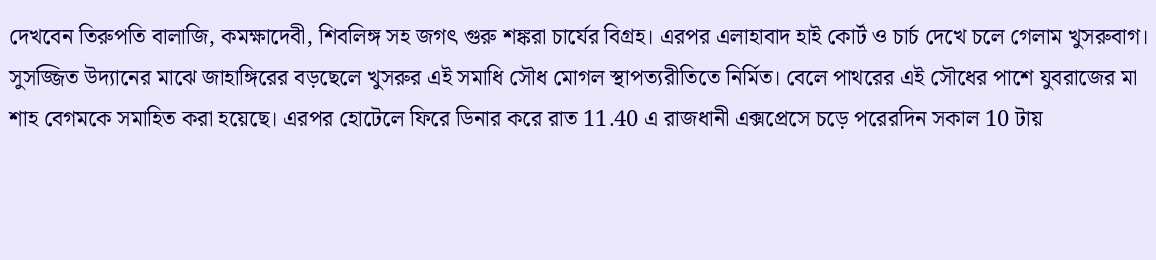দেখবেন তিরুপতি বালাজি, কমক্ষাদেবী, শিবলিঙ্গ সহ জগৎ গুরু শঙ্করা চার্যের বিগ্রহ। এরপর এলাহাবাদ হাই কোর্ট ও চার্চ দেখে চলে গেলাম খুসরুবাগ। সুসজ্জিত উদ্যানের মাঝে জাহাঙ্গিরের বড়ছেলে খুসরুর এই সমাধি সৌধ মোগল স্থাপত্যরীতিতে নির্মিত। বেলে পাথরের এই সৌধের পাশে যুবরাজের মা শাহ বেগমকে সমাহিত করা হয়েছে। এরপর হোটেলে ফিরে ডিনার করে রাত 11.40 এ রাজধানী এক্সপ্রেসে চড়ে পরেরদিন সকাল 10 টায়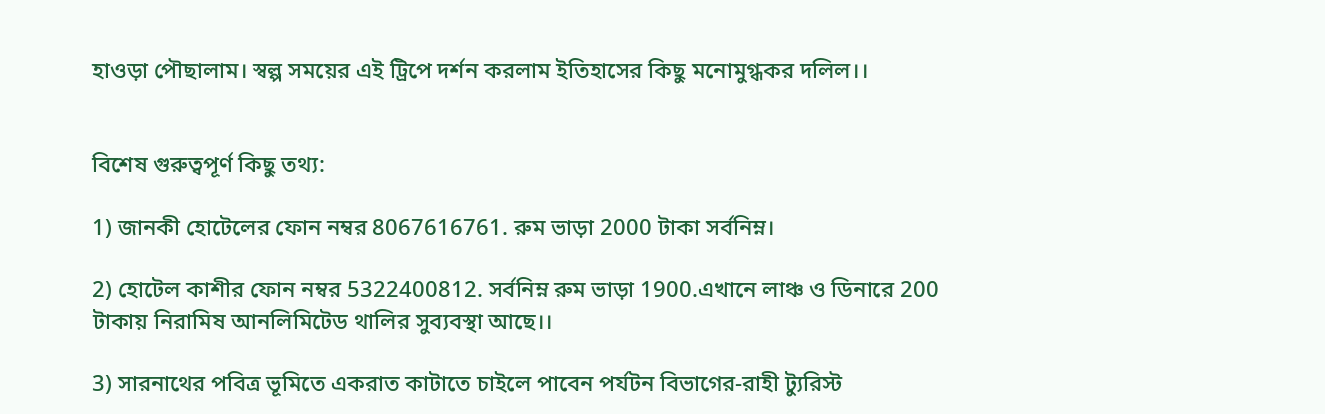হাওড়া পৌছালাম। স্বল্প সময়ের এই ট্রিপে দর্শন করলাম ইতিহাসের কিছু মনোমুগ্ধকর দলিল।।


বিশেষ গুরুত্বপূর্ণ কিছু তথ্য:

1) জানকী হোটেলের ফোন নম্বর 8067616761. রুম ভাড়া 2000 টাকা সর্বনিম্ন।

2) হোটেল কাশীর ফোন নম্বর 5322400812. সর্বনিম্ন রুম ভাড়া 1900.এখানে লাঞ্চ ও ডিনারে 200 টাকায় নিরামিষ আনলিমিটেড থালির সুব্যবস্থা আছে।।

3) সারনাথের পবিত্র ভূমিতে একরাত কাটাতে চাইলে পাবেন পর্যটন বিভাগের-রাহী ট্যুরিস্ট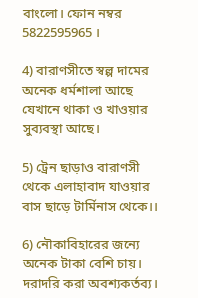বাংলো। ফোন নম্বর 5822595965 ।

4) বারাণসীতে স্বল্প দামের অনেক ধর্মশালা আছে যেখানে থাকা ও খাওয়ার সুব্যবস্থা আছে।

5) ট্রেন ছাড়াও বারাণসী থেকে এলাহাবাদ যাওয়ার বাস ছাড়ে টার্মিনাস থেকে।।

6) নৌকাবিহারের জন্যে অনেক টাকা বেশি চায়। দরাদরি করা অবশ্যকর্তব্য।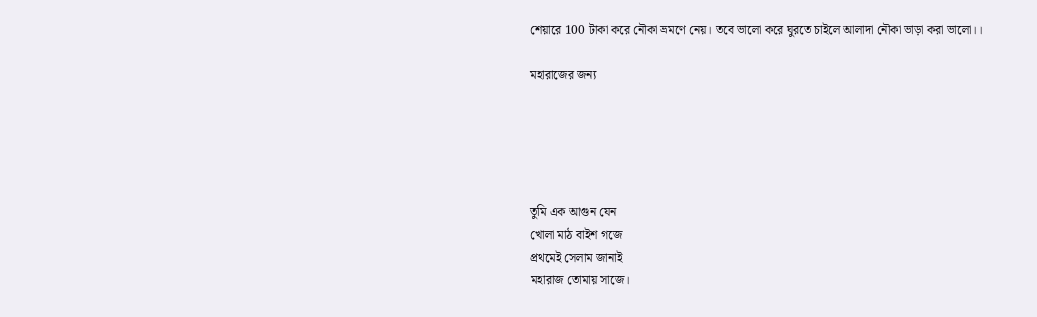শেয়ারে 100 টাকা করে নৌকা ভ্রমণে নেয়। তবে ভালো করে ঘুরতে চাইলে আলাদা নৌকা ভাড়া করা ভালো।।

মহারাজের জন্য





তুমি এক আগুন যেন
খোলা মাঠ বাইশ গজে
প্রথমেই সেলাম জানাই
মহারাজ তোমায় সাজে।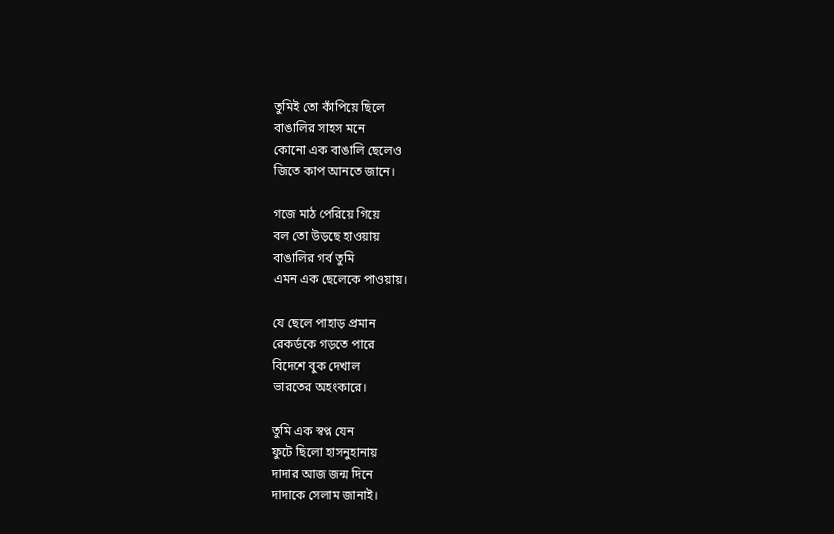তুমিই তো কাঁপিয়ে ছিলে
বাঙালির সাহস মনে
কোনো এক বাঙালি ছেলেও
জিতে কাপ আনতে জানে।

গজে মাঠ পেরিয়ে গিয়ে
বল তো উড়ছে হাওয়ায়
বাঙালির গর্ব তুমি
এমন এক ছেলেকে পাওয়ায়।

যে ছেলে পাহাড় প্রমান
রেকর্ডকে গড়তে পারে
বিদেশে বুক দেখাল
ভারতের অহংকারে।

তুমি এক স্বপ্ন যেন
ফুটে ছিলো হাসনুহানায়
দাদার আজ জন্ম দিনে
দাদাকে সেলাম জানাই।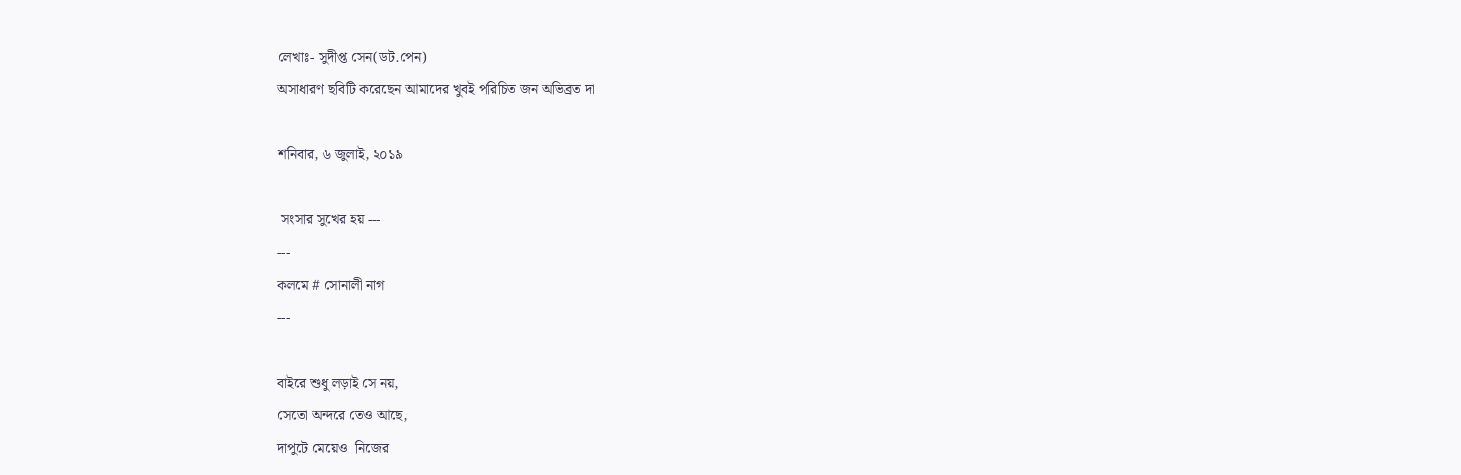লেখাঃ- সুদীপ্ত সেন(ডট.পেন)
অসাধারণ ছবিটি করেছেন আমাদের খুবই পরিচিত জন অভিব্রত দা

শনিবার, ৬ জুলাই, ২০১৯

 সংসার সুখের হয় ---
---
কলমে # সোনালী নাগ
---

বাইরে শুধু লড়াই সে নয়,
সেতো অন্দরে তেও আছে,
দাপুটে মেয়েও  নিজের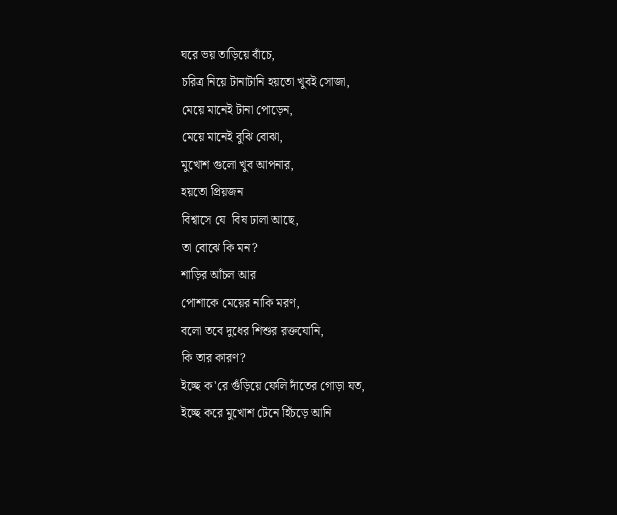ঘরে ভয় তাড়িয়ে বাঁচে,
চরিত্র নিয়ে টানাটানি হয়তো খুবই সোজা,
মেয়ে মানেই টানা পোড়েন,
মেয়ে মানেই বুঝি বোঝা,
মুখোশ গুলো খুব আপনার,
হয়তো প্রিয়জন
বিশ্বাসে যে  বিষ ঢালা আছে,
তা বোঝে কি মন?
শাড়ির আঁচল আর
পোশাকে মেয়ের নাকি মরণ,
বলো তবে দুধের শিশুর রক্তযোনি,
কি তার কারণ?
ইচ্ছে ক'রে গুঁড়িয়ে ফেলি দাঁতের গোড়া যত,
ইচ্ছে করে মুখোশ টেনে হিঁচড়ে আনি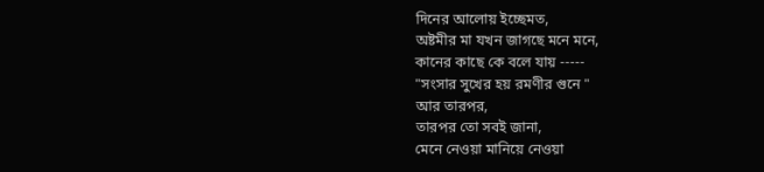দিনের আলোয় ইচ্ছেমত,
অষ্টমীর মা যখন জাগছে মনে মনে,
কানের কাছে কে বলে যায় -----
"সংসার সুখের হয় রমণীর গুনে "
আর তারপর,
তারপর তো সবই জানা,
মেনে নেওয়া মানিয়ে নেওয়া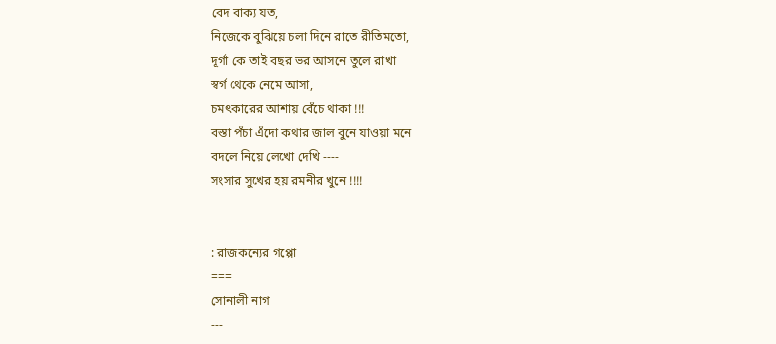বেদ বাক্য যত,
নিজেকে বুঝিয়ে চলা দিনে রাতে রীতিমতো,
দূর্গা কে তাই বছর ভর আসনে তুলে রাখা
স্বর্গ থেকে নেমে আসা,
চমৎকারের আশায় বেঁচে থাকা !!!
বস্তা পঁচা এঁদো কথার জাল বুনে যাওয়া মনে
বদলে নিয়ে লেখো দেখি ----
সংসার সুখের হয় রমনীর খুনে !!!!


: রাজকন্যের গপ্পো
===
সোনালী নাগ
---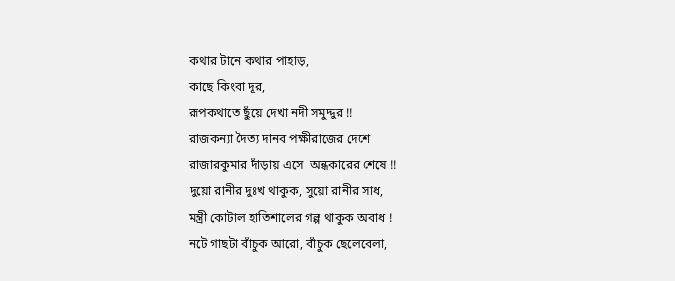কথার টানে কথার পাহাড়,
কাছে কিংবা দূর,
রূপকথাতে ছুঁয়ে দেখা নদী সমুদ্দুর !!
রাজকন্যা দৈত্য দানব পক্ষীরাজের দেশে
রাজারকুমার দাঁড়ায় এসে  অন্ধকারের শেষে !!
দুয়ো রানীর দুঃখ থাকুক, সুয়ো রানীর সাধ,
মন্ত্রী কোটাল হাতিশালের গল্প থাকুক অবাধ !
নটে গাছটা বাঁচুক আরো, বাঁচুক ছেলেবেলা,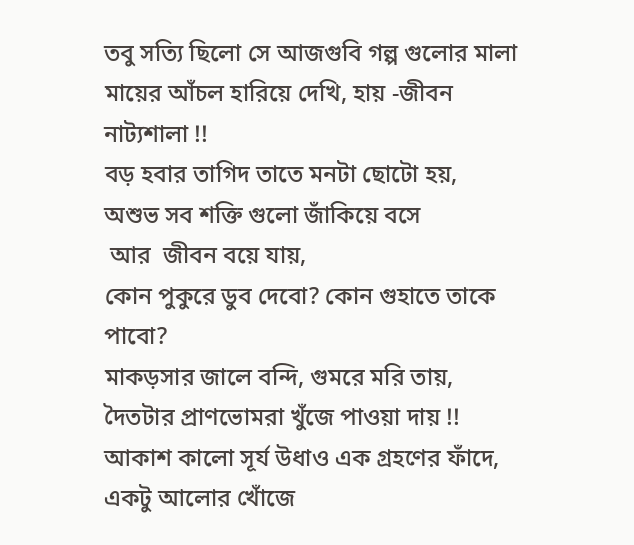তবু সত্যি ছিলো সে আজগুবি গল্প গুলোর মালা
মায়ের আঁচল হারিয়ে দেখি, হায় -জীবন নাট্যশালা !!
বড় হবার তাগিদ তাতে মনটা ছোটো হয়,
অশুভ সব শক্তি গুলো জাঁকিয়ে বসে
 আর  জীবন বয়ে যায়,
কোন পুকুরে ডুব দেবো? কোন গুহাতে তাকে পাবো?
মাকড়সার জালে বন্দি, গুমরে মরি তায়,
দৈতটার প্রাণভোমরা খুঁজে পাওয়া দায় !!
আকাশ কালো সূর্য উধাও এক গ্রহণের ফাঁদে,
একটু আলোর খোঁজে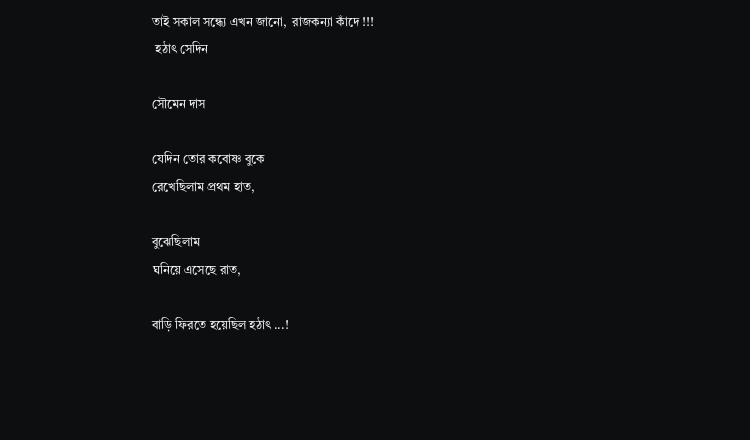তাই সকাল সন্ধ্যে এখন জানো,  রাজকন্যা কাঁদে !!!
 হঠাৎ সেদিন

সৌমেন দাস

যেদিন তোর কবোষ্ণ বুকে
রেখেছিলাম প্রথম হাত,

বুঝেছিলাম
ঘনিয়ে এসেছে রাত,

বাড়ি ফিরতে হয়েছিল হঠাৎ ...!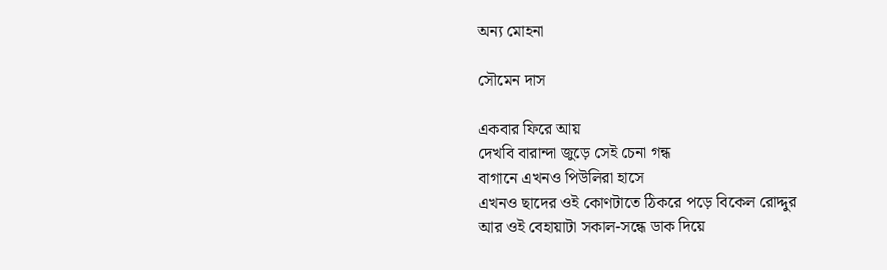অন্য মোহনা

সৌমেন দাস

একবার ফিরে আয়
দেখবি বারান্দা জুড়ে সেই চেনা গন্ধ
বাগানে এখনও পিউলিরা হাসে
এখনও ছাদের ওই কোণটাতে ঠিকরে পড়ে বিকেল রোদ্দুর
আর ওই বেহায়াটা সকাল-সন্ধে ডাক দিয়ে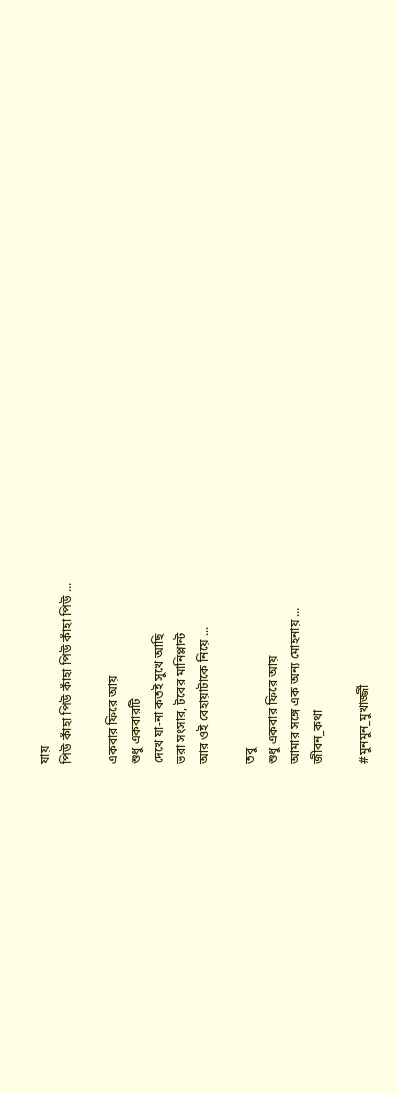যায়
পিউ কাঁহা পিউ কাঁহা পিউ কাঁহা পিউ ...

একবার ফিরে আয়
শুধু একবারটি
দেখে যা-না কতই সুখে আছি
ভরা সংসার, টবের মানিপ্লান্ট
আর ওই বেহায়াটাকে নিয়ে ...

তবু
শুধু একবার ফিরে আয়
আমার সঙ্গে এক অন্য মোহনায় ...
জীবন_কথা

#মুনমুন_মুখার্জ্জী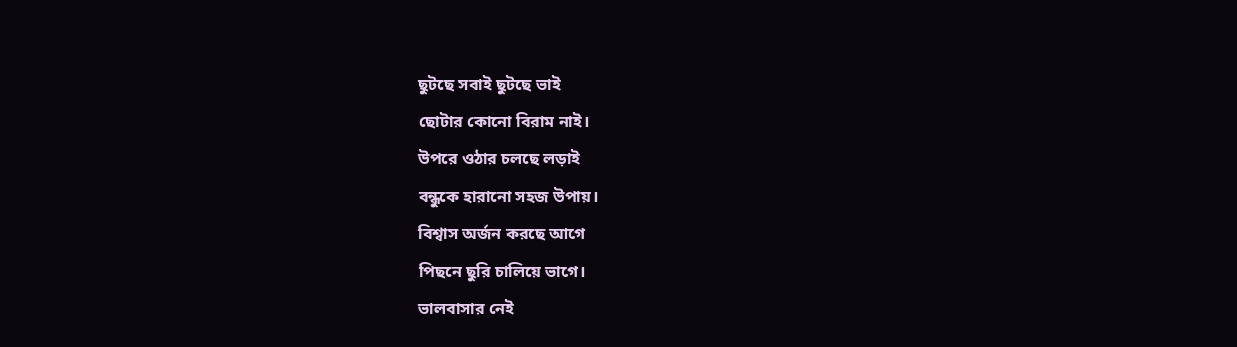ছুটছে সবাই ছুটছে ভাই
ছোটার কোনো বিরাম নাই।
উপরে ওঠার চলছে লড়াই
বন্ধুকে হারানো সহজ উপায়।
বিশ্বাস অর্জন করছে আগে
পিছনে ছুরি চালিয়ে ভাগে।
ভালবাসার নেই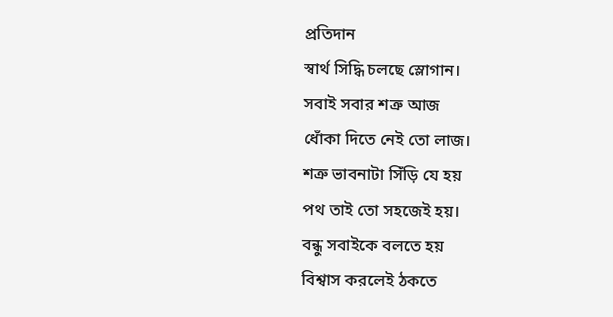প্রতিদান
স্বার্থ সিদ্ধি চলছে স্লোগান।
সবাই সবার শত্রু আজ
ধোঁকা দিতে নেই তো লাজ।
শত্রু ভাবনাটা সিঁড়ি যে হয়
পথ তাই তো সহজেই হয়।
বন্ধু সবাইকে বলতে হয়
বিশ্বাস করলেই ঠকতে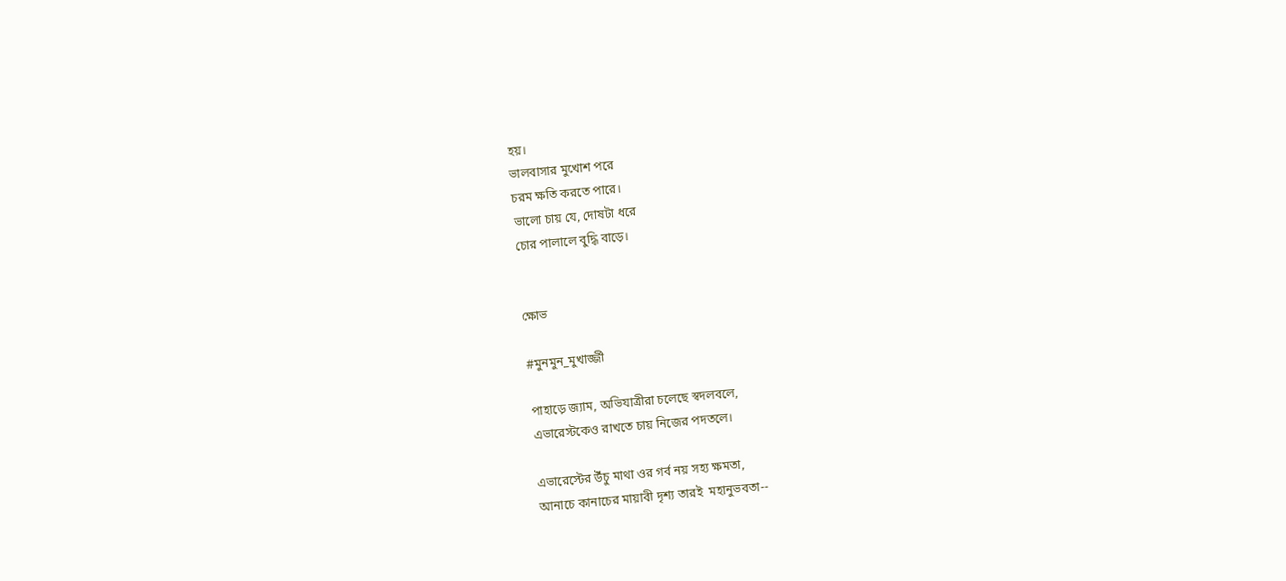হয়।
ভালবাসার মুখোশ পরে
চরম ক্ষতি করতে পারে।
ভালো চায় যে, দোষটা ধরে
চোর পালালে বুদ্ধি বাড়ে।


ক্ষোভ

#মুনমুন_মুখার্জ্জী

পাহাড়ে জ্যাম, অভিযাত্রীরা চলেছে স্বদলবলে,
এভারেস্টকেও রাখতে চায় নিজের পদতলে।

এভারেস্টের উঁচু মাথা ওর গর্ব নয় সহ্য ক্ষমতা,
আনাচে কানাচের মায়াবী দৃশ্য তারই  মহানুভবতা--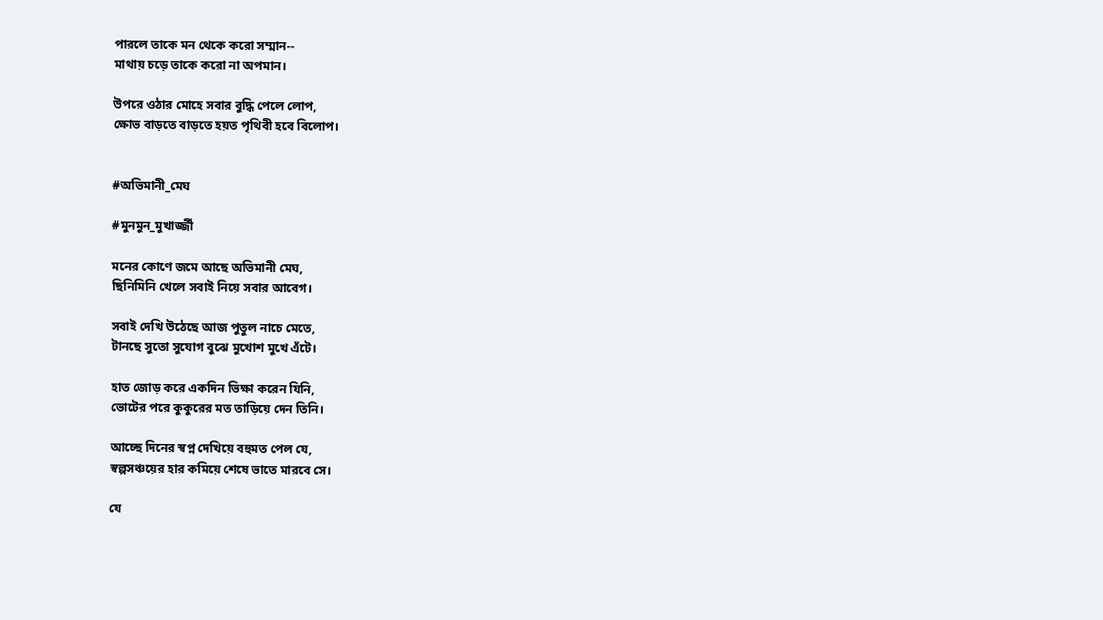পারলে তাকে মন থেকে করো সম্মান--
মাথায় চড়ে তাকে করো না অপমান।

উপরে ওঠার মোহে সবার বুদ্ধি পেলে লোপ,
ক্ষোভ বাড়তে বাড়তে হয়ত পৃথিবী হবে বিলোপ।


#অভিমানী_মেঘ

#মুনমুন_মুখার্জ্জী

মনের কোণে জমে আছে অভিমানী মেঘ,
ছিনিমিনি খেলে সবাই নিয়ে সবার আবেগ।

সবাই দেখি উঠেছে আজ পুতুল নাচে মেতে,
টানছে সুতো সুযোগ বুঝে মুখোশ মুখে এঁটে।

হাত জোড় করে একদিন ভিক্ষা করেন যিনি,
ভোটের পরে কুকুরের মত তাড়িয়ে দেন তিনি।

আচ্ছে দিনের স্বপ্ন দেখিয়ে বহুমত পেল যে,
স্বল্পসঞ্চয়ের হার কমিয়ে শেষে ভাতে মারবে সে।

যে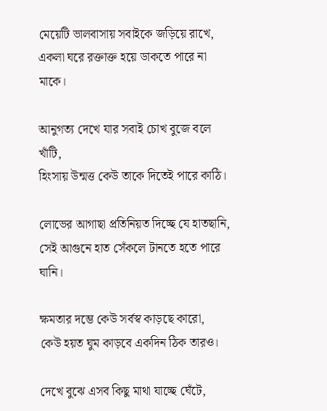মেয়েটি ভালবাসায় সবাইকে জড়িয়ে রাখে,
একলা ঘরে রক্তাক্ত হয়ে ডাকতে পারে না মাকে।

আনুগত্য দেখে যার সবাই চোখ বুজে বলে খাঁটি,
হিংসায় উন্মত্ত কেউ তাকে দিতেই পারে কাঠি।

লোভের আগাছা প্রতিনিয়ত দিচ্ছে যে হাতছানি,
সেই আগুনে হাত সেঁকলে টানতে হতে পারে ঘানি।

ক্ষমতার দম্ভে কেউ সর্বস্ব কাড়ছে কারো,
কেউ হয়ত ঘুম কাড়বে একদিন ঠিক তারও।

দেখে বুঝে এসব কিছু মাথা যাচ্ছে ঘেঁটে,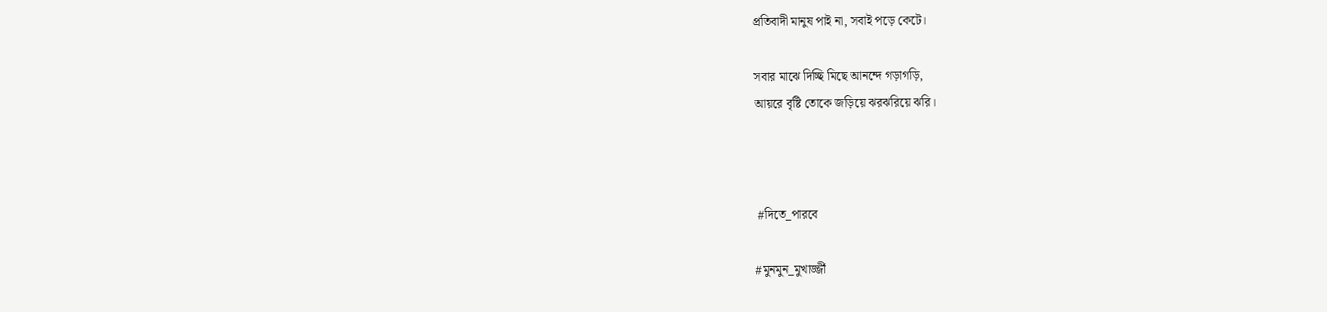প্রতিবাদী মানুষ পাই না, সবাই পড়ে কেটে।

সবার মাঝে দিচ্ছি মিছে আনন্দে গড়াগড়ি,
আয়রে বৃষ্টি তোকে জড়িয়ে ঝরঝরিয়ে ঝরি।



 #দিতে_পারবে

#মুনমুন_মুখার্জ্জী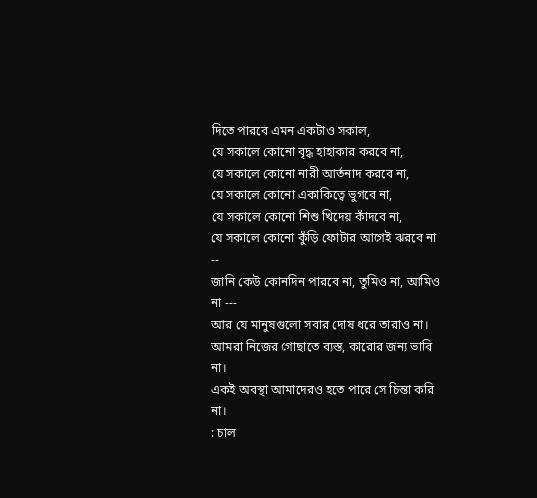দিতে পারবে এমন একটাও সকাল,
যে সকালে কোনো বৃদ্ধ হাহাকার করবে না,
যে সকালে কোনো নারী আর্তনাদ করবে না,
যে সকালে কোনো একাকিত্বে ভুগবে না,
যে সকালে কোনো শিশু খিদেয় কাঁদবে না,
যে সকালে কোনো কুঁড়ি ফোটার আগেই ঝরবে না --
জানি কেউ কোনদিন পারবে না, তুমিও না, আমিও না ---
আর যে মানুষগুলো সবার দোষ ধরে তারাও না।
আমরা নিজের গোছাতে ব্যস্ত, কারোর জন্য ভাবি না।
একই অবস্থা আমাদেরও হতে পারে সে চিন্তা করি না।
: চাল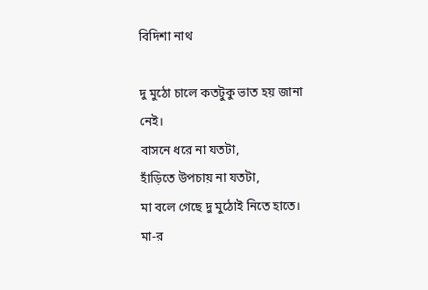বিদিশা নাথ

দু মুঠো চালে কতটুকু ভাত হয় জানা নেই।
বাসনে ধরে না যতটা,
হাঁড়িতে উপচায় না যতটা,
মা বলে গেছে দু মুঠোই নিতে হাতে।
মা-র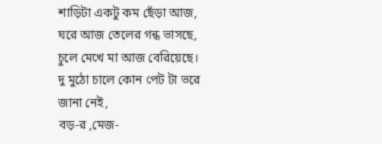শাড়িটা একটু কম ছেঁড়া আজ,
ঘরে আজ তেলের গন্ধ ভাসছে,
চুলে মেখে মা আজ বেরিয়েছে।
দু মুঠো চালে কোন পেট টা ভরে জানা নেই,
বড়-র ,মেজ-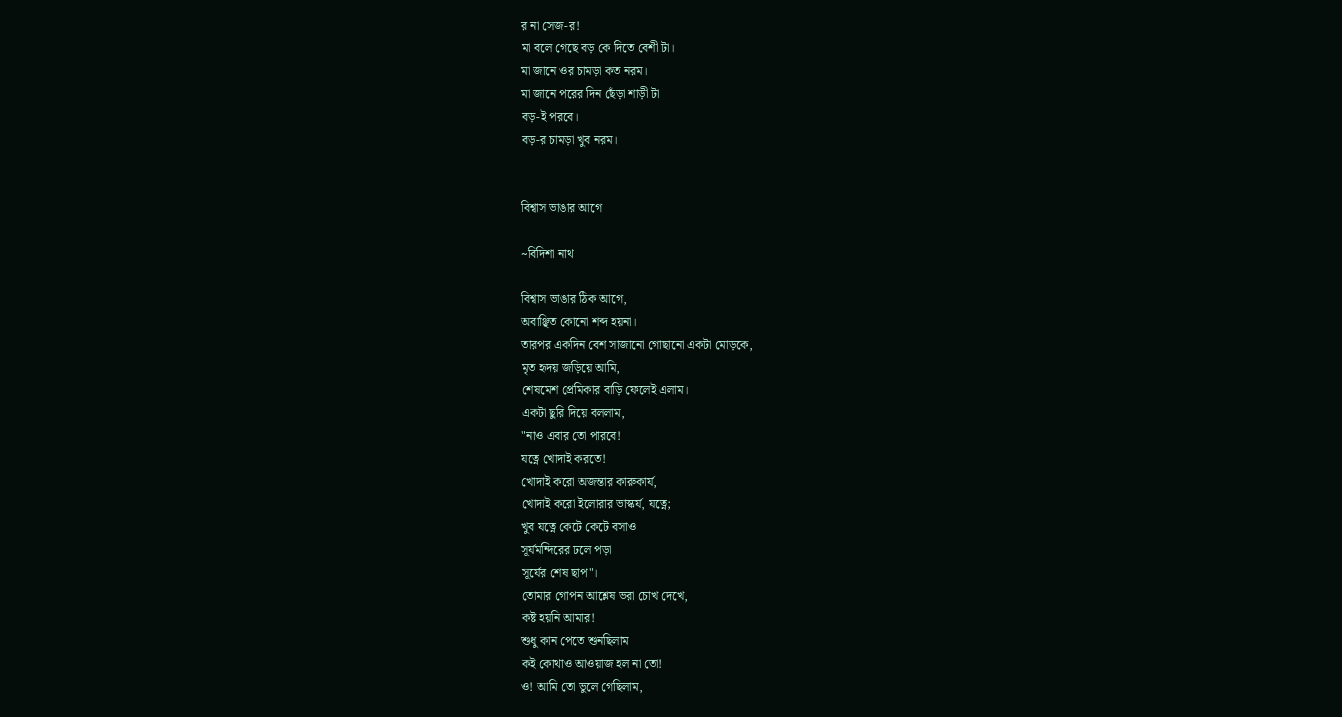র না সেজ-র!
মা বলে গেছে বড় কে দিতে বেশী টা।
মা জানে ওর চামড়া কত নরম।
মা জানে পরের দিন ছেঁড়া শাড়ী টা
বড়-ই পরবে।
বড়-র চামড়া খুব নরম।


বিশ্বাস ভাঙার আগে

~বিদিশা নাথ

বিশ্বাস ভাঙার ঠিক আগে,
অবাঞ্ছিত কোনো শব্দ হয়না।
তারপর একদিন বেশ সাজানো গোছানো একটা মোড়কে,
মৃত হৃদয় জড়িয়ে আমি,
শেষমেশ প্রেমিকার বাড়ি ফেলেই এলাম।
একটা ছুরি দিয়ে বললাম,
"নাও এবার তো পারবে!
যত্নে খোদাই করতে!
খোদাই করো অজন্তার কারুকার্য,
খোদাই করো ইলোরার ভাস্কর্য, যত্নে;
খুব যত্নে কেটে কেটে বসাও
সূর্যমন্দিরের ঢলে পড়া
সূর্যের শেষ ছাপ"।
তোমার গোপন আশ্লেষ ভরা চোখ দেখে,
কষ্ট হয়নি আমার!
শুধু কান পেতে শুনছিলাম
কই কোথাও আওয়াজ হল না তো!
ও! আমি তো ভুলে গেছিলাম,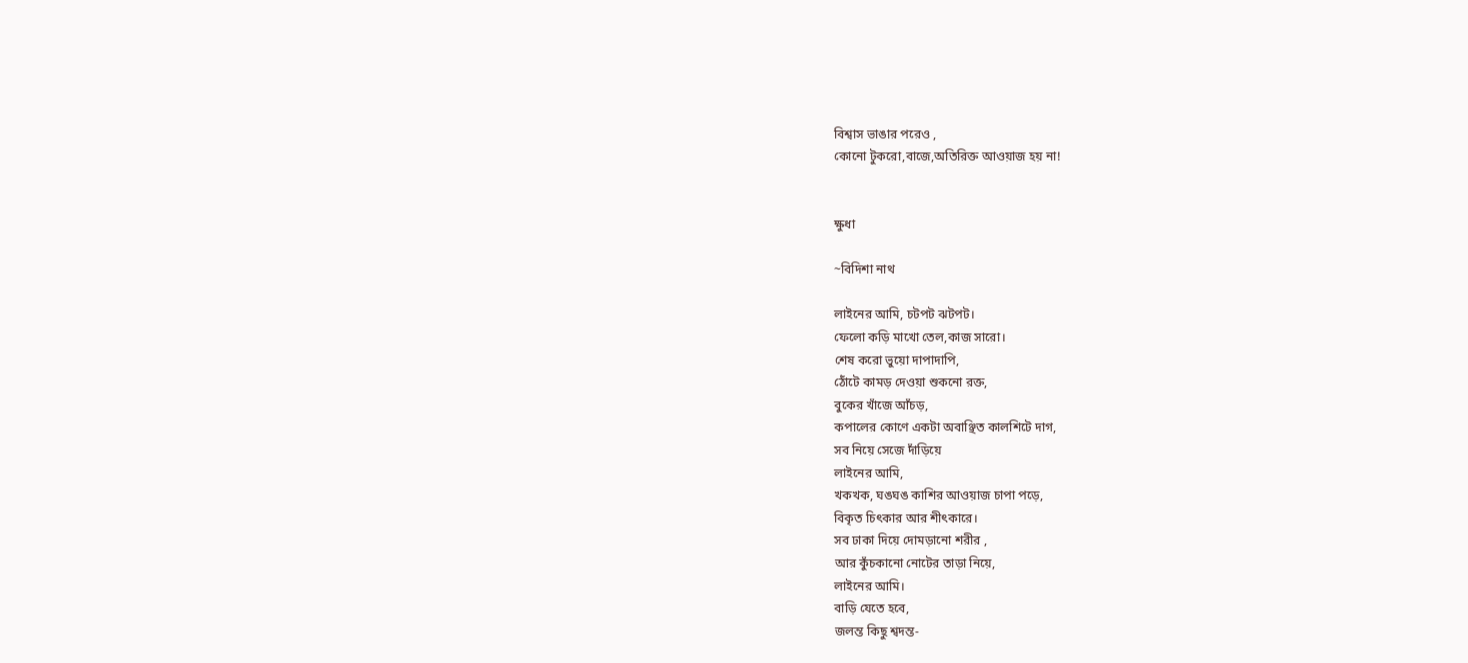বিশ্বাস ভাঙার পরেও ,
কোনো টুকরো,বাজে,অতিরিক্ত আওয়াজ হয় না!


ক্ষুধা

~বিদিশা নাথ

লাইনের আমি, চটপট ঝটপট।
ফেলো কড়ি মাখো তেল,কাজ সারো।
শেষ করো ভুয়ো দাপাদাপি,
ঠোঁটে কামড় দেওয়া শুকনো রক্ত,
বুকের খাঁজে আঁচড়,
কপালের কোণে একটা অবাঞ্ছিত কালশিটে দাগ,
সব নিয়ে সেজে দাঁড়িয়ে
লাইনের আমি,
খকখক, ঘঙঘঙ কাশির আওয়াজ চাপা পড়ে,
বিকৃত চিৎকার আর শীৎকারে।
সব ঢাকা দিয়ে দোমড়ানো শরীর ,
আর কুঁচকানো নোটের তাড়া নিয়ে,
লাইনের আমি।
বাড়ি যেতে হবে,
জলন্ত কিছু শ্বদন্ত-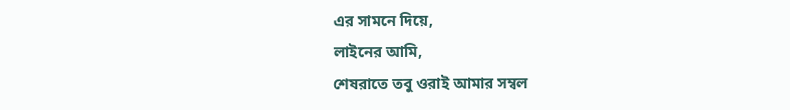এর সামনে দিয়ে,
লাইনের আমি,
শেষরাতে তবু ওরাই আমার সম্বল